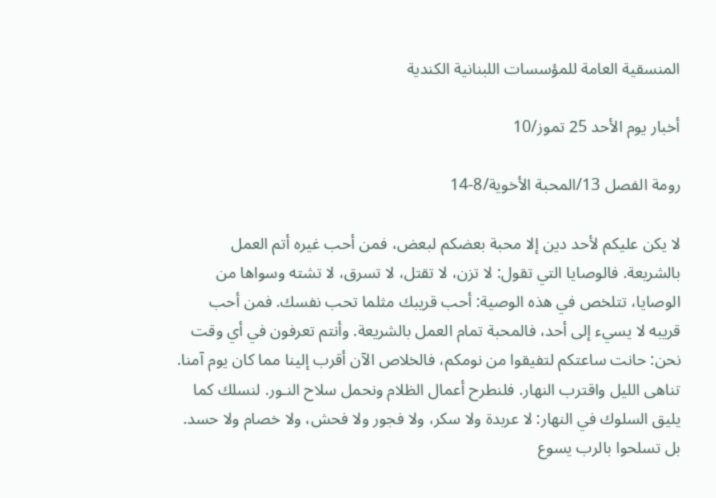المنسقية العامة للمؤسسات اللبنانية الكندية

أخبار يوم الأحد 25 تموز/10

رومة الفصل 13/المحبة الأخوية/8-14

لا يكن عليكم لأحد دين إلا محبة بعضكم لبعض، فمن أحب غيره أتم العمل بالشريعة. فالوصايا التي تقول: لا تزن، لا تقتل، لا تسرق، لا تشته وسواها من الوصايا، تتلخص في هذه الوصية: أحب قريبك مثلما تحب نفسك. فمن أحب قريبه لا يسيء إلى أحد، فالمحبة تمام العمل بالشريعة. وأنتم تعرفون في أي وقت نحن: حانت ساعتكم لتفيقوا من نومكم، فالخلاص الآن أقرب إلينا مما كان يوم آمنا. تناهى الليل واقترب النهار. فلنطرح أعمال الظلام ونحمل سلاح النـور. لنسلك كما يليق السلوك في النهار: لا عربدة ولا سكر، ولا فجور ولا فحش، ولا خصام ولا حسد. بل تسلحوا بالرب يسوع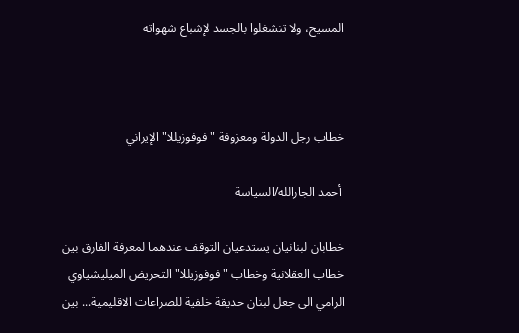المسيح، ولا تنشغلوا بالجسد لإشباع شهواته



خطاب رجل الدولة ومعزوفة "فوفوزيللا" الإيراني

 أحمد الجارالله/السياسة

خطابان لبنانيان يستدعيان التوقف عندهما لمعرفة الفارق بين خطاب العقلانية وخطاب "فوفوزيللا" التحريض الميليشياوي الرامي الى جعل لبنان حديقة خلفية للصراعات الاقليمية... بين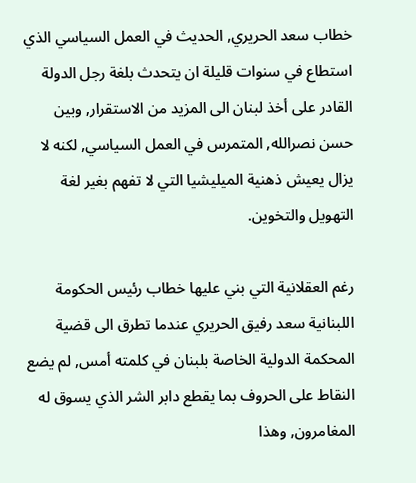خطاب سعد الحريري, الحديث في العمل السياسي الذي استطاع في سنوات قليلة ان يتحدث بلغة رجل الدولة القادر على أخذ لبنان الى المزيد من الاستقرار, وبين حسن نصرالله, المتمرس في العمل السياسي, لكنه لا يزال يعيش ذهنية الميليشيا التي لا تفهم بغير لغة التهويل والتخوين.

رغم العقلانية التي بني عليها خطاب رئيس الحكومة اللبنانية سعد رفيق الحريري عندما تطرق الى قضية المحكمة الدولية الخاصة بلبنان في كلمته أمس, لم يضع النقاط على الحروف بما يقطع دابر الشر الذي يسوق له المغامرون, وهذا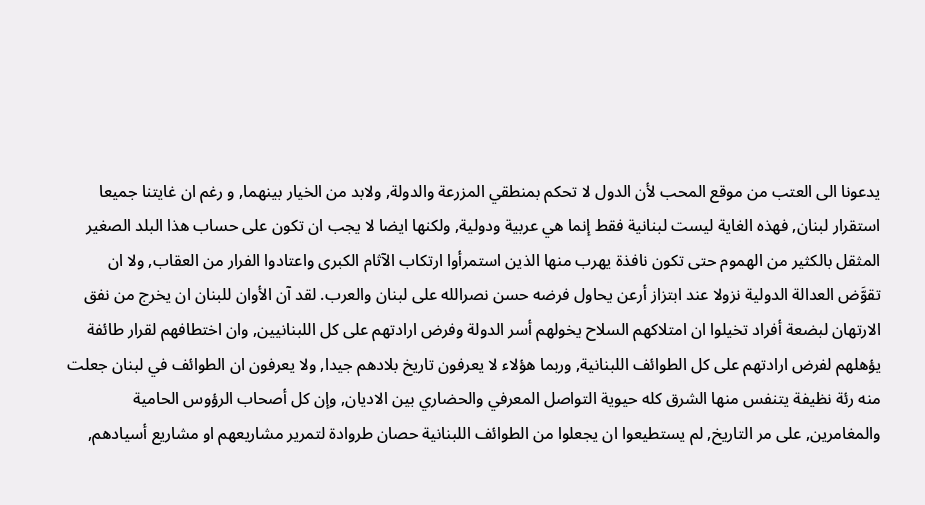يدعونا الى العتب من موقع المحب لأن الدول لا تحكم بمنطقي المزرعة والدولة, ولابد من الخيار بينهما, و رغم ان غايتنا جميعا استقرار لبنان, فهذه الغاية ليست لبنانية فقط إنما هي عربية ودولية, ولكنها ايضا لا يجب ان تكون على حساب هذا البلد الصغير المثقل بالكثير من الهموم حتى تكون نافذة يهرب منها الذين استمرأوا ارتكاب الآثام الكبرى واعتادوا الفرار من العقاب, ولا ان تقوَّض العدالة الدولية نزولا عند ابتزاز أرعن يحاول فرضه حسن نصرالله على لبنان والعرب. لقد آن الأوان للبنان ان يخرج من نفق الارتهان لبضعة أفراد تخيلوا ان امتلاكهم السلاح يخولهم أسر الدولة وفرض ارادتهم على كل اللبنانيين, وان اختطافهم لقرار طائفة يؤهلهم لفرض ارادتهم على كل الطوائف اللبنانية, وربما هؤلاء لا يعرفون تاريخ بلادهم جيدا, ولا يعرفون ان الطوائف في لبنان جعلت منه رئة نظيفة يتنفس منها الشرق كله حيوية التواصل المعرفي والحضاري بين الاديان, وإن كل أصحاب الرؤوس الحامية والمغامرين, على مر التاريخ, لم يستطيعوا ان يجعلوا من الطوائف اللبنانية حصان طروادة لتمرير مشاريعهم او مشاريع أسيادهم,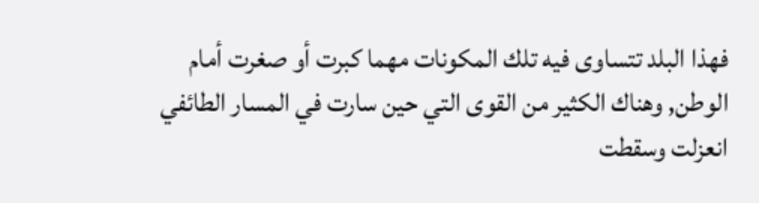فهذا البلد تتساوى فيه تلك المكونات مهما كبرت أو صغرت أمام الوطن, وهناك الكثير من القوى التي حين سارت في المسار الطائفي انعزلت وسقطت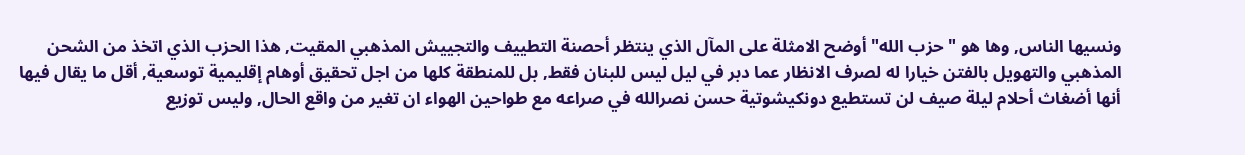ونسيها الناس, وها هو "حزب الله" أوضح الامثلة على المآل الذي ينتظر أحصنة التطييف والتجييش المذهبي المقيت, هذا الحزب الذي اتخذ من الشحن المذهبي والتهويل بالفتن خيارا له لصرف الانظار عما دبر في ليل ليس للبنان فقط, بل للمنطقة كلها من اجل تحقيق أوهام إقليمية توسعية, أقل ما يقال فيها أنها أضغاث أحلام ليلة صيف لن تستطيع دونكيشوتية حسن نصرالله في صراعه مع طواحين الهواء ان تغير من واقع الحال, وليس توزيع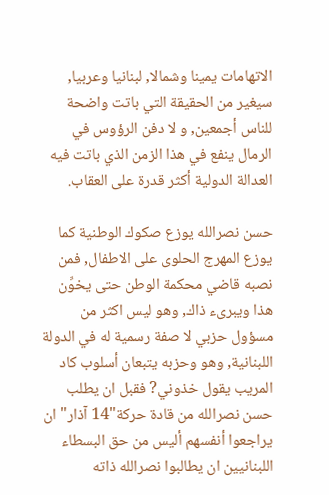الاتهامات يمينا وشمالا, لبنانيا وعربيا, سيغير من الحقيقة التي باتت واضحة للناس أجمعين, و لا دفن الرؤوس في الرمال ينفع في هذا الزمن الذي باتت فيه العدالة الدولية أكثر قدرة على العقاب.

حسن نصرالله يوزع صكوك الوطنية كما يوزع المهرج الحلوى على الاطفال, فمن نصبه قاضي محكمة الوطن حتى يخوِّن هذا ويبرىء ذاك, وهو ليس اكثر من مسؤول حزبي لا صفة رسمية له في الدولة اللبنانية, وهو وحزبه يتبعان أسلوب كاد المريب يقول خذوني? فقبل ان يطلب حسن نصرالله من قادة حركة"14 آذار" ان يراجعوا أنفسهم أليس من حق البسطاء اللبنانيين ان يطالبوا نصرالله ذاته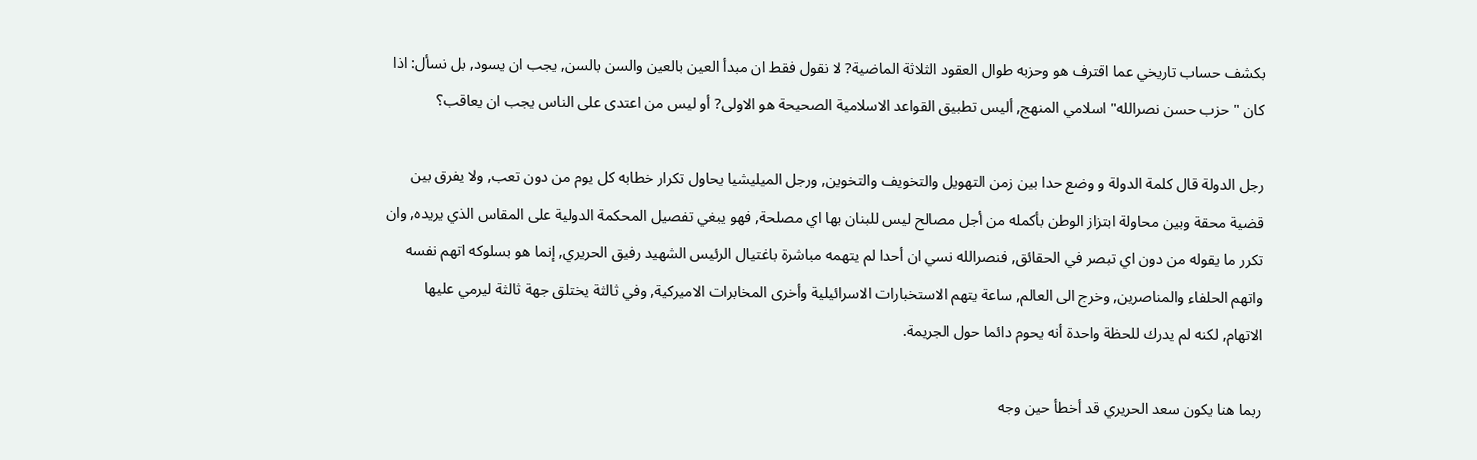بكشف حساب تاريخي عما اقترف هو وحزبه طوال العقود الثلاثة الماضية? لا نقول فقط ان مبدأ العين بالعين والسن بالسن, يجب ان يسود, بل نسأل: اذا كان "حزب حسن نصرالله" اسلامي المنهج, أليس تطبيق القواعد الاسلامية الصحيحة هو الاولى? أو ليس من اعتدى على الناس يجب ان يعاقب؟

رجل الدولة قال كلمة الدولة و وضع حدا بين زمن التهويل والتخويف والتخوين, ورجل الميليشيا يحاول تكرار خطابه كل يوم من دون تعب, ولا يفرق بين قضية محقة وبين محاولة ابتزاز الوطن بأكمله من أجل مصالح ليس للبنان بها اي مصلحة, فهو يبغي تفصيل المحكمة الدولية على المقاس الذي يريده, وان تكرر ما يقوله من دون اي تبصر في الحقائق, فنصرالله نسي ان أحدا لم يتهمه مباشرة باغتيال الرئيس الشهيد رفيق الحريري, إنما هو بسلوكه اتهم نفسه واتهم الحلفاء والمناصرين, وخرج الى العالم, ساعة يتهم الاستخبارات الاسرائيلية وأخرى المخابرات الاميركية, وفي ثالثة يختلق جهة ثالثة ليرمي عليها الاتهام, لكنه لم يدرك للحظة واحدة أنه يحوم دائما حول الجريمة.

ربما هنا يكون سعد الحريري قد أخطأ حين وجه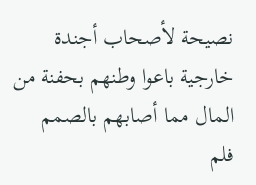نصيحة لأصحاب أجندة خارجية باعوا وطنهم بحفنة من المال مما أصابهم بالصمم فلم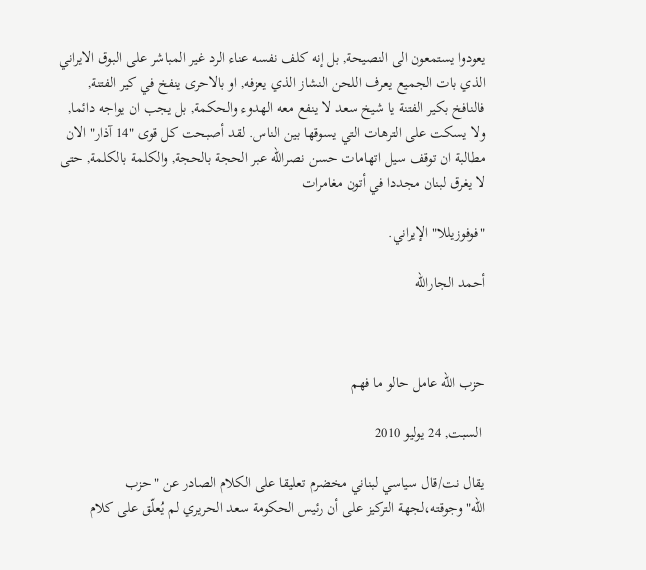يعودوا يستمعون الى النصيحة, بل إنه كلف نفسه عناء الرد غير المباشر على البوق الايراني الذي بات الجميع يعرف اللحن النشاز الذي يعزفه, او بالاحرى ينفخ في كير الفتنة, فالنافخ بكير الفتنة يا شيخ سعد لا ينفع معه الهدوء والحكمة, بل يجب ان يواجه دائما, ولا يسكت على الترهات التي يسوقها بين الناس. لقد أصبحت كل قوى "14 آذار" الان مطالبة ان توقف سيل اتهامات حسن نصرالله عبر الحجة بالحجة, والكلمة بالكلمة, حتى لا يغرق لبنان مجددا في أتون مغامرات

"فوفوزيللا" الإيراني.

أحمد الجارالله



حزب الله عامل حالو ما فهم

 السبت, 24 يوليو 2010

يقال نت/قال سياسي لبناني مخضرم تعليقا على الكلام الصادر عن "حزب الله"وجوقته،لجهة التركيز على أن رئيس الحكومة سعد الحريري لم يُعلّق على كلام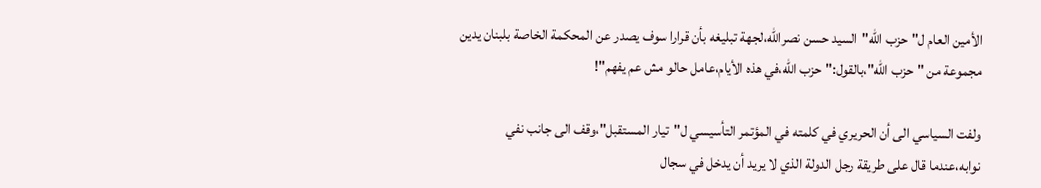الأمين العام ل"حزب الله"السيد حسن نصرالله،لجهة تبليغه بأن قرارا سوف يصدر عن المحكمة الخاصة بلبنان يدين مجموعة من "حزب الله"،بالقول:"حزب الله،في هذه الأيام،عامل حالو مش عم يفهم"!

ولفت السياسي الى أن الحريري في كلمته في المؤتمر التأسيسي ل"تيار المستقبل"،وقف الى جانب نفي نوابه،عندما قال على طريقة رجل الدولة الذي لا يريد أن يدخل في سجال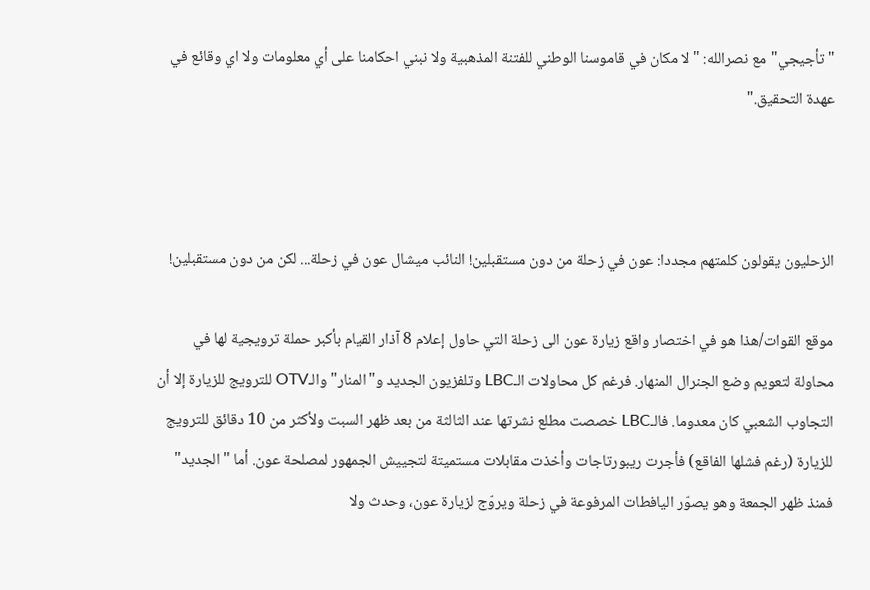"تأجيجي"مع نصرالله: "لا مكان في قاموسنا الوطني للفتنة المذهبية ولا نبني احكامنا على أي معلومات ولا اي وقائع في عهدة التحقيق."



الزحليون يقولون كلمتهم مجددا: عون في زحلة من دون مستقبلين! النائب ميشال عون في زحلة... لكن من دون مستقبلين!

موقع القوات/هذا هو في اختصار واقع زيارة عون الى زحلة التي حاول إعلام 8 آذار القيام بأكبر حملة ترويجية لها في محاولة لتعويم وضع الجنرال المنهار. فرغم كل محاولات الـLBC وتلفزيون الجديد و"المنار" والـOTV للترويج للزيارة إلا أن التجاوب الشعبي كان معدوما. فالـLBC خصصت مطلع نشرتها عند الثالثة من بعد ظهر السبت ولأكثر من 10 دقائق للترويج للزيارة (رغم فشلها الفاقع) فأجرت ريبورتاجات وأخذت مقابلات مستميتة لتجييش الجمهور لمصلحة عون. أما "الجديد" فمنذ ظهر الجمعة وهو يصوّر اليافطات المرفوعة في زحلة ويروّج لزيارة عون، وحدث ولا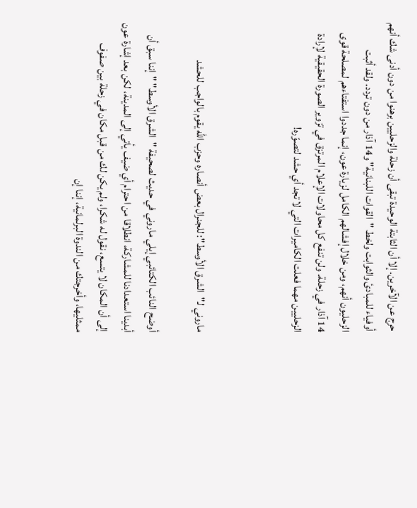حرج عن الآخرين. إلا أن الثابتة الوحيدة تبقى أن زحلة والزحليين برهنوا من دون أدنى شك أنهم أوفياء للمبادئ والثوابت ولخط "القوات اللبنانية" و14 آذار من دون تردد. ولقد أثبت الزحليون أنهم، ومن خلال إفشالهم الكامل لزيارة عون، إنما جددوا استفتاءهم لمصلحة قوى 14 آذار في زحلة. ولن تنفع كل محاولات الإعلام المرتزق في تزوير الصورة الحقيقية لإرادة الزحليين مهما فعلت الكاميرات التي لا تجد أي حشد لتصوّره!



ماروني لـ"الشرق الأوسط": للجنرال بعض أنصاره وحزب الله يقوم بالواجب للحشد

أوضح النائب الكتائبي إيلي ماروني في حديث لصحيفة "الشرق الأوسط" "إننا سبق أن أبدينا استعدادنا للمشاركة، انطلاقا من احترام أي ضيف يأتي إلى المدينة، لكن بعد إشارة عون إلى أن المكان لا يتسع، نقول له شكرا، ولم يكن لك من قبل مكان في زحلة بين صفوف ممثليها، وأخرجتك من الندوة البرلمانية، إننا إن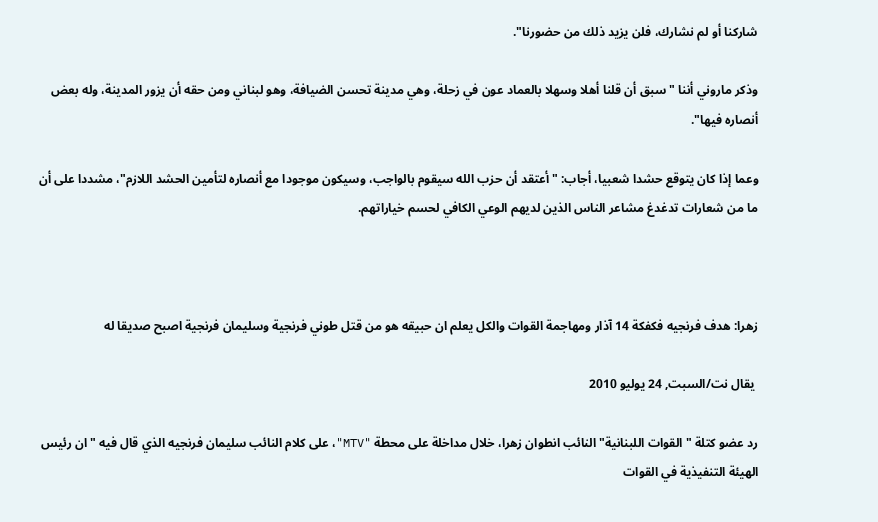شاركنا أو لم نشارك، فلن يزيد ذلك من حضورنا".

وذكر ماروني أننا "سبق أن قلنا أهلا وسهلا بالعماد عون في زحلة، وهي مدينة تحسن الضيافة، وهو لبناني ومن حقه أن يزور المدينة، وله بعض أنصاره فيها".

وعما إذا كان يتوقع حشدا شعبيا، أجاب: "أعتقد أن حزب الله سيقوم بالواجب، وسيكون موجودا مع أنصاره لتأمين الحشد اللازم"، مشددا على أن ما من شعارات تدغدغ مشاعر الناس الذين لديهم الوعي الكافي لحسم خياراتهم.



زهرا: هدف فرنجيه فكفكة 14 آذار ومهاجمة القوات والكل يعلم ان حبيقه هو من قتل طوني فرنجية وسليمان فرنجية اصبح صديقا له

 يقال نت/السبت, 24 يوليو 2010

رد عضو كتلة "القوات اللبنانية" النائب انطوان زهرا، خلال مداخلة على محطة "MTV"، على كلام النائب سليمان فرنجيه الذي قال فيه "ان رئيس الهيئة التنفيذية في القوات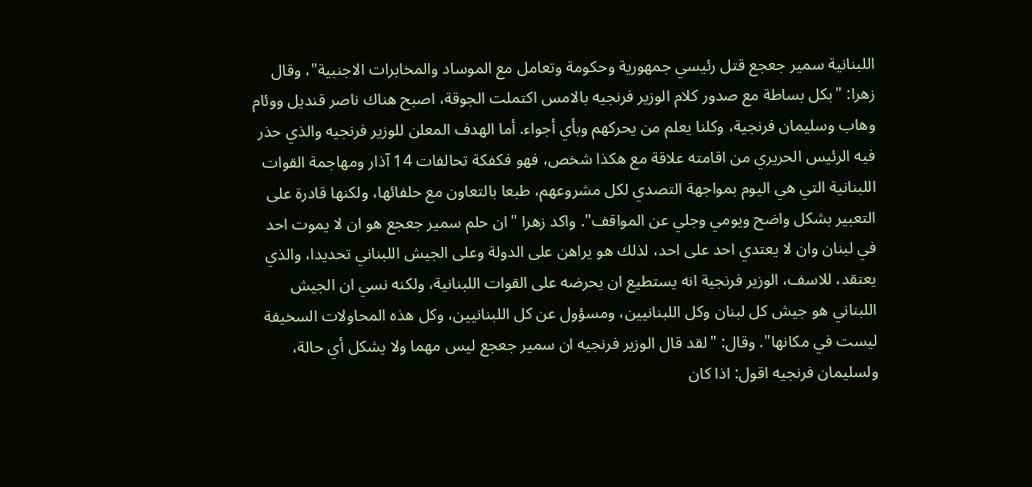اللبنانية سمير جعجع قتل رئيسي جمهورية وحكومة وتعامل مع الموساد والمخابرات الاجنبية"، وقال زهرا: "بكل بساطة مع صدور كلام الوزير فرنجيه بالامس اكتملت الجوقة، اصبح هناك ناصر قنديل ووئام وهاب وسليمان فرنجية، وكلنا يعلم من يحركهم وبأي أجواء. أما الهدف المعلن للوزير فرنجيه والذي حذر فيه الرئيس الحريري من اقامته علاقة مع هكذا شخص، فهو فكفكة تحالفات 14 آذار ومهاجمة القوات اللبنانية التي هي اليوم بمواجهة التصدي لكل مشروعهم، طبعا بالتعاون مع حلفائها، ولكنها قادرة على التعبير بشكل واضح ويومي وجلي عن المواقف". واكد زهرا "ان حلم سمير جعجع هو ان لا يموت احد في لبنان وان لا يعتدي احد على احد، لذلك هو يراهن على الدولة وعلى الجيش اللبناني تحديدا، والذي يعتقد، للاسف، الوزير فرنجية انه يستطيع ان يحرضه على القوات اللبنانية، ولكنه نسي ان الجيش اللبناني هو جيش كل لبنان وكل اللبنانيين، ومسؤول عن كل اللبنانيين، وكل هذه المحاولات السخيفة ليست في مكانها". وقال: "لقد قال الوزير فرنجيه ان سمير جعجع ليس مهما ولا يشكل أي حالة، ولسليمان فرنجيه اقول: اذا كان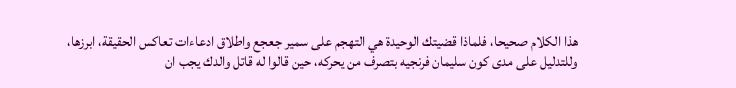هذا الكلام صحيحا، فلماذا قضيتك الوحيدة هي التهجم على سمير جعجع واطلاق ادعاءات تعاكس الحقيقة، ابرزها، وللتدليل على مدى كون سليمان فرنجيه بتصرف من يحركه، حين قالوا له قاتل والدك يجب ان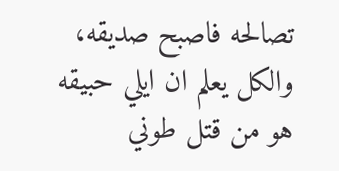تصالحه فاصبح صديقه، والكل يعلم ان ايلي حبيقه هو من قتل طوني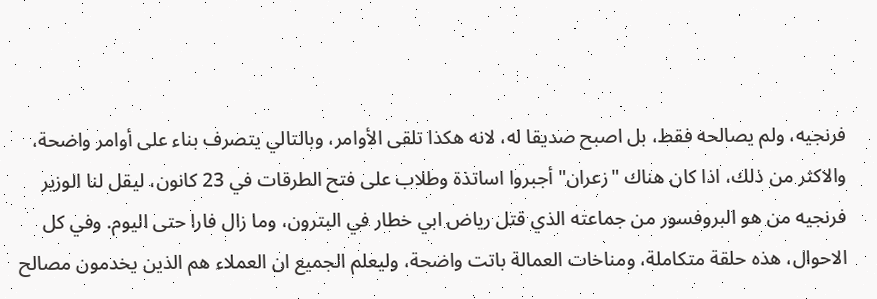فرنجيه، ولم يصالحه فقط، بل اصبح صديقا له، لانه هكذا تلقى الأوامر، وبالتالي يتصرف بناء على أوامر واضحة، والاكثر من ذلك، اذا كان هناك "زعران" أجبروا اساتذة وطلاب على فتح الطرقات في 23 كانون، ليقل لنا الوزير فرنجيه من هو البروفسور من جماعته الذي قتل رياض ابي خطار في البترون، وما زال فارا حتى اليوم. وفي كل الاحوال، هذه حلقة متكاملة، ومناخات العمالة باتت واضحة، وليعلم الجميع ان العملاء هم الذين يخدمون مصالح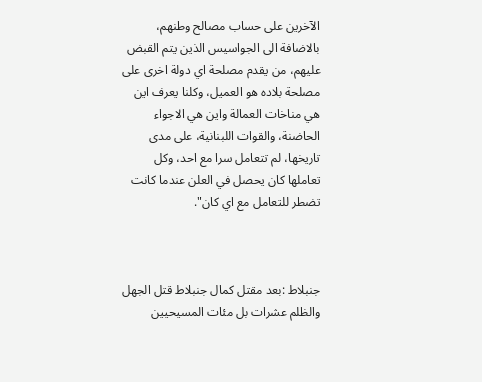الآخرين على حساب مصالح وطنهم، بالاضافة الى الجواسيس الذين يتم القبض عليهم، من يقدم مصلحة اي دولة اخرى على مصلحة بلاده هو العميل، وكلنا يعرف اين هي مناخات العمالة واين هي الاجواء الحاضنة، والقوات اللبنانية، على مدى تاريخها، لم تتعامل سرا مع احد، وكل تعاملها كان يحصل في العلن عندما كانت تضطر للتعامل مع اي كان".



جنبلاط :بعد مقتل كمال جنبلاط قتل الجهل والظلم عشرات بل مئات المسيحيين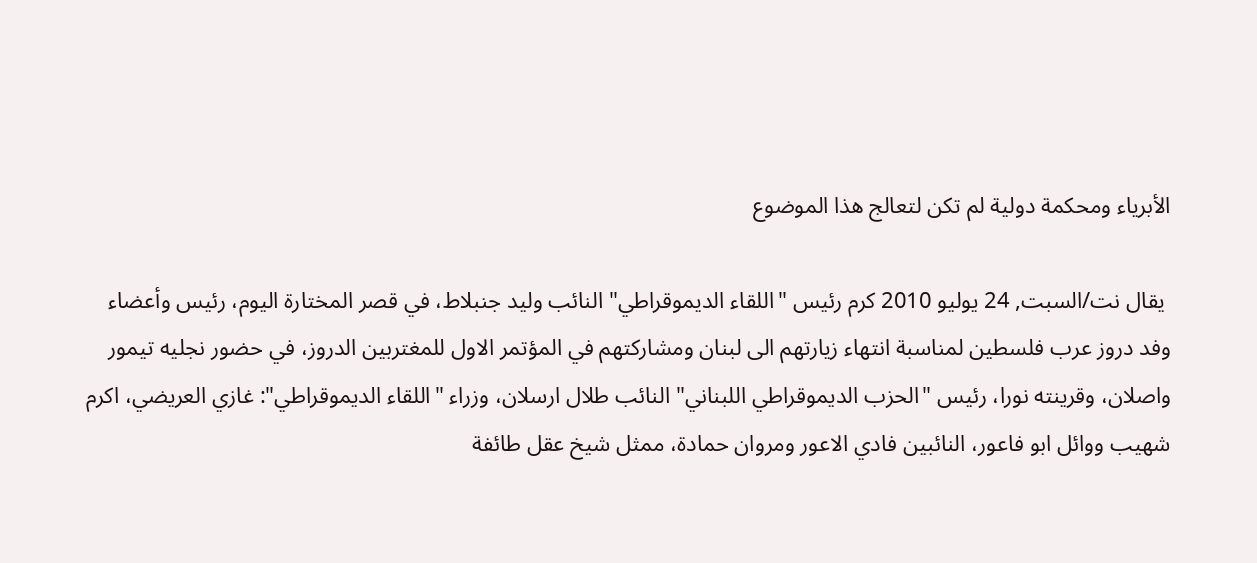الأبرياء ومحكمة دولية لم تكن لتعالج هذا الموضوع

 يقال نت/السبت, 24 يوليو 2010 كرم رئيس "اللقاء الديموقراطي" النائب وليد جنبلاط، في قصر المختارة اليوم، رئيس وأعضاء وفد دروز عرب فلسطين لمناسبة انتهاء زيارتهم الى لبنان ومشاركتهم في المؤتمر الاول للمغتربين الدروز، في حضور نجليه تيمور واصلان، وقرينته نورا، رئيس "الحزب الديموقراطي اللبناني" النائب طلال ارسلان، وزراء "اللقاء الديموقراطي": غازي العريضي، اكرم شهيب ووائل ابو فاعور، النائبين فادي الاعور ومروان حمادة، ممثل شيخ عقل طائفة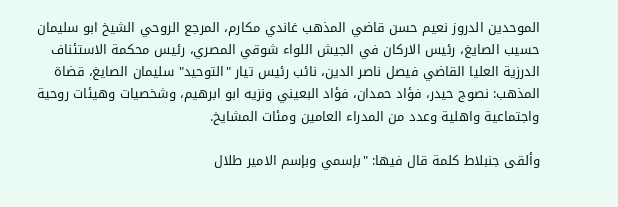الموحدين الدروز نعيم حسن قاضي المذهب غاندي مكارم، المرجع الروحي الشيخ ابو سليمان حسيب الصايغ، رئيس الاركان في الجيش اللواء شوقي المصري، رئيس محكمة الاستئناف الدرزية العليا القاضي فيصل ناصر الدين، نائب رئيس تيار "التوحيد" سليمان الصايغ، قضاة المذهب: نصوج حيدر، فؤاد حمدان، فؤاد البعيني ونزيه ابو ابرهيم، وشخصيات وهيئات روحية واجتماعية واهلية وعدد من المدراء العامين ومئات المشايخ.

وألقى جنبلاط كلمة قال فيها: "بإسمي وبإسم الامير طلال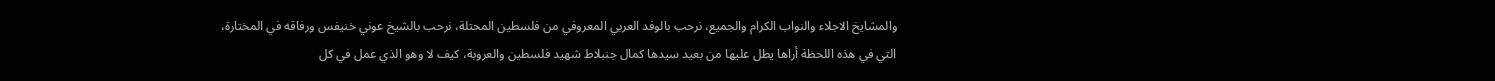والمشايخ الاجلاء والنواب الكرام والجميع، نرحب بالوفد العربي المعروفي من فلسطين المحتلة، نرحب بالشيخ عوني خنيفس ورفاقه في المختارة، التي في هذه اللحظة أراها يطل عليها من بعيد سيدها كمال جنبلاط شهيد فلسطين والعروبة، كيف لا وهو الذي عمل في كل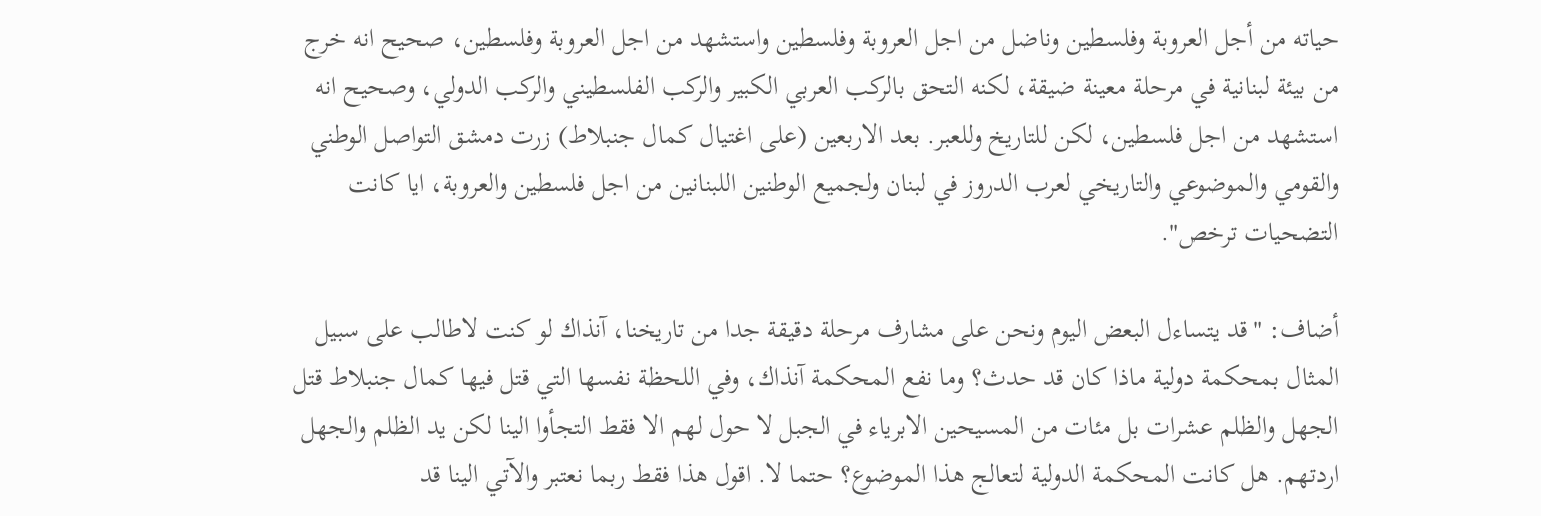حياته من أجل العروبة وفلسطين وناضل من اجل العروبة وفلسطين واستشهد من اجل العروبة وفلسطين، صحيح انه خرج من بيئة لبنانية في مرحلة معينة ضيقة، لكنه التحق بالركب العربي الكبير والركب الفلسطيني والركب الدولي، وصحيح انه استشهد من اجل فلسطين، لكن للتاريخ وللعبر. بعد الاربعين (على اغتيال كمال جنبلاط) زرت دمشق التواصل الوطني والقومي والموضوعي والتاريخي لعرب الدروز في لبنان ولجميع الوطنين اللبنانين من اجل فلسطين والعروبة، ايا كانت التضحيات ترخص".

أضاف: "قد يتساءل البعض اليوم ونحن على مشارف مرحلة دقيقة جدا من تاريخنا، آنذاك لو كنت لاطالب على سبيل المثال بمحكمة دولية ماذا كان قد حدث؟ وما نفع المحكمة آنذاك، وفي اللحظة نفسها التي قتل فيها كمال جنبلاط قتل الجهل والظلم عشرات بل مئات من المسيحين الابرياء في الجبل لا حول لهم الا فقط التجأوا الينا لكن يد الظلم والجهل اردتهم. هل كانت المحكمة الدولية لتعالج هذا الموضوع؟ حتما لا. اقول هذا فقط ربما نعتبر والآتي الينا قد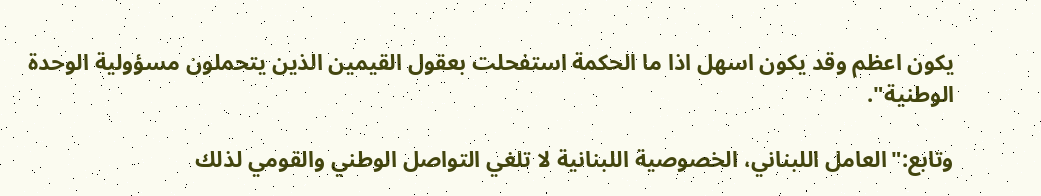يكون اعظم وقد يكون اسهل اذا ما الحكمة استفحلت بعقول القيمين الذين يتحملون مسؤولية الوحدة الوطنية".

وتابع:"العامل اللبناني، الخصوصية اللبنانية لا تلغي التواصل الوطني والقومي لذلك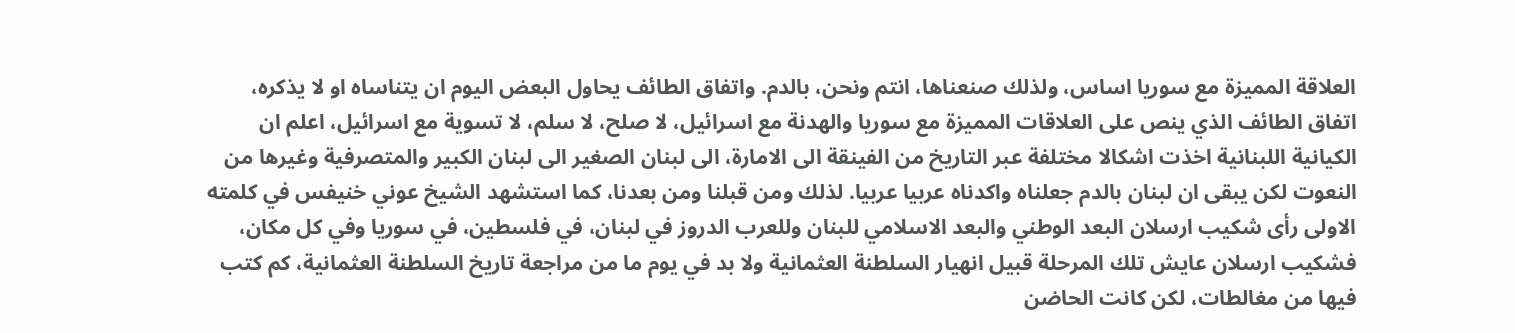العلاقة المميزة مع سوريا اساس، ولذلك صنعناها، انتم ونحن، بالدم. واتفاق الطائف يحاول البعض اليوم ان يتناساه او لا يذكره، اتفاق الطائف الذي ينص على العلاقات المميزة مع سوريا والهدنة مع اسرائيل، لا صلح، لا سلم، لا تسوية مع اسرائيل، اعلم ان الكيانية اللبنانية اخذت اشكالا مختلفة عبر التاريخ من الفينقة الى الامارة، الى لبنان الصغير الى لبنان الكبير والمتصرفية وغيرها من النعوت لكن يبقى ان لبنان بالدم جعلناه واكدناه عربيا عربيا. لذلك ومن قبلنا ومن بعدنا، كما استشهد الشيخ عوني خنيفس في كلمته الاولى رأى شكيب ارسلان البعد الوطني والبعد الاسلامي للبنان وللعرب الدروز في لبنان، في فلسطين، في سوريا وفي كل مكان، فشكيب ارسلان عايش تلك المرحلة قبيل انهيار السلطنة العثمانية ولا بد في يوم ما من مراجعة تاريخ السلطنة العثمانية، كم كتب فيها من مغالطات، لكن كانت الحاضن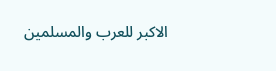الاكبر للعرب والمسلمين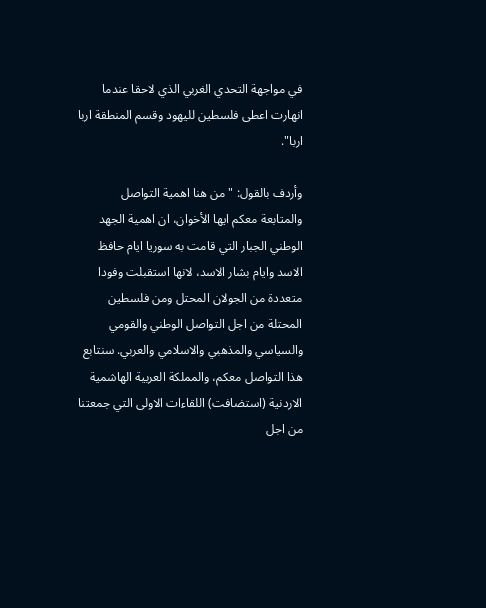في مواجهة التحدي الغربي الذي لاحقا عندما انهارت اعطى فلسطين لليهود وقسم المنطقة اربا اربا".

وأردف بالقول: "من هنا اهمية التواصل والمتابعة معكم ايها الأخوان، ان اهمية الجهد الوطني الجبار التي قامت به سوريا ايام حافظ الاسد وايام بشار الاسد، لانها استقبلت وفودا متعددة من الجولان المحتل ومن فلسطين المحتلة من اجل التواصل الوطني والقومي والسياسي والمذهبي والاسلامي والعربي. سنتابع هذا التواصل معكم، والمملكة العربية الهاشمية الاردنية (استضافت) اللقاءات الاولى التي جمعتنا من اجل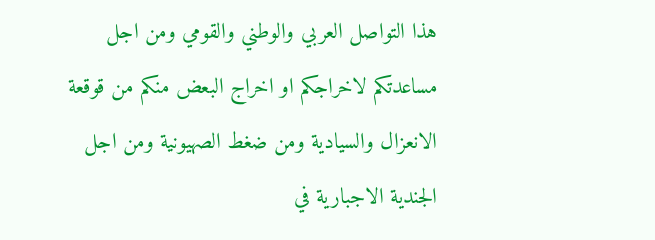هذا التواصل العربي والوطني والقومي ومن اجل مساعدتكم لاخراجكم او اخراج البعض منكم من قوقعة الانعزال والسيادية ومن ضغط الصهيونية ومن اجل الجندية الاجبارية في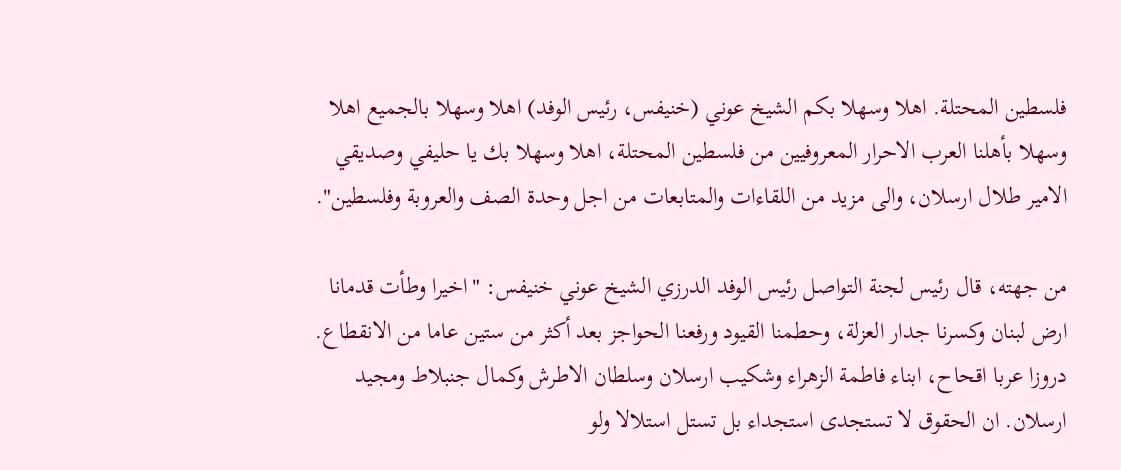فلسطين المحتلة. اهلا وسهلا بكم الشيخ عوني (خنيفس، رئيس الوفد) اهلا وسهلا بالجميع اهلا وسهلا بأهلنا العرب الاحرار المعروفيين من فلسطين المحتلة، اهلا وسهلا بك يا حليفي وصديقي الامير طلال ارسلان، والى مزيد من اللقاءات والمتابعات من اجل وحدة الصف والعروبة وفلسطين".

من جهته، قال رئيس لجنة التواصل رئيس الوفد الدرزي الشيخ عوني خنيفس: "اخيرا وطأت قدمانا ارض لبنان وكسرنا جدار العزلة، وحطمنا القيود ورفعنا الحواجز بعد أكثر من ستين عاما من الانقطاع. دروزا عربا اقحاح، ابناء فاطمة الزهراء وشكيب ارسلان وسلطان الاطرش وكمال جنبلاط ومجيد ارسلان. ان الحقوق لا تستجدى استجداء بل تستل استلالا ولو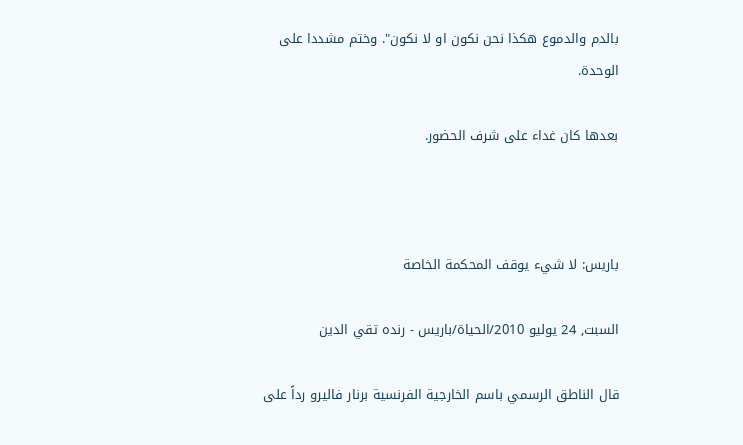بالدم والدموع هكذا نحن نكون او لا نكون". وختم مشددا على الوحدة.

بعدها كان غداء على شرف الحضور.



باريس: لا شيء يوقف المحكمة الخاصة

السبت, 24 يوليو 2010/الحياة/باريس - رنده تقي الدين

قال الناطق الرسمي باسم الخارجية الفرنسية برنار فاليرو رداً على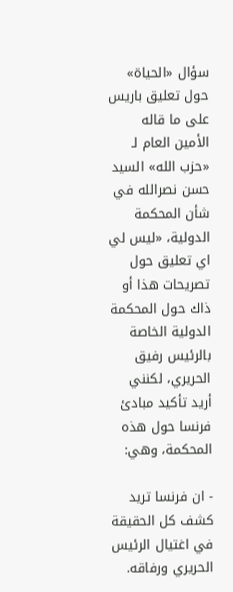سؤال «الحياة» حول تعليق باريس على ما قاله الأمين العام لـ «حزب الله» السيد حسن نصرالله في شأن المحكمة الدولية، «ليس لي اي تعليق حول تصريحات هذا أو ذاك حول المحكمة الدولية الخاصة بالرئيس رفيق الحريري، لكنني أريد تأكيد مبادئ فرنسا حول هذه المحكمة، وهي:

- ان فرنسا تريد كشف كل الحقيقة في اغتيال الرئيس الحريري ورفاقه.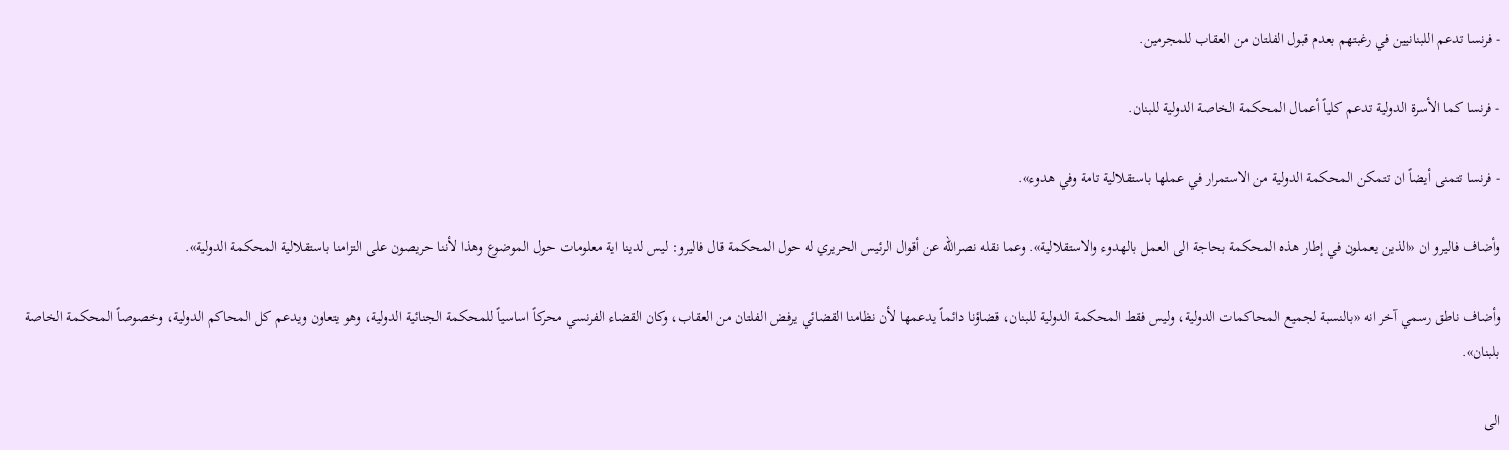- فرنسا تدعم اللبنانيين في رغبتهم بعدم قبول الفلتان من العقاب للمجرمين.

- فرنسا كما الأسرة الدولية تدعم كلياً أعمال المحكمة الخاصة الدولية للبنان.

- فرنسا تتمنى أيضاً ان تتمكن المحكمة الدولية من الاستمرار في عملها باستقلالية تامة وفي هدوء».

وأضاف فاليرو ان «الذين يعملون في إطار هذه المحكمة بحاجة الى العمل بالهدوء والاستقلالية». وعما نقله نصرالله عن أقوال الرئيس الحريري له حول المحكمة قال فاليرو: ليس لدينا اية معلومات حول الموضوع وهذا لأننا حريصون على التزامنا باستقلالية المحكمة الدولية».

وأضاف ناطق رسمي آخر انه «بالنسبة لجميع المحاكمات الدولية، وليس فقط المحكمة الدولية للبنان، قضاؤنا دائماً يدعمها لأن نظامنا القضائي يرفض الفلتان من العقاب، وكان القضاء الفرنسي محركاً اساسياً للمحكمة الجنائية الدولية، وهو يتعاون ويدعم كل المحاكم الدولية، وخصوصاً المحكمة الخاصة بلبنان».

الى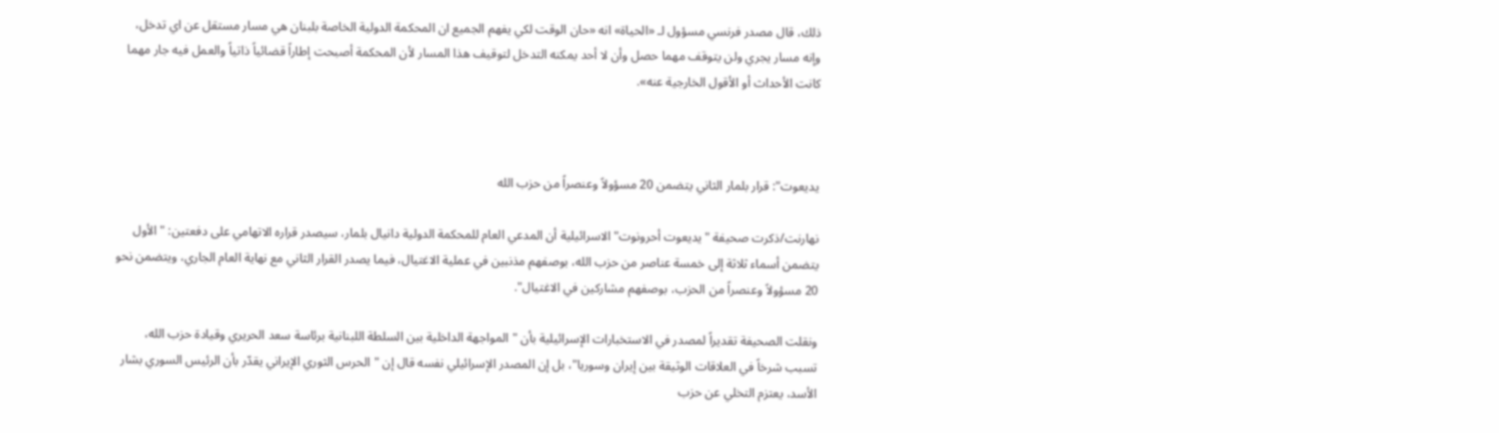ذلك، قال مصدر فرنسي مسؤول لـ «الحياة» انه «حان الوقت لكي يفهم الجميع ان المحكمة الدولية الخاصة بلبنان هي مسار مستقل عن اي تدخل، وإنه مسار يجري ولن يتوقف مهما حصل وأن لا أحد يمكنه التدخل لتوقيف هذا المسار لأن المحكمة أصبحت إطاراً قضائياً ذاتياً والعمل فيه جار مهما كانت الأحداث أو الأقول الخارجية عنه».



يديعوت": قرار بلمار الثاني يتضمن 20 مسؤولاً وعنصراً من حزب الله

نهارنت/ذكرت صحيفة "يديعوت أحرونوت" الاسرائيلية أن المدعي العام للمحكمة الدولية دانيال بلمار، سيصدر قراره الاتهامي على دفعتين: "الأول يتضمن أسماء ثلاثة إلى خمسة عناصر من حزب الله، بوصفهم مذنبين في عملية الاغتيال، فيما يصدر القرار الثاني مع نهاية العام الجاري، ويتضمن نحو 20 مسؤولاً وعنصراً من الحزب، بوصفهم مشاركين في الاغتيال".

ونقلت الصحيفة تقديراً لمصدر في الاستخبارات الإسرائيلية بأن "المواجهة الداخلية بين السلطة اللبنانية برئاسة سعد الحريري وقيادة حزب الله، تسبب شرخاً في العلاقات الوثيقة بين إيران وسوريا"، بل إن المصدر الإسرائيلي نفسه قال إن "الحرس الثوري الإيراني يقدّر بأن الرئيس السوري بشار الأسد، يعتزم التخلي عن حزب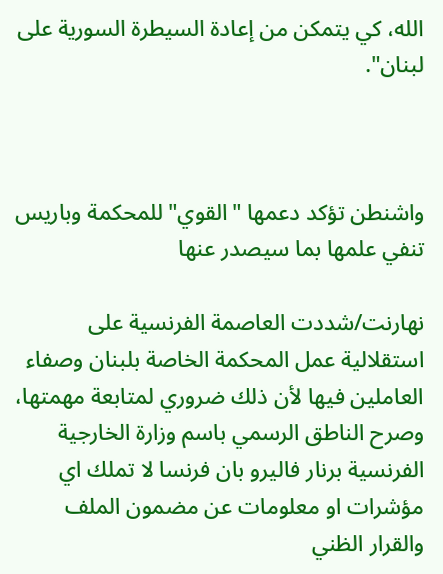الله، كي يتمكن من إعادة السيطرة السورية على لبنان".



واشنطن تؤكد دعمها "القوي" للمحكمة وباريس تنفي علمها بما سيصدر عنها

نهارنت/شددت العاصمة الفرنسية على استقلالية عمل المحكمة الخاصة بلبنان وصفاء العاملين فيها لأن ذلك ضروري لمتابعة مهمتها، وصرح الناطق الرسمي باسم وزارة الخارجية الفرنسية برنار فاليرو بان فرنسا لا تملك اي مؤشرات او معلومات عن مضمون الملف والقرار الظني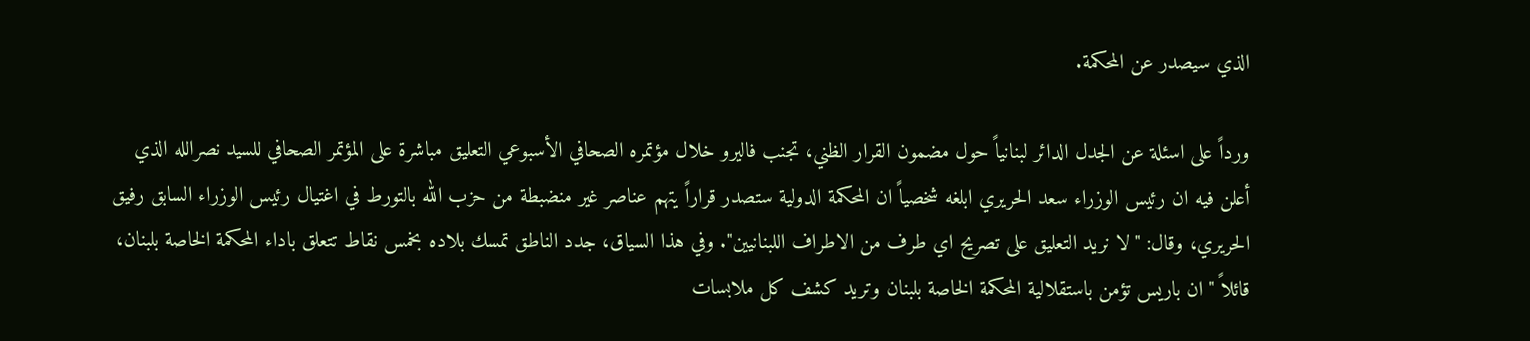الذي سيصدر عن المحكمة.

ورداً على اسئلة عن الجدل الدائر لبنانياً حول مضمون القرار الظني، تجنب فاليرو خلال مؤتمره الصحافي الأسبوعي التعليق مباشرة على المؤتمر الصحافي للسيد نصرالله الذي أعلن فيه ان رئيس الوزراء سعد الحريري ابلغه شخصياً ان المحكمة الدولية ستصدر قراراً يتهم عناصر غير منضبطة من حزب الله بالتورط في اغتيال رئيس الوزراء السابق رفيق الحريري، وقال: "لا نريد التعليق على تصريح اي طرف من الاطراف اللبنانيين". وفي هذا السياق، جدد الناطق تمسك بلاده بخمس نقاط تتعلق باداء المحكمة الخاصة بلبنان، قائلاً "ان باريس تؤمن باستقلالية المحكمة الخاصة بلبنان وتريد كشف كل ملابسات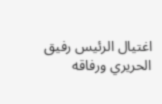اغتيال الرئيس رفيق الحريري ورفاقه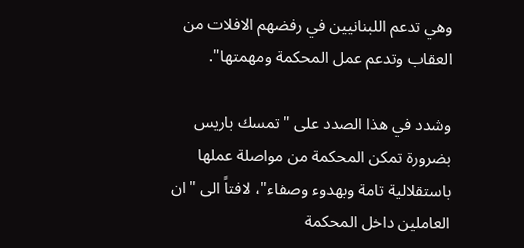وهي تدعم اللبنانيين في رفضهم الافلات من العقاب وتدعم عمل المحكمة ومهمتها".

وشدد في هذا الصدد على "تمسك باريس بضرورة تمكن المحكمة من مواصلة عملها باستقلالية تامة وبهدوء وصفاء"، لافتاً الى "ان العاملين داخل المحكمة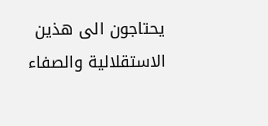يحتاجون الى هذين الاستقلالية والصفاء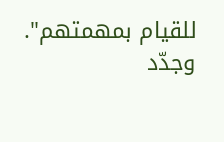للقيام بمهمتهم". وجدّد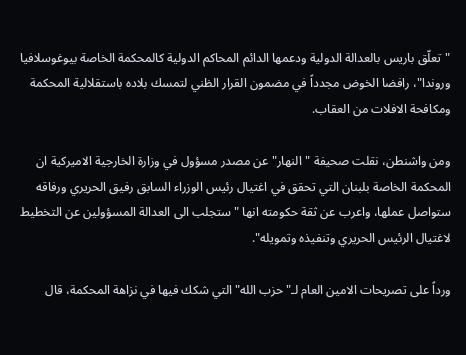"تعلّق باريس بالعدالة الدولية ودعمها الدائم المحاكم الدولية كالمحكمة الخاصة بيوغوسلافيا وروندا"، رافضا الخوض مجدداً في مضمون القرار الظني لتمسك بلاده باستقلالية المحكمة ومكافحة الافلات من العقاب.

ومن واشنطن، نقلت صحيفة "النهار" عن مصدر مسؤول في وزارة الخارجية الاميركية ان المحكمة الخاصة بلبنان التي تحقق في اغتيال رئيس الوزراء السابق رفيق الحريري ورفاقه ستواصل عملها، واعرب عن ثقة حكومته انها "ستجلب الى العدالة المسؤولين عن التخطيط لاغتيال الرئيس الحريري وتنفيذه وتمويله".

ورداً على تصريحات الامين العام لـ"حزب الله" التي شكك فيها في نزاهة المحكمة، قال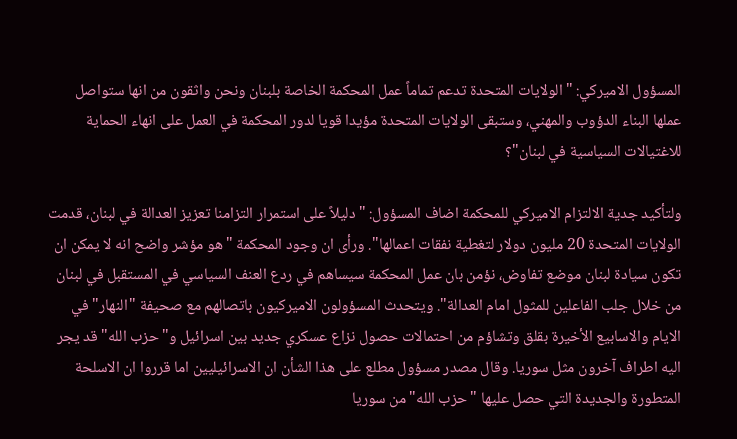المسؤول الاميركي: "الولايات المتحدة تدعم تماماً عمل المحكمة الخاصة بلبنان ونحن واثقون من انها ستواصل عملها البناء الدؤوب والمهني، وستبقى الولايات المتحدة مؤيدا قويا لدور المحكمة في العمل على انهاء الحماية للاغتيالات السياسية في لبنان"؟

ولتأكيد جدية الالتزام الاميركي للمحكمة اضاف المسؤول: "دليلاً على استمرار التزامنا تعزيز العدالة في لبنان، قدمت الولايات المتحدة 20 مليون دولار لتغطية نفقات اعمالها". ورأى ان وجود المحكمة "هو مؤشر واضح انه لا يمكن ان تكون سيادة لبنان موضع تفاوض، نؤمن بان عمل المحكمة سيساهم في ردع العنف السياسي في المستقبل في لبنان من خلال جلب الفاعلين للمثول امام العدالة". ويتحدث المسؤولون الاميركيون باتصالهم مع صحيفة "النهار" في الايام والاسابيع الأخيرة بقلق وتشاؤم من احتمالات حصول نزاع عسكري جديد بين اسرائيل و"حزب الله" قد يجر اليه اطراف آخرون مثل سوريا. وقال مصدر مسؤول مطلع على هذا الشأن ان الاسرائيليين اما قرروا ان الاسلحة المتطورة والجديدة التي حصل عليها "حزب الله" من سوريا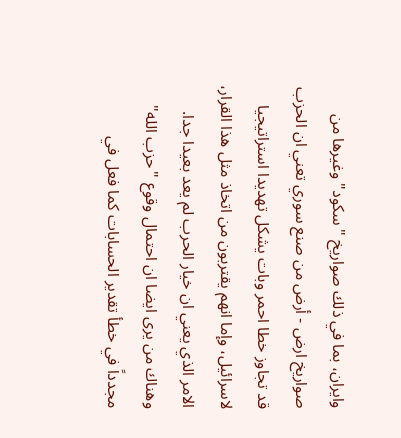وايران، بما في ذلك صواريخ "سكود" وغيرها من صواريخ ارض - أرض من صنع سوري تعني ان الحزب قد تجاوز خطا احمر وبات يشكل تهديدا استراتيجيا لاسرائيل، وإما انهم يقتربون من اتخاذ مثل هذا القرار، الامر الذي يعني ان خيار الحرب لم يعد بعيدا جدا. وهناك من يرى ايضا ان احتمال وقوع "حزب الله" مجدداً في خطأ تقدير الحسابات كما فعل في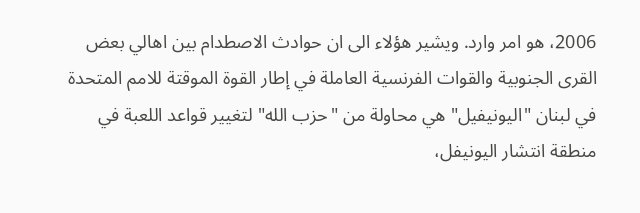2006، هو امر وارد. ويشير هؤلاء الى ان حوادث الاصطدام بين اهالي بعض القرى الجنوبية والقوات الفرنسية العاملة في إطار القوة الموقتة للامم المتحدة في لبنان "اليونيفيل" هي محاولة من "حزب الله" لتغيير قواعد اللعبة في منطقة انتشار اليونيفل،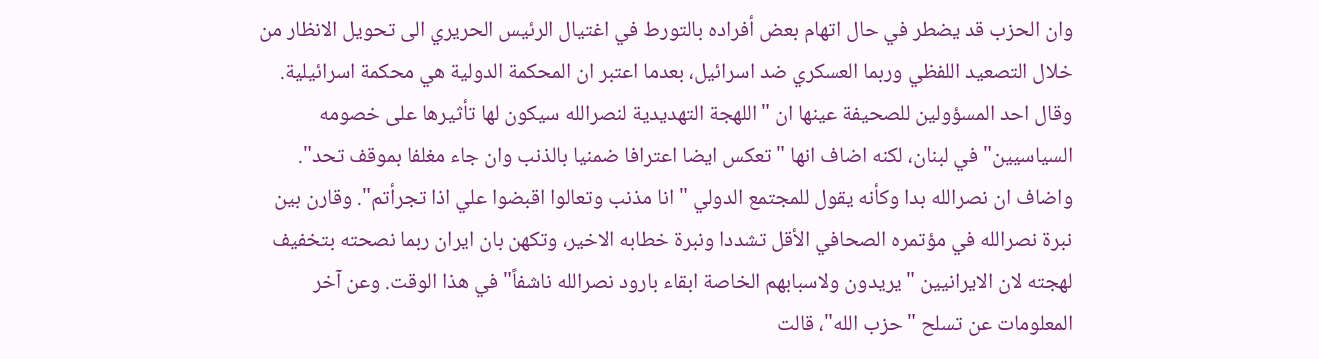وان الحزب قد يضطر في حال اتهام بعض أفراده بالتورط في اغتيال الرئيس الحريري الى تحويل الانظار من خلال التصعيد اللفظي وربما العسكري ضد اسرائيل، بعدما اعتبر ان المحكمة الدولية هي محكمة اسرائيلية. وقال احد المسؤولين للصحيفة عينها ان "اللهجة التهديدية لنصرالله سيكون لها تأثيرها على خصومه السياسيين" في لبنان، لكنه اضاف انها "تعكس ايضا اعترافا ضمنيا بالذنب وان جاء مغلفا بموقف تحد". واضاف ان نصرالله بدا وكأنه يقول للمجتمع الدولي " انا مذنب وتعالوا اقبضوا علي اذا تجرأتم". وقارن بين نبرة نصرالله في مؤتمره الصحافي الأقل تشددا ونبرة خطابه الاخير، وتكهن بان ايران ربما نصحته بتخفيف لهجته لان الايرانيين "يريدون ولاسبابهم الخاصة ابقاء بارود نصرالله ناشفاً" في هذا الوقت. وعن آخر المعلومات عن تسلح "حزب الله"، قالت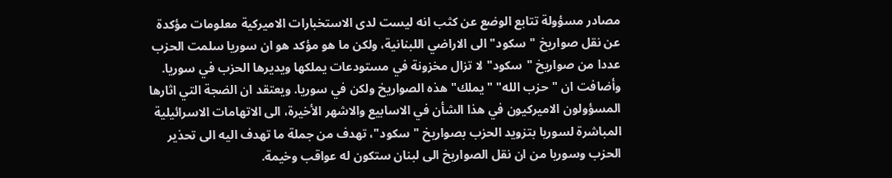مصادر مسؤولة تتابع الوضع عن كثب انه ليست لدى الاستخبارات الاميركية معلومات مؤكدة عن نقل صواريخ "سكود" الى الاراضي اللبنانية، ولكن ما هو مؤكد هو ان سوريا سلمت الحزب عددا من صواريخ "سكود" لا تزال مخزونة في مستودعات يملكها ويديرها الحزب في سوريا. وأضافت ان "حزب الله" "يملك" هذه الصواريخ ولكن في سوريا. ويعتقد ان الضجة التي اثارها المسؤولون الاميركيون في هذا الشأن في الاسابيع والاشهر الأخيرة، الى الاتهامات الاسرائيلية المباشرة لسوريا بتزويد الحزب بصواريخ "سكود"، تهدف من جملة ما تهدف اليه الى تحذير الحزب وسوريا من ان نقل الصواريخ الى لبنان ستكون له عواقب وخيمة.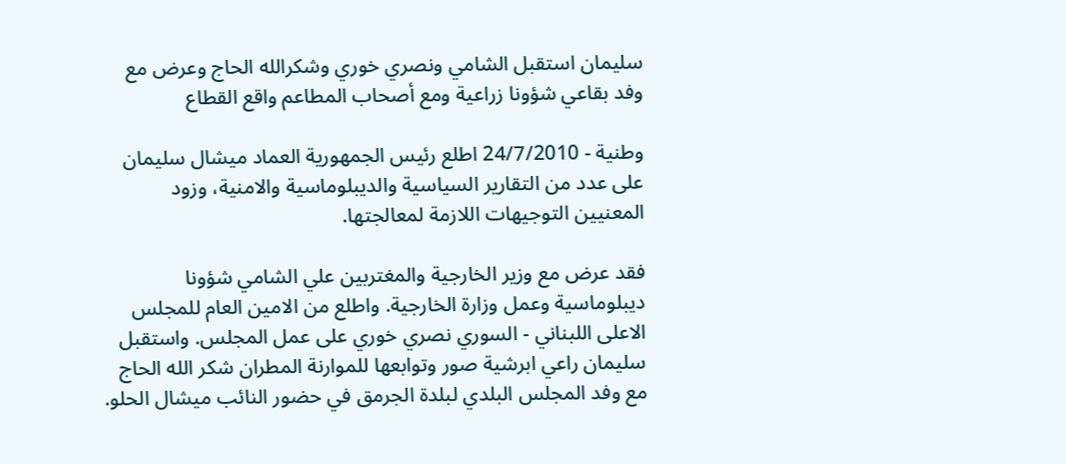سليمان استقبل الشامي ونصري خوري وشكرالله الحاج وعرض مع وفد بقاعي شؤونا زراعية ومع أصحاب المطاعم واقع القطاع

وطنية - 24/7/2010 اطلع رئيس الجمهورية العماد ميشال سليمان على عدد من التقارير السياسية والديبلوماسية والامنية، وزود المعنيين التوجيهات اللازمة لمعالجتها.

فقد عرض مع وزير الخارجية والمغتربين علي الشامي شؤونا ديبلوماسية وعمل وزارة الخارجية. واطلع من الامين العام للمجلس الاعلى اللبناني - السوري نصري خوري على عمل المجلس. واستقبل سليمان راعي ابرشية صور وتوابعها للموارنة المطران شكر الله الحاج مع وفد المجلس البلدي لبلدة الجرمق في حضور النائب ميشال الحلو.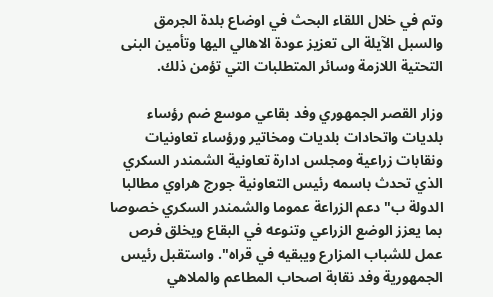وتم في خلال اللقاء البحث في اوضاع بلدة الجرمق والسبل الآيلة الى تعزيز عودة الاهالي اليها وتأمين البنى التحتية اللازمة وسائر المتطلبات التي تؤمن ذلك.

وزار القصر الجمهوري وفد بقاعي موسع ضم رؤساء بلديات واتحادات بلديات ومخاتير ورؤساء تعاونيات ونقابات زراعية ومجلس ادارة تعاونية الشمندر السكري الذي تحدث باسمه رئيس التعاونية جورج هراوي مطالبا الدولة ب"دعم الزراعة عموما والشمندر السكري خصوصا بما يعزز الوضع الزراعي وتنوعه في البقاع ويخلق فرص عمل للشباب المزارع ويبقيه في قراه". واستقبل رئيس الجمهورية وفد نقابة اصحاب المطاعم والملاهي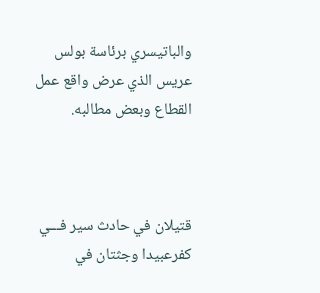والباتيسري برئاسة بولس عريس الذي عرض واقع عمل القطاع وبعض مطالبه.



قتيلان في حادث سير فـــي كفرعبيدا وجثتان في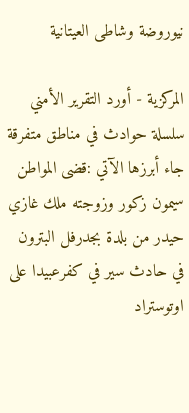نيوروضة وشاطى العيتانية

المركزية - أورد التقرير الأمني سلسلة حوادث في مناطق متفرقة جاء أبرزها الآتي :قضى المواطن سيمون زكور وزوجته ملك غازي حيدر من بلدة بجدرفل البترون في حادث سير في كفرعبيدا على اوتوستراد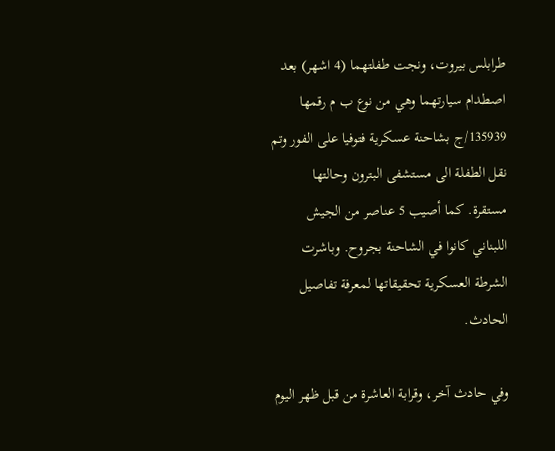طرابلس بيروت، ونجت طفلتهما (4 اشهر) بعد اصطدام سيارتهما وهي من نوع ب م رقمها 135939/ج بشاحنة عسكرية فتوفيا على الفور وتم نقل الطفلة الى مستشفى البترون وحالتها مستقرة. كما أصيب 5 عناصر من الجيش اللبناني كانوا في الشاحنة بجروح. وباشرت الشرطة العسكرية تحقيقاتها لمعرفة تفاصيل الحادث.

وفي حادث آخر، وقرابة العاشرة من قبل ظهر اليوم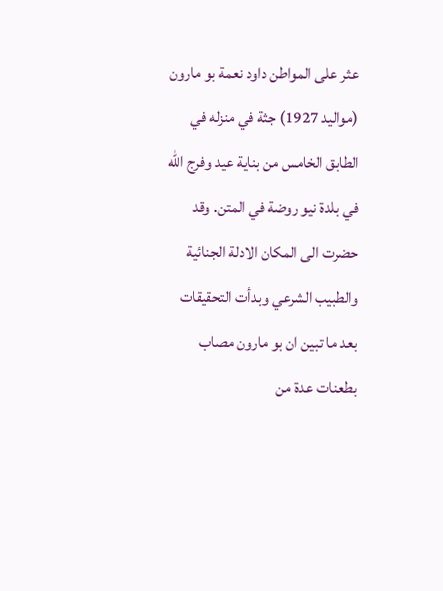عثر على المواطن داود نعمة بو مارون (مواليد 1927) جثة في منزله في الطابق الخامس من بناية عيد وفرج الله في بلدة نيو روضة في المتن. وقد حضرت الى المكان الادلة الجنائية والطبيب الشرعي وبدأت التحقيقات بعد ما تبين ان بو مارون مصاب بطعنات عدة من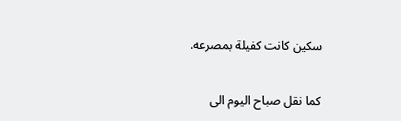سكين كانت كفيلة بمصرعه.

كما نقل صباح اليوم الى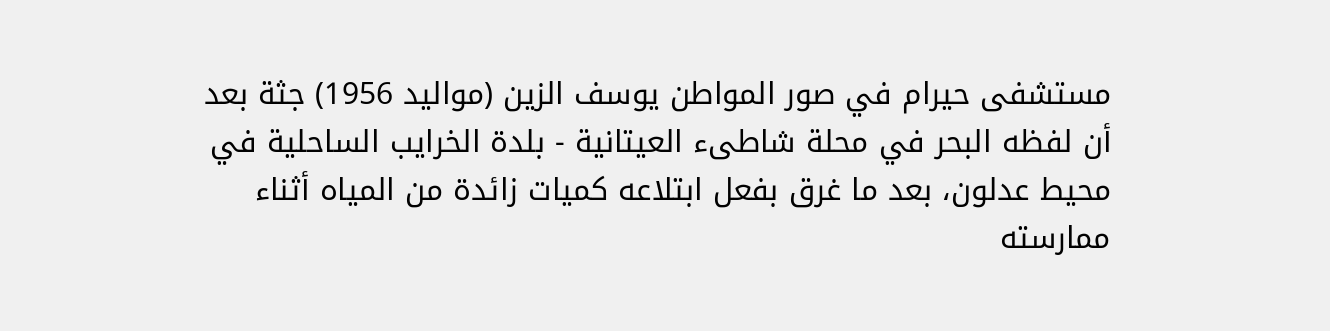مستشفى حيرام في صور المواطن يوسف الزين (مواليد 1956) جثة بعد أن لفظه البحر في محلة شاطىء العيتانية - بلدة الخرايب الساحلية في محيط عدلون، بعد ما غرق بفعل ابتلاعه كميات زائدة من المياه أثناء ممارسته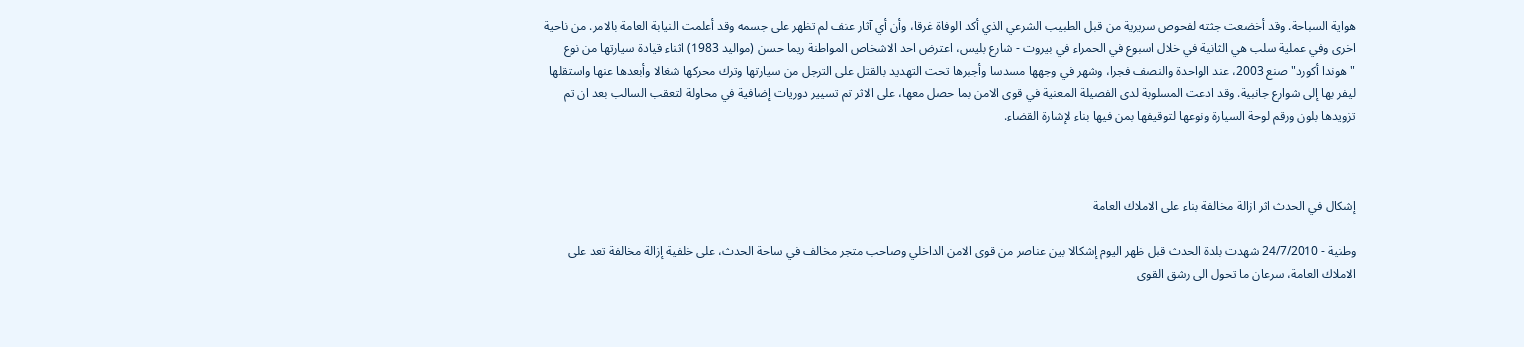هواية السباحة. وقد أخضعت جثته لفحوص سريرية من قبل الطبيب الشرعي الذي أكد الوفاة غرقا، وأن أي آثار عنف لم تظهر على جسمه وقد أعلمت النيابة العامة بالامر. من ناحية اخرى وفي عملية سلب هي الثانية في خلال اسبوع في الحمراء في بيروت - شارع بليس، اعترض احد الاشخاص المواطنة ريما حسن (مواليد 1983) اثناء قيادة سيارتها من نوع "هوندا أكورد" صنع 2003، عند الواحدة والنصف فجرا، وشهر في وجهها مسدسا وأجبرها تحت التهديد بالقتل على الترجل من سيارتها وترك محركها شغالا وأبعدها عنها واستقلها ليفر بها إلى شوارع جانبية. وقد ادعت المسلوبة لدى الفصيلة المعنية في قوى الامن بما حصل معها، على الاثر تم تسيير دوريات إضافية في محاولة لتعقب السالب بعد ان تم تزويدها بلون ورقم لوحة السيارة ونوعها لتوقيفها بمن فيها بناء لإشارة القضاء.



إشكال في الحدث اثر ازالة مخالفة بناء على الاملاك العامة

وطنية - 24/7/2010 شهدت بلدة الحدث قبل ظهر اليوم إشكالا بين عناصر من قوى الامن الداخلي وصاحب متجر مخالف في ساحة الحدث، على خلفية إزالة مخالفة تعد على الاملاك العامة، سرعان ما تحول الى رشق القوى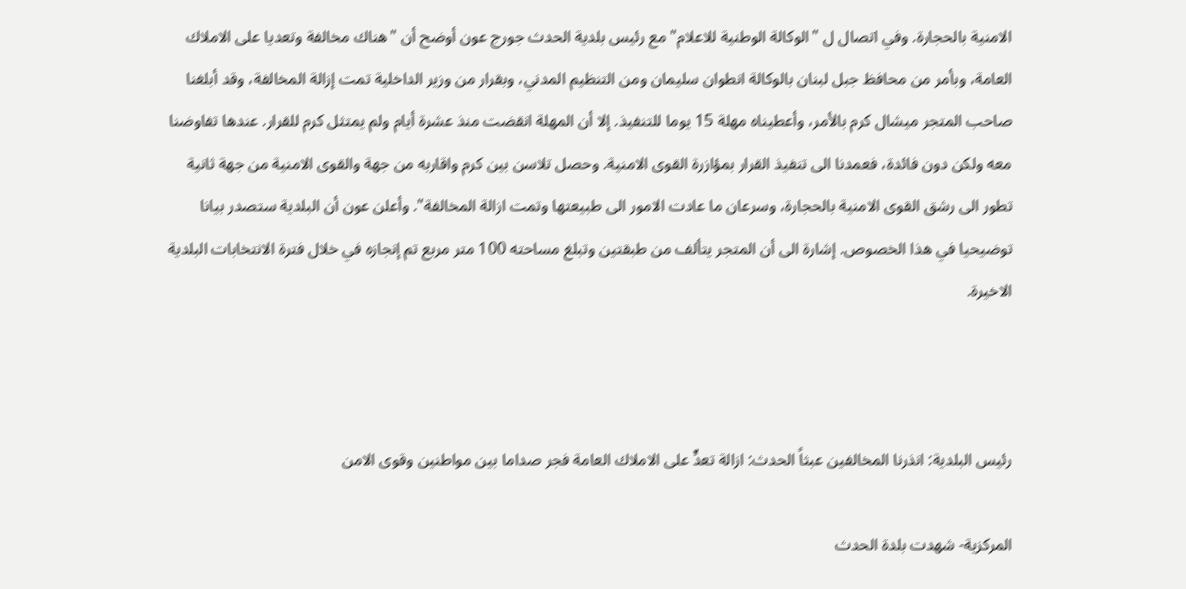الامنية بالحجارة. وفي اتصال ل "الوكالة الوطنية للاعلام" مع رئيس بلدية الحدث جورج عون أوضح أن "هناك مخالفة وتعديا على الاملاك العامة، وبأمر من محافظ جبل لبنان بالوكالة انطوان سليمان ومن التنظيم المدني، وبقرار من وزير الداخلية تمت إزالة المخالفة، وقد أبلغنا صاحب المتجر ميشال كرم بالأمر، وأعطيناه مهلة 15 يوما للتنفيذ. إلا أن المهلة انقضت منذ عشرة أيام ولم يمتثل كرم للقرار. عندها تفاوضنا معه ولكن دون فائدة، فعمدنا الى تنفيذ القرار بمؤازرة القوى الامنية. وحصل تلاسن بين كرم واقاربه من جهة والقوى الامنية من جهة ثانية تطور الى رشق القوى الامنية بالحجارة، وسرعان ما عادت الامور الى طبيعتها وتمت ازالة المخالفة". وأعلن عون أن البلدية ستصدر بيانا توضيحيا في هذا الخصوص. إشارة الى أن المتجر يتألف من طبقتين وتبلغ مساحته 100 متر مربع تم إنجازه في خلال فترة الانتخابات البلدية الاخيرة.



رئيس البلدية: انذرنا المخالفين عبثاً الحدث: ازالة تعدٍّ على الاملاك العامة فجر صداما بين مواطنين وقوى الامن

المركزية- شهدت بلدة الحدث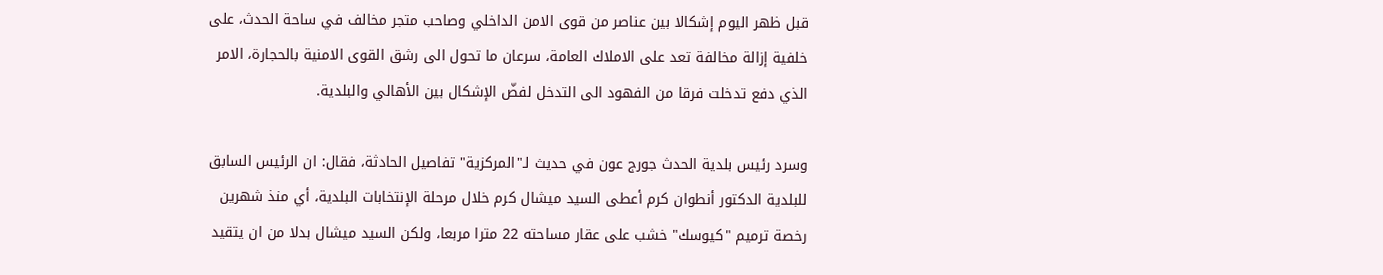قبل ظهر اليوم إشكالا بين عناصر من قوى الامن الداخلي وصاحب متجر مخالف في ساحة الحدث، على خلفية إزالة مخالفة تعد على الاملاك العامة، سرعان ما تحول الى رشق القوى الامنية بالحجارة، الامر الذي دفع تدخلت فرقا من الفهود الى التدخل لفضّ الإشكال بين الأهالي والبلدية.

وسرد رئيس بلدية الحدث جورج عون في حديث لـ"المركزية" تفاصيل الحادثة، فقال: ان الرئيس السابق للبلدية الدكتور أنطوان كرم أعطى السيد ميشال كرم خلال مرحلة الإنتخابات البلدية، أي منذ شهرين رخصة ترميم "كيوسك" خشب على عقار مساحته 22 مترا مربعا، ولكن السيد ميشال بدلا من ان يتقيد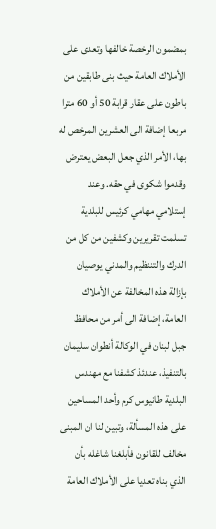بمضمون الرخصة خالفها وتعدى على الأملاك العامة حيث بنى طابقين من باطون على عقار قرابة 50 أو 60 مترا مربعا إضافة الى العشرين المرخص له بها، الأمر الذي جعل البعض يعترض وقدموا شكوى في حقه. وعند إستلامي مهامي كرئيس للبلدية تسلمت تقريرين وكشفين من كل من الدرك والتننظيم والمدني يوصيان بإزالة هذه المخالفة عن الأملاك العامة، إضافة الى أمر من محافظ جبل لبنان في الوكالة أنطوان سليمان بالتنفيذ، عندئذ كشفنا مع مهندس البلدية طانيوس كرم وأحد المساحين على هذه المسألة، وتبين لنا ان المبنى مخالف للقانون فأبلغنا شاغله بأن الذي بناه تعديا على الأملاك العامة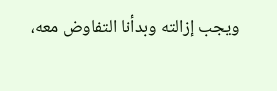ويجب إزالته وبدأنا التفاوض معه،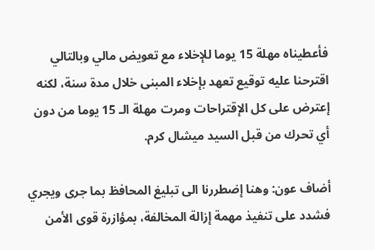فأعطيناه مهلة 15 يوما للإخلاء مع تعويض مالي وبالتالي اقترحنا عليه توقيع تعهد بإخلاء المبنى خلال مدة سنة، لكنه إعترض على كل الإقتراحات ومرت مهلة الـ 15 يوما من دون أي تحرك من قبل السيد ميشال كرم.

أضاف عون: وهنا إضطررنا الى تبليغ المحافظ بما جرى ويجري فشدد على تنفيذ مهمة إزالة المخالفة، بمؤازرة قوى الأمن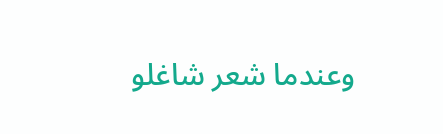وعندما شعر شاغلو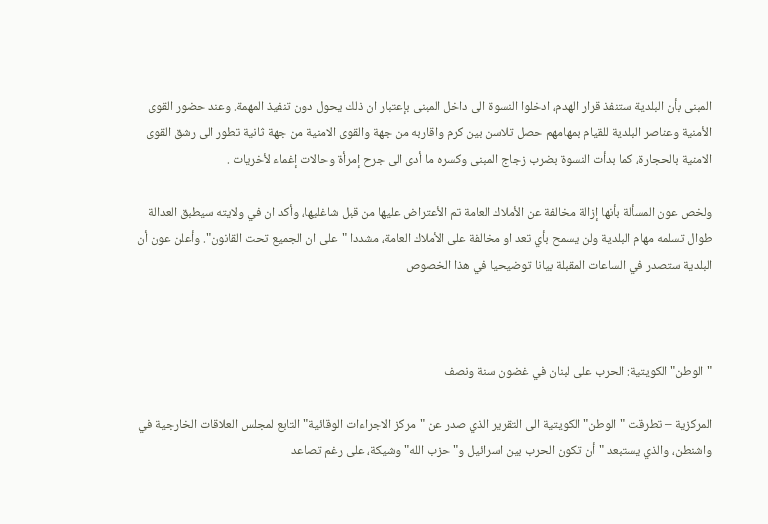المبنى بأن البلدية ستنفذ قرار الهدم، ادخلوا النسوة الى داخل المبنى بإعتبار ان ذلك يحول دون تنفيذ المهمة. وعند حضور القوى الأمنية وعناصر البلدية للقيام بمهامهم حصل تلاسن بين كرم واقاربه من جهة والقوى الامنية من جهة ثانية تطور الى رشق القوى الامنية بالحجارة، كما بدأت النسوة بضرب زجاج المبنى وكسره ما أدى الى جرح إمرأة وحالات إغماء لأخريات .

ولخص عون المسألة بأنها إزالة مخالفة عن الأملاك العامة تم الأعتراض عليها من قبل شاغليها، وأكد ان في ولايته سيطبق العدالة طوال تسلمه مهام البلدية ولن يسمح بأي تعد او مخالفة على الأملاك العامة، مشددا "على ان الجميع تحت القانون". وأعلن عون أن البلدية ستصدر في الساعات المقبلة بيانا توضيحيا في هذا الخصوص



"الوطن" الكويتية: الحرب على لبنان في غضون سنة ونصف

المركزية – تطرقت "الوطن" الكويتية الى التقرير الذي صدر عن "مركز الاجراءات الوقائية" التابع لمجلس العلاقات الخارجية في واشنطن، والذي يستبعد "أن تكون الحرب بين اسرائيل و"حزب الله" وشيكة، على رغم تصاعد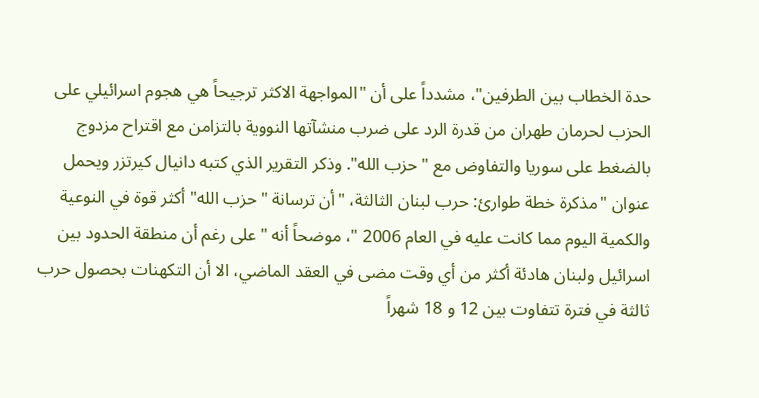حدة الخطاب بين الطرفين"، مشدداً على أن "المواجهة الاكثر ترجيحاً هي هجوم اسرائيلي على الحزب لحرمان طهران من قدرة الرد على ضرب منشآتها النووية بالتزامن مع اقتراح مزدوج بالضغط على سوريا والتفاوض مع "حزب الله". وذكر التقرير الذي كتبه دانيال كيرتزر ويحمل عنوان "مذكرة خطة طوارئ: حرب لبنان الثالثة، "أن ترسانة "حزب الله" أكثر قوة في النوعية والكمية اليوم مما كانت عليه في العام 2006 "، موضحاً أنه "على رغم أن منطقة الحدود بين اسرائيل ولبنان هادئة أكثر من أي وقت مضى في العقد الماضي، الا أن التكهنات بحصول حرب ثالثة في فترة تتفاوت بين 12 و 18 شهراً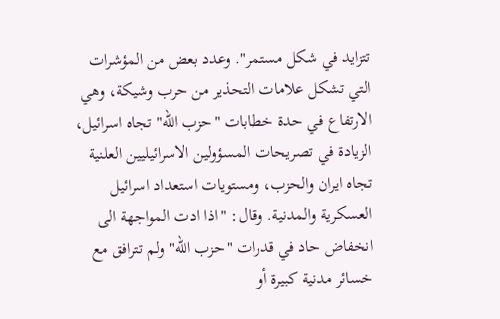تتزايد في شكل مستمر". وعدد بعض من المؤشرات التي تشكل علامات التحذير من حرب وشيكة، وهي الارتفاع في حدة خطابات "حزب الله" تجاه اسرائيل، الزيادة في تصريحات المسؤولين الاسرائيليين العلنية تجاه ايران والحزب، ومستويات استعداد اسرائيل العسكرية والمدنية. وقال: "اذا ادت المواجهة الى انخفاض حاد في قدرات "حزب الله" ولم تترافق مع خسائر مدنية كبيرة أو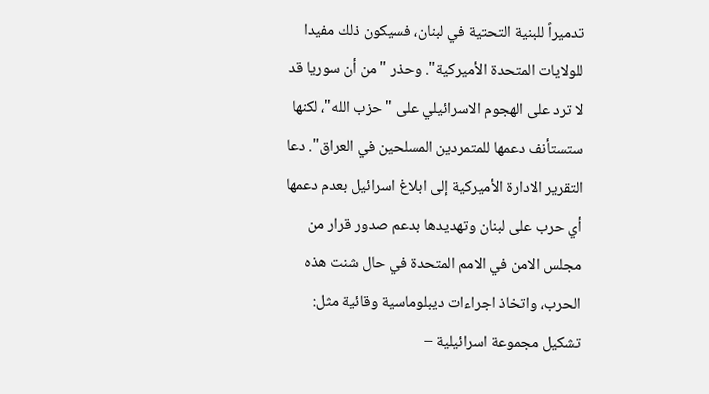تدميراً للبنية التحتية في لبنان، فسيكون ذلك مفيدا للولايات المتحدة الأميركية". وحذر "من أن سوريا قد لا ترد على الهجوم الاسرائيلي على "حزب الله"، لكنها ستستأنف دعمها للمتمردين المسلحين في العراق". دعا التقرير الادارة الأميركية إلى ابلاغ اسرائيل بعدم دعمها أي حرب على لبنان وتهديدها بدعم صدور قرار من مجلس الامن في الامم المتحدة في حال شنت هذه الحرب، واتخاذ اجراءات ديبلوماسية وقائية مثل: تشكيل مجموعة اسرائيلية –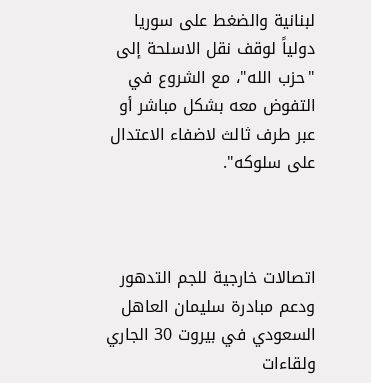لبنانية والضغط على سوريا دولياً لوقف نقل الاسلحة إلى "حزب الله"، مع الشروع في التفوض معه بشكل مباشر أو عبر طرف ثالث لاضفاء الاعتدال على سلوكه".



اتصالات خارجية للجم التدهور ودعم مبادرة سليمان العاهل السعودي في بيروت 30 الجاري ولقاءات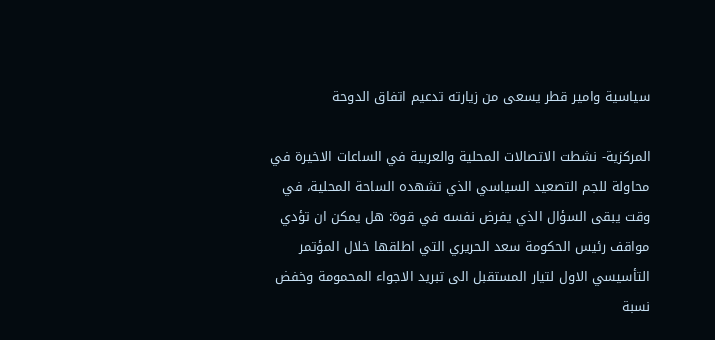سياسية وامير قطر يسعى من زيارته تدعيم اتفاق الدوحة

المركزية- نشطت الاتصالات المحلية والعربية في الساعات الاخيرة في محاولة للجم التصعيد السياسي الذي تشهده الساحة المحلية، في وقت يبقى السؤال الذي يفرض نفسه في قوة: هل يمكن ان تؤدي مواقف رئيس الحكومة سعد الحريري التي اطلقها خلال المؤتمر التأسيسي الاول لتيار المستقبل الى تبريد الاجواء المحمومة وخفض نسبة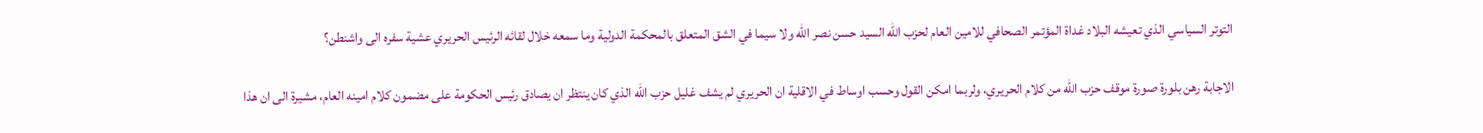التوتر السياسي الذي تعيشه البلاد غداة المؤتمر الصحافي للامين العام لحزب الله السيد حسن نصر الله ولا سيما في الشق المتعلق بالمحكمة الدولية وما سمعه خلال لقائه الرئيس الحريري عشية سفره الى واشنطن؟

الاجابة رهن بلورة صورة موقف حزب الله من كلام الحريري، ولربما امكن القول وحسب اوساط في الاقلية ان الحريري لم يشف غليل حزب الله الذي كان ينتظر ان يصادق رئيس الحكومة على مضمون كلام امينه العام، مشيرة الى ان هذا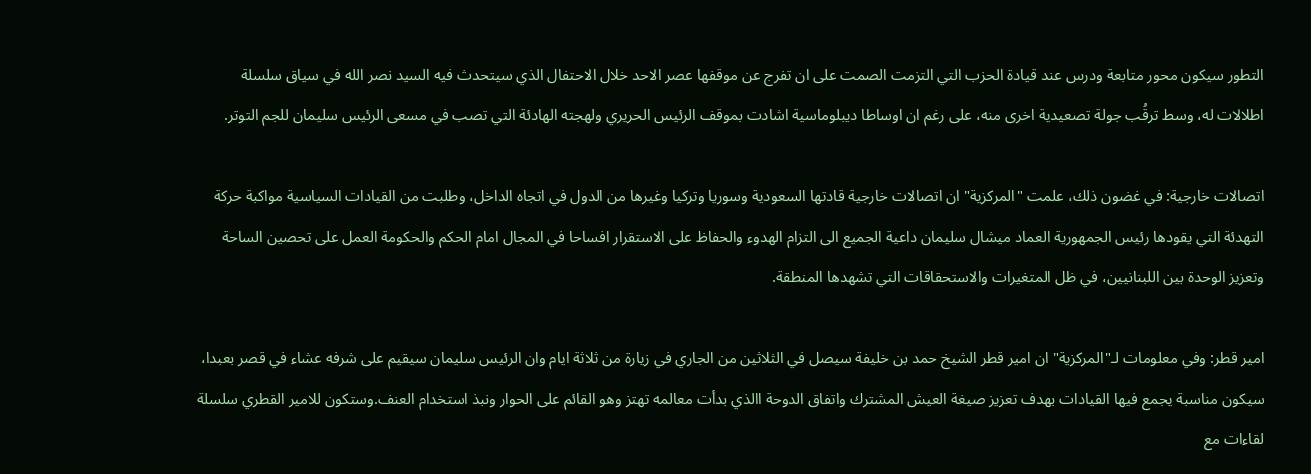التطور سيكون محور متابعة ودرس عند قيادة الحزب التي التزمت الصمت على ان تفرج عن موقفها عصر الاحد خلال الاحتفال الذي سيتحدث فيه السيد نصر الله في سياق سلسلة اطلالات له، وسط ترقُب جولة تصعيدية اخرى منه، على رغم ان اوساطا ديبلوماسية اشادت بموقف الرئيس الحريري ولهجته الهادئة التي تصب في مسعى الرئيس سليمان للجم التوتر.

اتصالات خارجية: في غضون ذلك، علمت "المركزية" ان اتصالات خارجية قادتها السعودية وسوريا وتركيا وغيرها من الدول في اتجاه الداخل، وطلبت من القيادات السياسية مواكبة حركة التهدئة التي يقودها رئيس الجمهورية العماد ميشال سليمان داعية الجميع الى التزام الهدوء والحفاظ على الاستقرار افساحا في المجال امام الحكم والحكومة العمل على تحصين الساحة وتعزيز الوحدة بين اللبنانيين، في ظل المتغيرات والاستحقاقات التي تشهدها المنطقة.

امير قطر: وفي معلومات لـ"المركزية" ان امير قطر الشيخ حمد بن خليفة سيصل في الثلاثين من الجاري في زيارة من ثلاثة ايام وان الرئيس سليمان سيقيم على شرفه عشاء في قصر بعبدا، سيكون مناسبة يجمع فيها القيادات بهدف تعزيز صيغة العيش المشترك واتفاق الدوحة االذي بدأت معالمه تهتز وهو القائم على الحوار ونبذ استخدام العنف.وستكون للامير القطري سلسلة لقاءات مع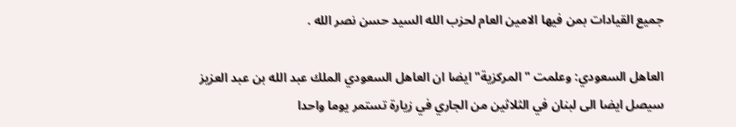جميع القيادات بمن فيها الامين العام لحزب الله السيد حسن نصر الله .

العاهل السعودي: وعلمت "المركزية" ايضا ان العاهل السعودي الملك عبد الله بن عبد العزيز سيصل ايضا الى لبنان في الثلاثين من الجاري في زيارة تستمر يوما واحدا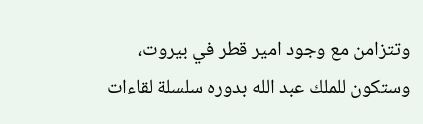وتتزامن مع وجود امير قطر في بيروت، وستكون للملك عبد الله بدوره سلسلة لقاءات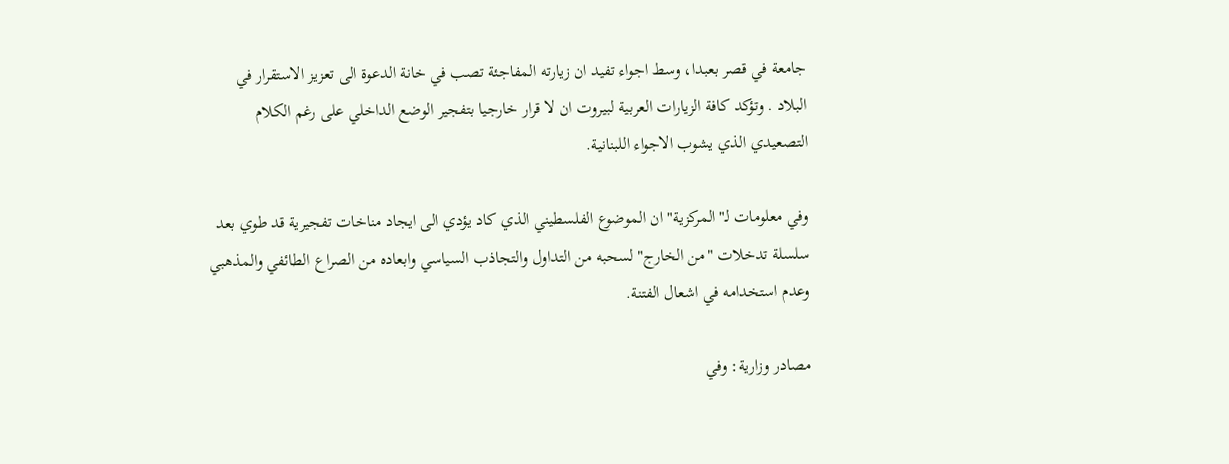جامعة في قصر بعبدا، وسط اجواء تفيد ان زيارته المفاجئة تصب في خانة الدعوة الى تعزيز الاستقرار في البلاد . وتؤكد كافة الزيارات العربية لبيروت ان لا قرار خارجيا بتفجير الوضع الداخلي على رغم الكلام التصعيدي الذي يشوب الاجواء اللبنانية.

وفي معلومات لـ"المركزية" ان الموضوع الفلسطيني الذي كاد يؤدي الى ايجاد مناخات تفجيرية قد طوي بعد سلسلة تدخلات "من الخارج" لسحبه من التداول والتجاذب السياسي وابعاده من الصراع الطائفي والمذهبي وعدم استخدامه في اشعال الفتنة.

مصادر وزارية: وفي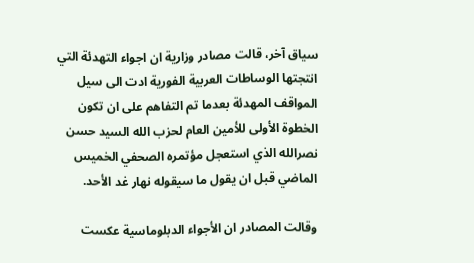سياق آخر، قالت مصادر وزارية ان اجواء التهدئة التي انتجتها الوساطات العربية الفورية ادت الى سيل المواقف المهدئة بعدما تم التفاهم على ان تكون الخطوة الأولى للأمين العام لحزب الله السيد حسن نصرالله الذي استعجل مؤتمره الصحفي الخميس الماضي قبل ان يقول ما سيقوله نهار غد الأحد.

وقالت المصادر ان الأجواء الدبلوماسية عكست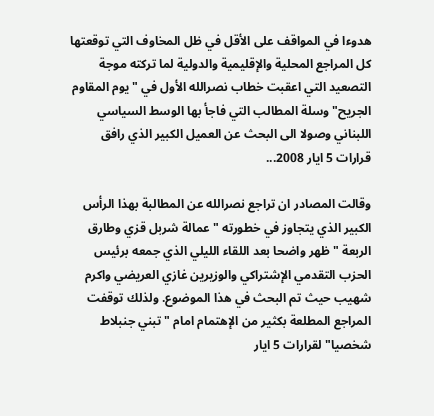هدوءا في المواقف على الأقل في ظل المخاوف التي توقعتها كل المراجع المحلية والإقليمية والدولية لما تركته موجة التصعيد التي اعقبت خطاب نصرالله الأول في "يوم المقاوم الجريح" وسلة المطالب التي فاجأ بها الوسط السياسي اللبناني وصولا الى البحث عن العميل الكبير الذي رافق قرارات 5 ايار 2008...

وقالت المصادر ان تراجع نصرالله عن المطالبة بهذا الرأس الكبير الذي يتجاوز في خطورته "عمالة شربل قزي وطارق الربعة " ظهر واضحا بعد اللقاء الليلي الذي جمعه برئيس الحزب التقدمي الإشتراكي والوزيرين غازي العريضي واكرم شهيب حيث تم البحث في هذا الموضوع. ولذلك توقفت المراجع المطلعة بكثير من الإهتمام امام "تبني جنبلاط شخصيا" لقرارات 5 ايار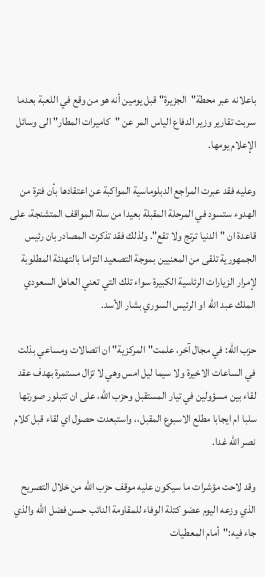باعلانه عبر محطة"الجزيرة" قبل يومين أنه هو من وقع في اللعبة بعدما سربت تقارير وزير الدفاع الياس المر عن "كاميرات المطار" الى وسائل الإعلام يومها.

وعليه فقد عبرت المراجع الدبلوماسية المواكبة عن اعتقادها بأن فترة من الهدوء ستسود في المرحلة المقبلة بعيدا من سلة المواقف المتشنجة، على قاعدة ان "الدنيا ترتج ولا تقع". ولذلك فقد تذكرت المصادر بان رئيس الجمهورية تلقى من المعنيين بموجة التصعيد التزاما بالتهدئة المطلوبة لإمرار الزيارات الرئاسية الكبيرة سواء تلك التي تعني العاهل السعودي الملك عبد الله او الرئيس السوري بشار الأسد.

حزب الله: في مجال آخر، علمت"المركزية" ان اتصالات ومساعي بذلت في الساعات الاخيرة ولا سيما ليل امس وهي لا تزال مستمرة بهدف عقد لقاء بين مسؤولين في تيار المستقبل وحزب الله، على ان تتبلور صورتها سلبا ام ايجابا مطلع الاسبوع المقبل،، واستبعدت حصول اي لقاء قبل كلام نصر الله غدا.

وقد لاحت مؤشرات ما سيكون عليه موقف حزب الله من خلال التصريح الذي وزعه اليوم عضو كتلة الوفاء للمقاومة النائب حسن فضل الله والذي جاء فيه:"أمام المعطيات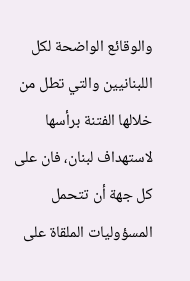والوقائع الواضحة لكل اللبنانيين والتي تطل من خلالها الفتنة برأسها لاستهداف لبنان، فان على كل جهة أن تتحمل المسؤوليات الملقاة على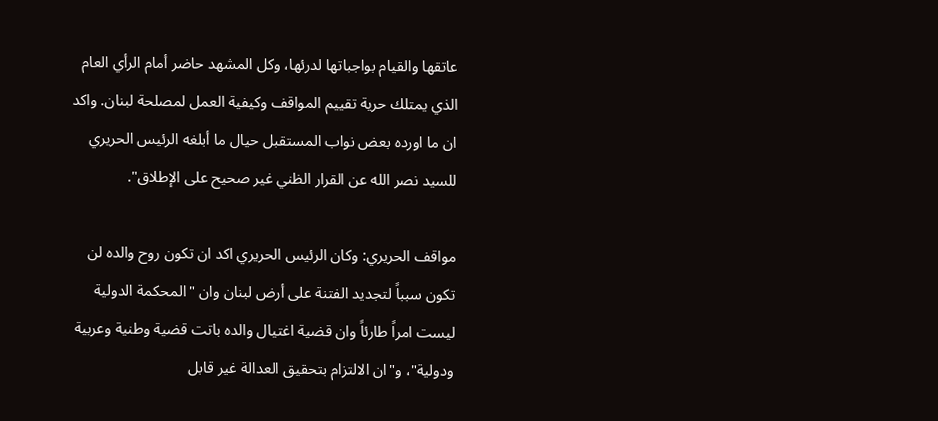عاتقها والقيام بواجباتها لدرئها، وكل المشهد حاضر أمام الرأي العام الذي يمتلك حرية تقييم المواقف وكيفية العمل لمصلحة لبنان. واكد ان ما اورده بعض نواب المستقبل حيال ما أبلغه الرئيس الحريري للسيد نصر الله عن القرار الظني غير صحيح على الإطلاق".

مواقف الحريري: وكان الرئيس الحريري اكد ان تكون روح والده لن تكون سبباً لتجديد الفتنة على أرض لبنان وان "المحكمة الدولية ليست امراً طارئاً وان قضية اغتيال والده باتت قضية وطنية وعربية ودولية"، و"ان الالتزام بتحقيق العدالة غير قابل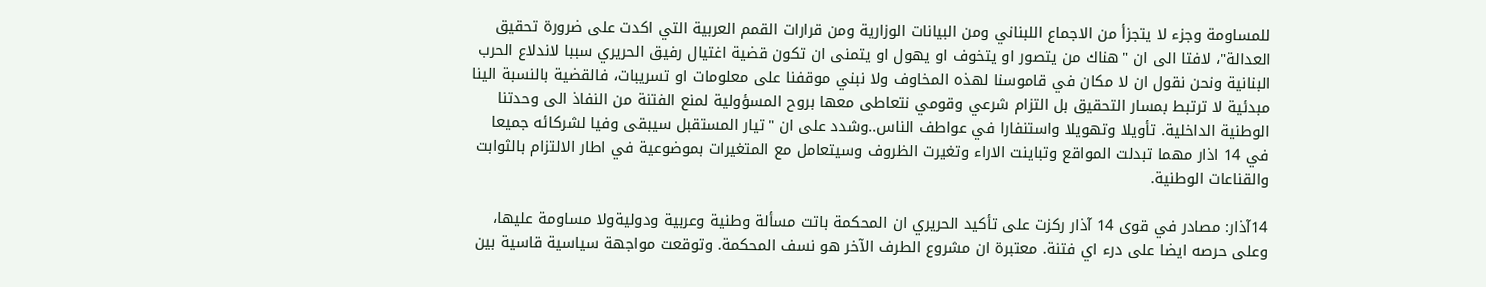للمساومة وجزء لا يتجزأ من الاجماع اللبناني ومن البيانات الوزارية ومن قرارات القمم العربية التي اكدت على ضرورة تحقيق العدالة"، لافتا الى ان "هناك من يتصور او يتخوف او يهول او يتمنى ان تكون قضية اغتيال رفيق الحريري سببا لاندلاع الحرب البنانية ونحن نقول ان لا مكان في قاموسنا لهذه المخاوف ولا نبني موقفنا على معلومات او تسريبات، فالقضية بالنسبة الينا مبدئية لا ترتبط بمسار التحقيق بل التزام شرعي وقومي نتعاطى معها بروح المسؤولية لمنع الفتنة من النفاذ الى وحدتنا الوطنية الداخلية. تأويلا وتهويلا واستنفارا في عواطف الناس..وشدد على ان "تيار المستقبل سيبقى وفيا لشركائه جميعا في 14 اذار مهما تبدلت المواقع وتباينت الاراء وتغيرت الظروف وسيتعامل مع المتغيرات بموضوعية في اطار الالتزام بالثوابت والقناعات الوطنية.

14آذار: مصادر في قوى 14 آذار ركزت على تأكيد الحريري ان المحكمة باتت مسألة وطنية وعربية ودوليةولا مساومة عليها، وعلى حرصه ايضا على درء اي فتنة. معتبرة ان مشروع الطرف الآخر هو نسف المحكمة. وتوقعت مواجهة سياسية قاسية بين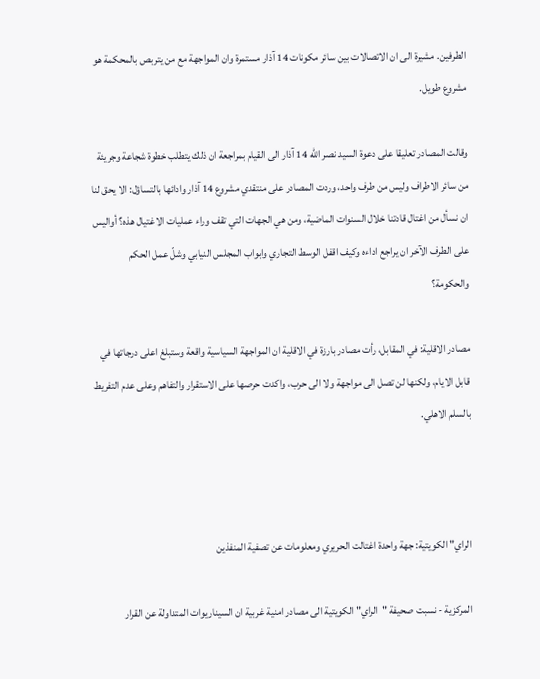الطرفين. مشيرة الى ان الاتصالات بين سائر مكونات 14 آذار مستمرة وان المواجهة مع من يتربص بالمحكمة هو مشروع طويل.

وقالت المصادر تعليقا على دعوة السيد نصر الله 14 آذار الى القيام بمراجعة ان ذلك يتطلب خطوة شجاعة وجريئة من سائر الاطراف وليس من طرف واحد، وردت المصادر على منتقدي مشروع 14 آذار وادائها بالتساؤل: الا يحق لنا ان نسأل من اغتال قادتنا خلال السنوات الماضية، ومن هي الجهات التي تقف وراء عمليات الاغتيال هذه؟ أواليس على الطرف الآخر ان يراجع اداءه وكيف اقفل الوسط التجاري وابواب المجلس النيابي وشلّ عمل الحكم والحكومة؟

مصادر الاقلية: في المقابل، رأت مصادر بارزة في الاقلية ان المواجهة السياسية واقعة وستبلغ اعلى درجاتها في قابل الايام، ولكنها لن تصل الى مواجهة ولا الى حرب، واكدت حرصها على الاستقرار والتفاهم وعلى عدم التفريط بالسلم الاهلي.



الراي" الكويتية: جهة واحدة اغتالت الحريري ومعلومات عن تصفية المنفذين

المركزية - نسبت صحيفة "الراي" الكويتية الى مصادر امنية غربية ان السيناريوات المتداولة عن القرار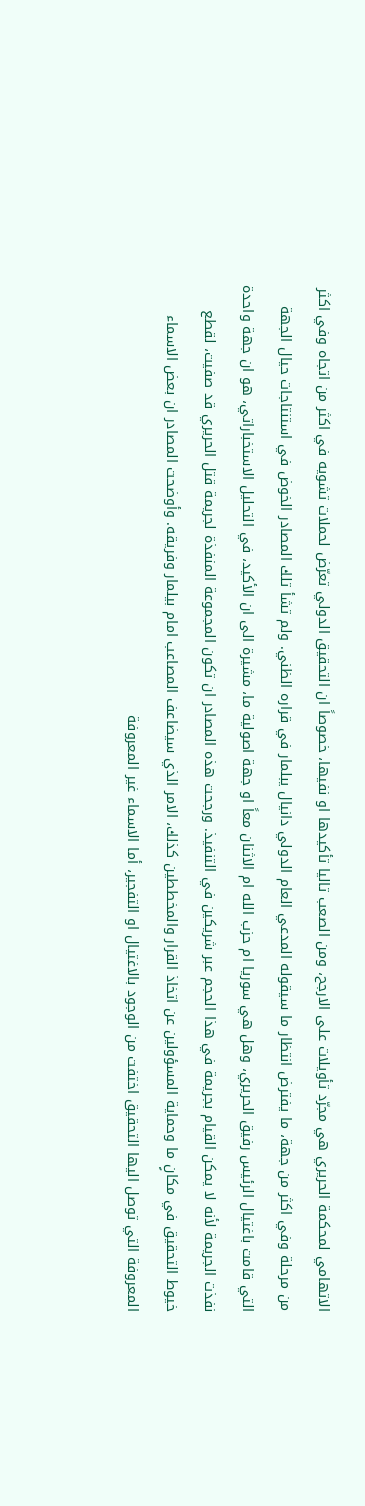الاتهامي لمحكمة الحريري هي مجرّد تأويلات على الارجح، ومن الصعب تاليا تأكيدها او نفيها، خصوصاً ان التحقيق الدولي تعرّض لحملات تشويه في اكثر من اتجاه وفي اكثر من مرحلة وفي اكثر من جهة، ما يفترض انتظار ما سيقوله المدعي العام الدولي دانيال يبلمار في قراره الظني. ولم تشأ تلك المصادر الخوض في استنتاجات حيال الجهة التي قامت باغتيال الرئيس رفيق الحريري، وهل هي سوريا ام حزب الله ام الاثنان معاً او جهة اصولية ما، مشيرة الى ان الأكيد، في التحليل الاستخباراتي، هو ان جهة واحدة نفذت الجريمة لأنه لا يمكن القيام بجريمة في هذا الحجم عبر شريكين في التنفيذ. ورجحت هذه المصادر ان تكون المجموعة المنفذة لجريمة قتل الحريري قد صفيت، لقطع خيوط التحقيق في مكانٍ ما وحماية المسؤولين عن اتخاذ القرار والمخططين كذلك، الامر الذي سيضاعف المصاعب امام بيلمار وفريقه. وأوضحت المصادر ان بعض الاسماء المعروفة التي توصل اليها التحقيق اختفت من الوجود بالاغتيال او التفجير، أما الاسماء غير المعروفة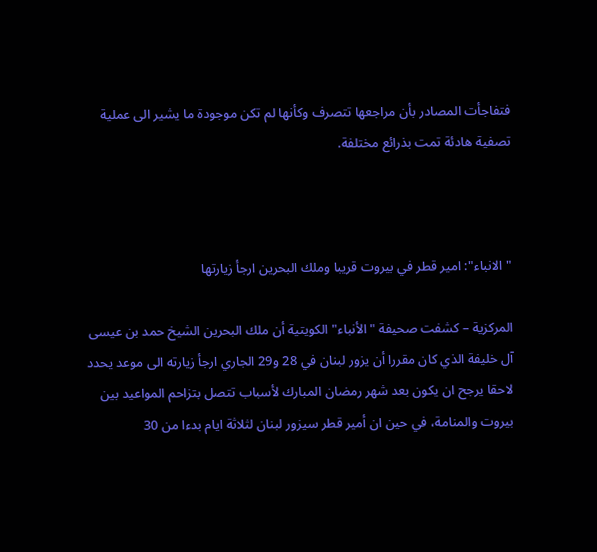فتفاجأت المصادر بأن مراجعها تتصرف وكأنها لم تكن موجودة ما يشير الى عملية تصفية هادئة تمت بذرائع مختلفة.



"الانباء": امير قطر في بيروت قريبا وملك البحرين ارجأ زيارتها

المركزية – كشفت صحيفة "الأنباء" الكويتية أن ملك البحرين الشيخ حمد بن عيسى آل خليفة الذي كان مقررا أن يزور لبنان في 28 و29 الجاري ارجأ زيارته الى موعد يحدد لاحقا يرجح ان يكون بعد شهر رمضان المبارك لأسباب تتصل بتزاحم المواعيد بين بيروت والمنامة، في حين ان أمير قطر سيزور لبنان لثلاثة ايام بدءا من 30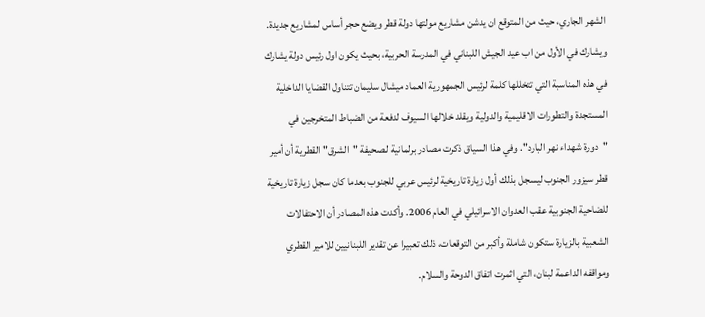الشهر الجاري، حيث من المتوقع ان يدشن مشاريع مولتها دولة قطر ويضع حجر أساس لمشاريع جديدة. ويشارك في الأول من اب عيد الجيش اللبناني في المدرسة الحربية، بحيث يكون اول رئيس دولة يشارك في هذه المناسبة التي تتخللها كلمة لرئيس الجمهورية العماد ميشال سليمان تتناول القضايا الداخلية المستجدة والتطورات الاقليمية والدولية ويقلد خلالها السيوف لدفعة من الضباط المتخرجين في "دورة شهداء نهر البارد". وفي هذا السياق ذكرت مصادر برلمانية لـصحيفة "الشرق" القطرية أن أمير قطر سيزور الجنوب ليسجل بذلك أول زيارة تاريخية لرئيس عربي للجنوب بعدما كان سجل زيارة تاريخية للضاحية الجنوبية عقب العدوان الاسرائيلي في العام 2006. وأكدت هذه المصادر أن الاحتفالات الشعبية بالزيارة ستكون شاملة وأكبر من التوقعات، ذلك تعبيرا عن تقدير اللبنانيين للامير القطري ومواقفه الداعمة لبنان، التي اثمرت اتفاق الدوحة والسلام.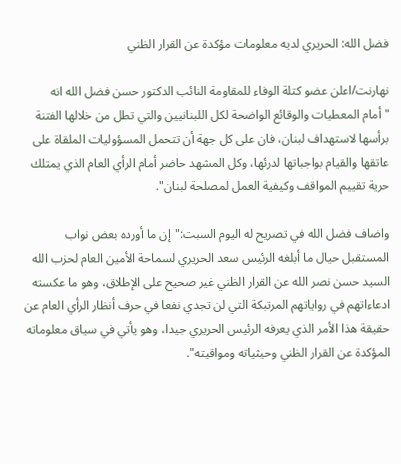فضل الله: الحريري لديه معلومات مؤكدة عن القرار الظني

نهارنت/اعلن عضو كتلة الوفاء للمقاومة النائب الدكتور حسن فضل الله انه "أمام المعطيات والوقائع الواضحة لكل اللبنانيين والتي تطل من خلالها الفتنة برأسها لاستهداف لبنان، فان على كل جهة أن تتحمل المسؤوليات الملقاة على عاتقها والقيام بواجباتها لدرئها، وكل المشهد حاضر أمام الرأي العام الذي يمتلك حرية تقييم المواقف وكيفية العمل لمصلحة لبنان".

واضاف فضل الله في تصريح له اليوم السبت:"إن ما أورده بعض نواب المستقبل حيال ما أبلغه الرئيس سعد الحريري لسماحة الأمين العام لحزب الله السيد حسن نصر الله عن القرار الظني غير صحيح على الإطلاق، وهو ما عكسته ادعاءاتهم في رواياتهم المرتبكة التي لن تجدي نفعا في حرف أنظار الرأي العام عن حقيقة هذا الأمر الذي يعرفه الرئيس الحريري جيدا، وهو يأتي في سياق معلوماته المؤكدة عن القرار الظني وحيثياته ومواقيته".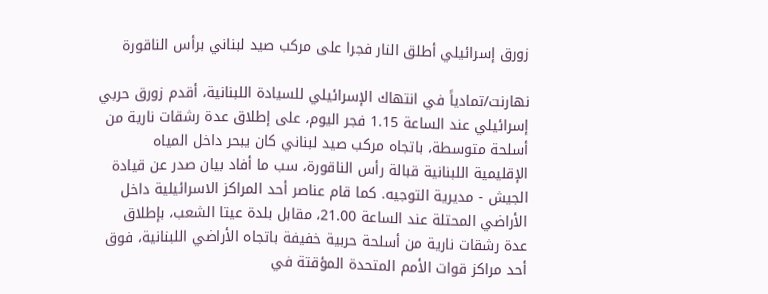زورق إسرائيلي أطلق النار فجرا على مركب صيد لبناني برأس الناقورة

نهارنت/تمادياً في انتهاك الإسرائيلي للسيادة اللبنانية، أقدم زورق حربي إسرائيلي عند الساعة 1.15 فجر اليوم، على إطلاق عدة رشقات نارية من أسلحة متوسطة، باتجاه مركب صيد لبناني كان يبحر داخل المياه الإقليمية اللبنانية قبالة رأس الناقورة، سب ما أفاد بيان صدر عن قيادة الجيش - مديرية التوجيه. كما قام عناصر أحد المراكز الاسرائيلية داخل الأراضي المحتلة عند الساعة 21.00، مقابل بلدة عيتا الشعب، بإطلاق عدة رشقات نارية من أسلحة حربية خفيفة باتجاه الأراضي اللبنانية، فوق أحد مراكز قوات الأمم المتحدة المؤقتة في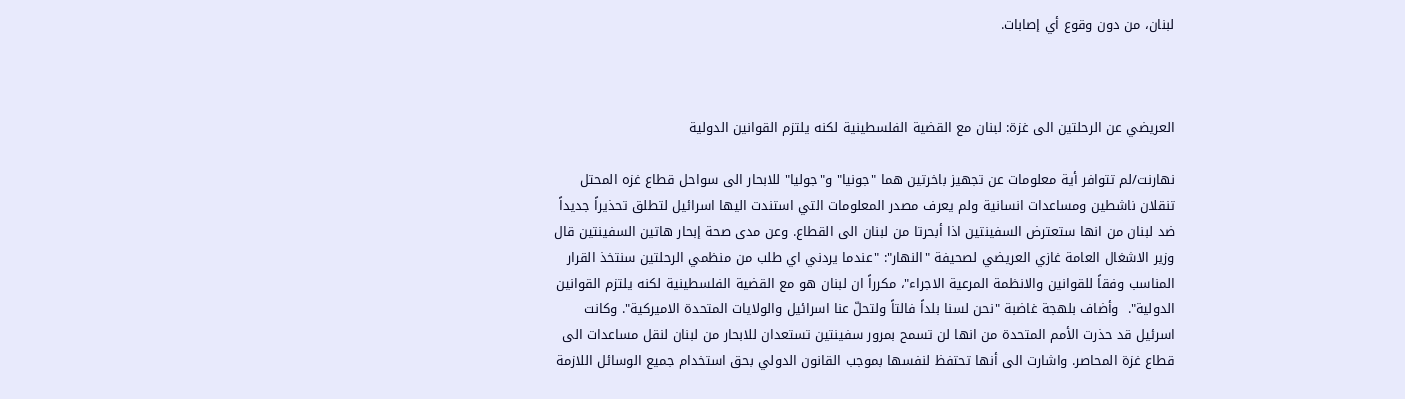لبنان، من دون وقوع أي إصابات.



العريضي عن الرحلتين الى غزة: لبنان مع القضية الفلسطينية لكنه يلتزم القوانين الدولية

نهارنت/لم تتوافر أية معلومات عن تجهيز باخرتين هما "جونيا" و"جوليا" للابحار الى سواحل قطاع غزه المحتل تنقلان ناشطين ومساعدات انسانية ولم يعرف مصدر المعلومات التي استندت اليها اسرائيل لتطلق تحذيراً جديداً ضد لبنان من انها ستعترض السفينتين اذا أبحرتا من لبنان الى القطاع. وعن مدى صحة إبحار هاتين السفينتين قال وزير الاشغال العامة غازي العريضي لصحيفة "النهار": "عندما يردني اي طلب من منظمي الرحلتين سنتخذ القرار المناسب وفقاً للقوانين والانظمة المرعية الاجراء"، مكرراً ان لبنان هو مع القضية الفلسطينية لكنه يلتزم القوانين الدولية".  وأضاف بلهجة غاضبة "نحن لسنا بلداً فالتاً ولتحلّ عنا اسرائيل والولايات المتحدة الاميركية". وكانت اسرئيل قد حذرت الأمم المتحدة من انها لن تسمح بمرور سفينتين تستعدان للابحار من لبنان لنقل مساعدات الى قطاع غزة المحاصر. واشارت الى أنها تحتفظ لنفسها بموجب القانون الدولي بحق استخدام جميع الوسائل اللازمة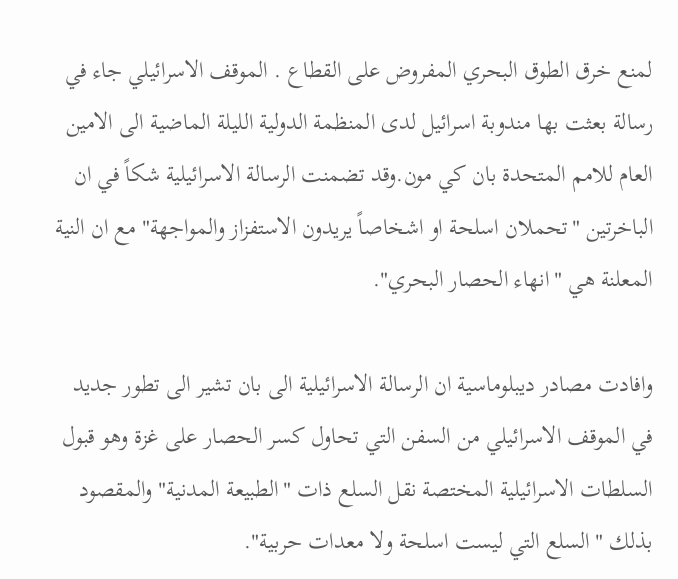لمنع خرق الطوق البحري المفروض على القطاع . الموقف الاسرائيلي جاء في رسالة بعثت بها مندوبة اسرائيل لدى المنظمة الدولية الليلة الماضية الى الامين العام للامم المتحدة بان كي مون.وقد تضمنت الرسالة الاسرائيلية شكاً في ان الباخرتين "تحملان اسلحة او اشخاصاً يريدون الاستفزاز والمواجهة" مع ان النية المعلنة هي "انهاء الحصار البحري".

وافادت مصادر ديبلوماسية ان الرسالة الاسرائيلية الى بان تشير الى تطور جديد في الموقف الاسرائيلي من السفن التي تحاول كسر الحصار على غزة وهو قبول السلطات الاسرائيلية المختصة نقل السلع ذات "الطبيعة المدنية" والمقصود بذلك "السلع التي ليست اسلحة ولا معدات حربية".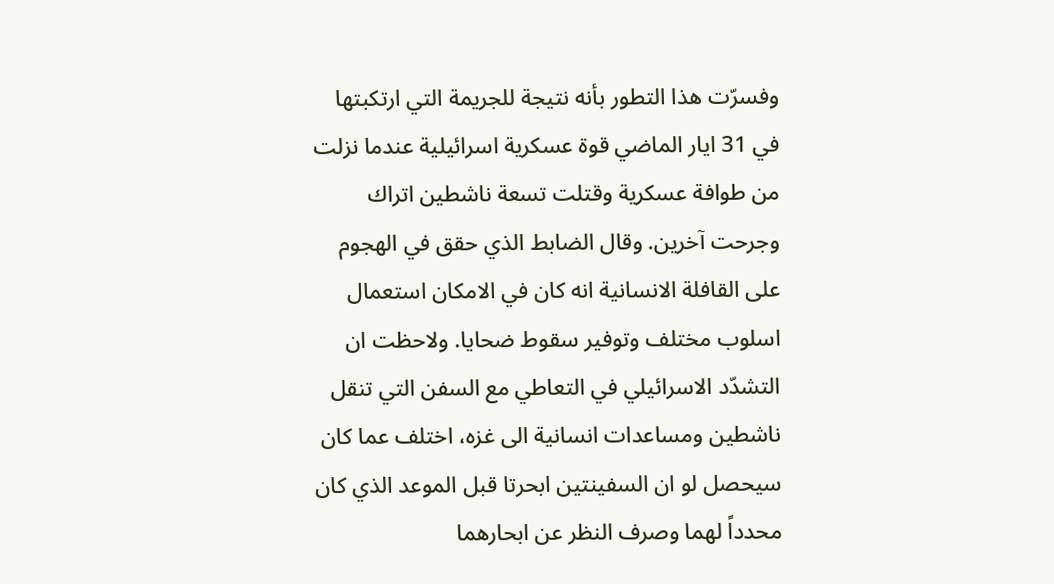وفسرّت هذا التطور بأنه نتيجة للجريمة التي ارتكبتها في 31 ايار الماضي قوة عسكرية اسرائيلية عندما نزلت من طوافة عسكرية وقتلت تسعة ناشطين اتراك وجرحت آخرين. وقال الضابط الذي حقق في الهجوم على القافلة الانسانية انه كان في الامكان استعمال اسلوب مختلف وتوفير سقوط ضحايا. ولاحظت ان التشدّد الاسرائيلي في التعاطي مع السفن التي تنقل ناشطين ومساعدات انسانية الى غزه، اختلف عما كان سيحصل لو ان السفينتين ابحرتا قبل الموعد الذي كان محدداً لهما وصرف النظر عن ابحارهما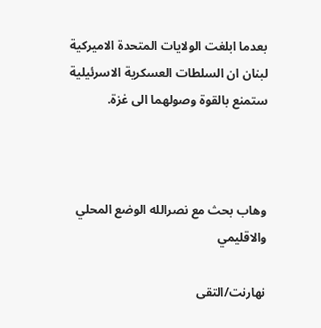بعدما ابلغت الولايات المتحدة الاميركية لبنان ان السلطات العسكرية الاسرئيلية ستمنع بالقوة وصولهما الى غزة.



وهاب بحث مع نصرالله الوضع المحلي والاقليمي

نهارنت/التقى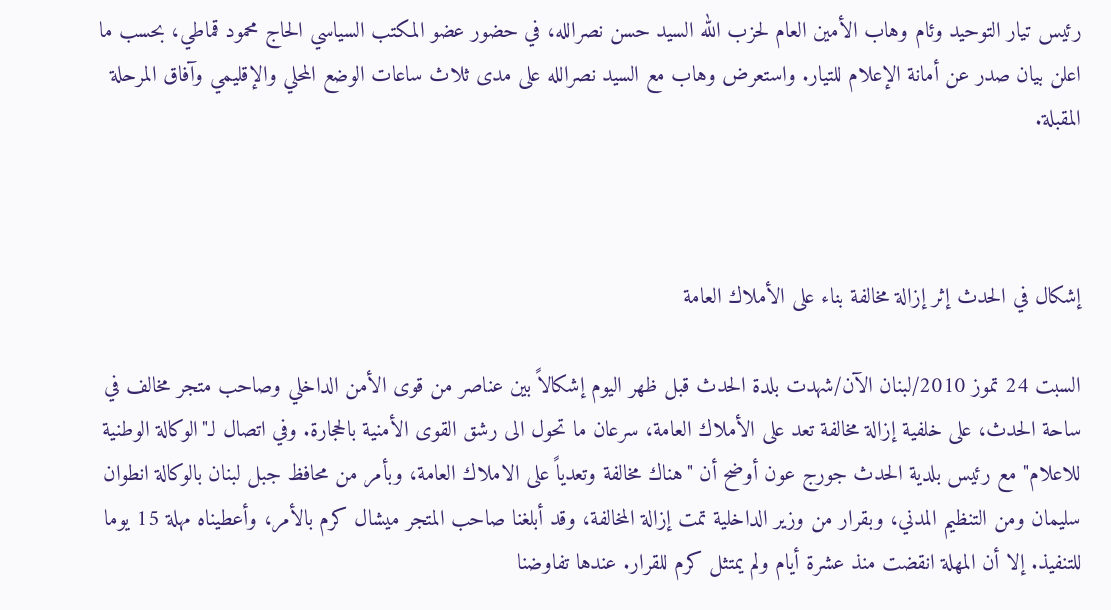رئيس تيار التوحيد وئام وهاب الأمين العام لحزب الله السيد حسن نصرالله، في حضور عضو المكتب السياسي الحاج محمود قماطي، بحسب ما اعلن بيان صدر عن أمانة الإعلام للتيار. واستعرض وهاب مع السيد نصرالله على مدى ثلاث ساعات الوضع المحلي والإقليمي وآفاق المرحلة المقبلة.



إشكال في الحدث إثر إزالة مخالفة بناء على الأملاك العامة

السبت 24 تموز 2010/لبنان الآن/شهدت بلدة الحدث قبل ظهر اليوم إشكالاً بين عناصر من قوى الأمن الداخلي وصاحب متجر مخالف في ساحة الحدث، على خلفية إزالة مخالفة تعد على الأملاك العامة، سرعان ما تحول الى رشق القوى الأمنية بالحجارة. وفي اتصال لـ"الوكالة الوطنية للاعلام" مع رئيس بلدية الحدث جورج عون أوضح أن "هناك مخالفة وتعدياً على الاملاك العامة، وبأمر من محافظ جبل لبنان بالوكالة انطوان سليمان ومن التنظيم المدني، وبقرار من وزير الداخلية تمت إزالة المخالفة، وقد أبلغنا صاحب المتجر ميشال كرم بالأمر، وأعطيناه مهلة 15 يوما للتنفيذ. إلا أن المهلة انقضت منذ عشرة أيام ولم يمتثل كرم للقرار. عندها تفاوضنا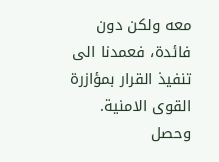معه ولكن دون فائدة، فعمدنا الى تنفيذ القرار بمؤازرة القوى الامنية. وحصل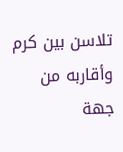تلاسن بين كرم وأقاربه من جهة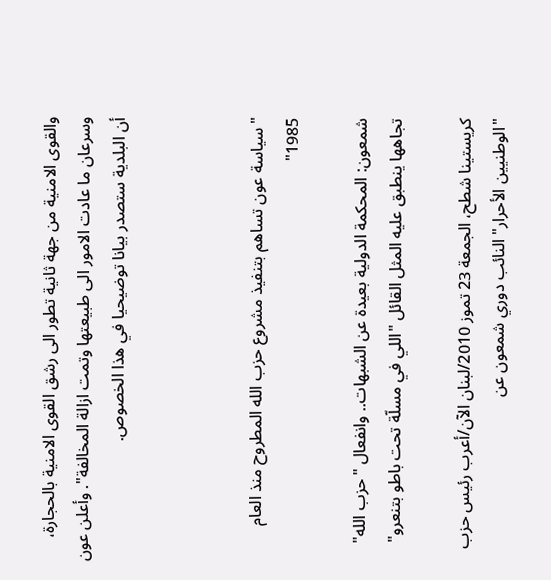والقوى الامنية من جهة ثانية تطور الى رشق القوى الامنية بالحجارة، وسرعان ما عادت الامور الى طبيعتها وتمت ازالة المخالفة". وأعلن عون أن البلدية ستصدر بيانا توضيحيا في هذا الخصوص.



"سياسة عون تساهم بتنفيذ مشروع حزب الله المطروح منذ العام 1985"

شمعون: المحكمة الدولية بعيدة عن الشبهات.. وانفعال "حزب الله" تجاهها ينطبق عليه المثل القائل "اللي في مسلّة تحت باطو بتنعرو"

كريستينا شطح، الجمعة 23 تموز 2010/لبنان الآن/أعرب رئيس حزب "الوطنيين الأحرار" النائب دوري شمعون عن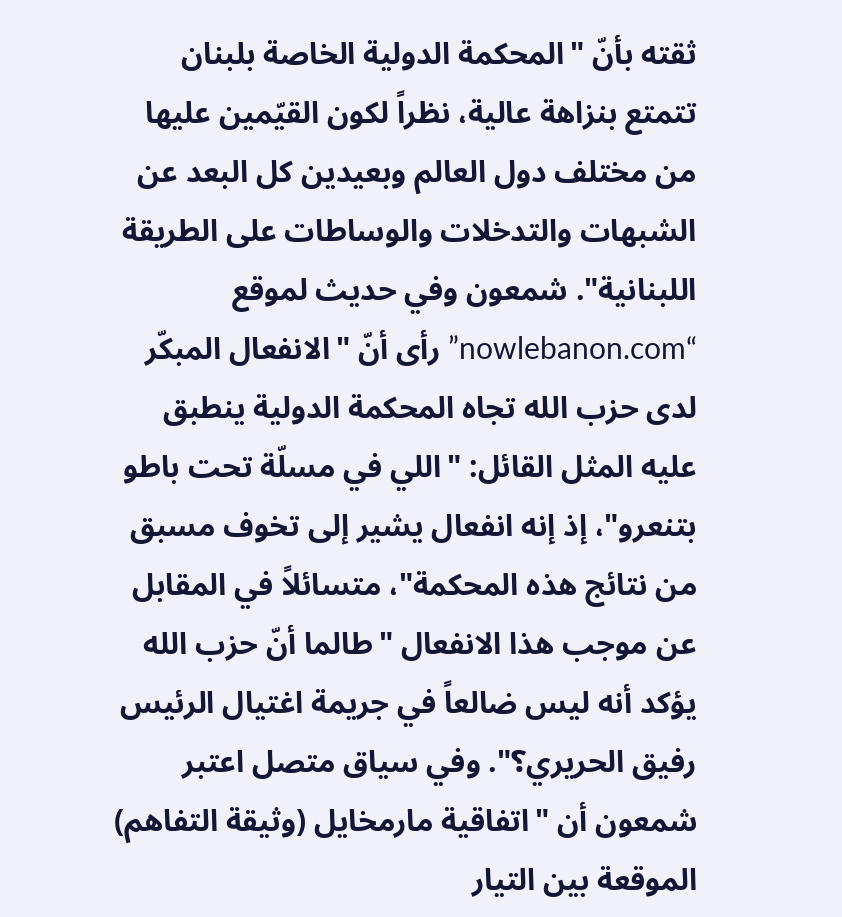ثقته بأنّ "المحكمة الدولية الخاصة بلبنان تتمتع بنزاهة عالية، نظراً لكون القيّمين عليها من مختلف دول العالم وبعيدين كل البعد عن الشبهات والتدخلات والوساطات على الطريقة اللبنانية". شمعون وفي حديث لموقع “nowlebanon.com” رأى أنّ "الانفعال المبكّر لدى حزب الله تجاه المحكمة الدولية ينطبق عليه المثل القائل: "اللي في مسلّة تحت باطو بتنعرو"، إذ إنه انفعال يشير إلى تخوف مسبق من نتائج هذه المحكمة"، متسائلاً في المقابل عن موجب هذا الانفعال "طالما أنّ حزب الله يؤكد أنه ليس ضالعاً في جريمة اغتيال الرئيس رفيق الحريري؟". وفي سياق متصل اعتبر شمعون أن "اتفاقية مارمخايل (وثيقة التفاهم) الموقعة بين التيار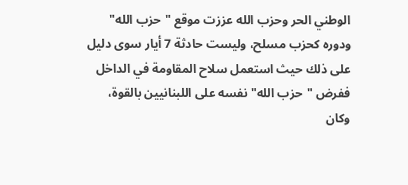الوطني الحر وحزب الله عززت موقع "حزب الله" ودوره كحزب مسلح، وليست حادثة 7 أيار سوى دليل على ذلك حيث استعمل سلاح المقاومة في الداخل ففرض "حزب الله" نفسه على اللبنانيين بالقوة، وكان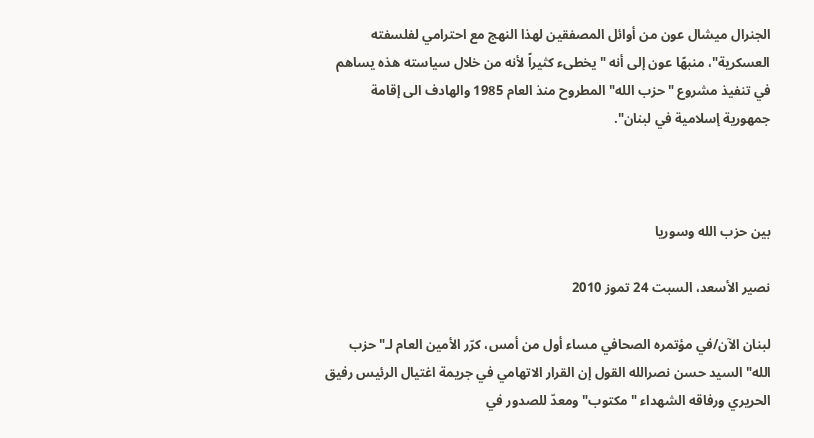الجنرال ميشال عون من أوائل المصفقين لهذا النهج مع احترامي لفلسفته العسكرية"، منبهًا عون إلى أنه "يخطىء كثيراً لأنه من خلال سياسته هذه يساهم في تنفيذ مشروع "حزب الله" المطروح منذ العام 1985 والهادف الى إقامة جمهورية إسلامية في لبنان".



بين حزب الله وسوريا

نصير الأسعد، السبت 24 تموز 2010

لبنان الآن/في مؤتمره الصحافي مساء أول من أمس، كرّر الأمين العام لـ"حزب الله" السيد حسن نصرالله القول إن القرار الاتهامي في جريمة اغتيال الرئيس رفيق الحريري ورفاقه الشهداء "مكتوب" ومعدّ للصدور في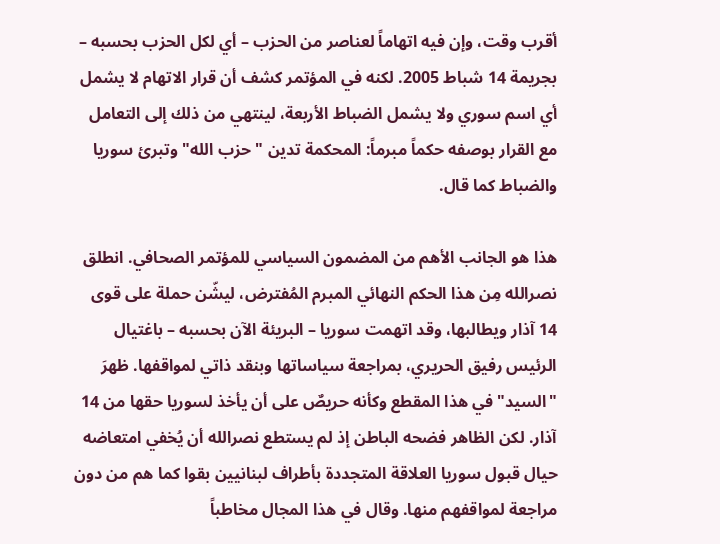أقرب وقت، وإن فيه اتهاماً لعناصر من الحزب – أي لكل الحزب بحسبه – بجريمة 14 شباط 2005. لكنه في المؤتمر كشف أن قرار الاتهام لا يشمل أي اسم سوري ولا يشمل الضباط الأربعة، لينتهي من ذلك إلى التعامل مع القرار بوصفه حكماً مبرماً: المحكمة تدين "حزب الله" وتبرئ سوريا والضباط كما قال.

هذا هو الجانب الأهم من المضمون السياسي للمؤتمر الصحافي. انطلق نصرالله مِن هذا الحكم النهائي المبرم المُفترض، ليشّن حملة على قوى 14 آذار ويطالبها، وقد اتهمت سوريا – البريئة الآن بحسبه – باغتيال الرئيس رفيق الحريري، بمراجعة سياساتها وبنقد ذاتي لمواقفها. ظهرَ "السيد" في هذا المقطع وكأنه حريصٌ على أن يأخذ لسوريا حقها من 14 آذار. لكن الظاهر فضحه الباطن إذ لم يستطع نصرالله أن يُخفي امتعاضه حيال قبول سوريا العلاقة المتجددة بأطراف لبنانيين بقوا كما هم من دون مراجعة لمواقفهم منها. وقال في هذا المجال مخاطباً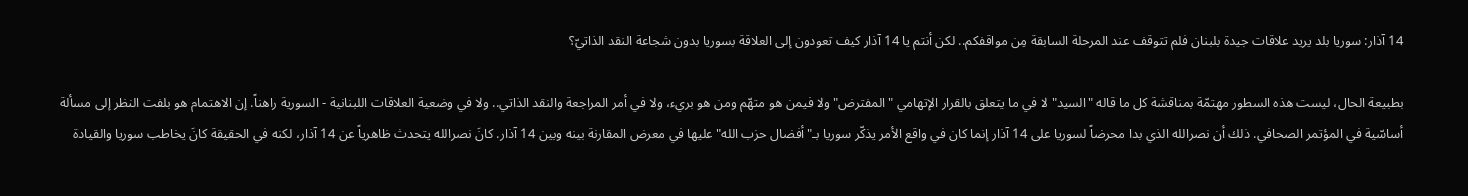14 آذار: سوريا بلد يريد علاقات جيدة بلبنان فلم تتوقف عند المرحلة السابقة مِن مواقفكم.. لكن أنتم يا 14 آذار كيف تعودون إلى العلاقة بسوريا بدون شجاعة النقد الذاتيّ؟

بطبيعة الحال، ليست هذه السطور مهتمّة بمناقشة كل ما قاله "السيد" لا في ما يتعلق بالقرار الإتهامي "المفترض" ولا فيمن هو متهّم ومن هو بريء، ولا في أمر المراجعة والنقد الذاتي.. ولا في وضعية العلاقات اللبنانية - السورية راهناً. إن الاهتمام هو بلفت النظر إلى مسألة أساسّية في المؤتمر الصحافي. ذلك أن نصرالله الذي بدا محرضاً لسوريا على 14 آذار إنما كان في واقع الأمر يذكّر سوريا بـ"أفضال حزب الله" عليها في معرض المقارنة بينه وبين 14 آذار. كانَ نصرالله يتحدث ظاهرياً عن 14 آذار، لكنه في الحقيقة كانَ يخاطب سوريا والقيادة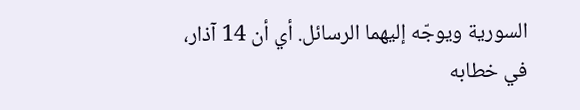السورية ويوجّه إليهما الرسائل. أي أن 14 آذار، في خطابه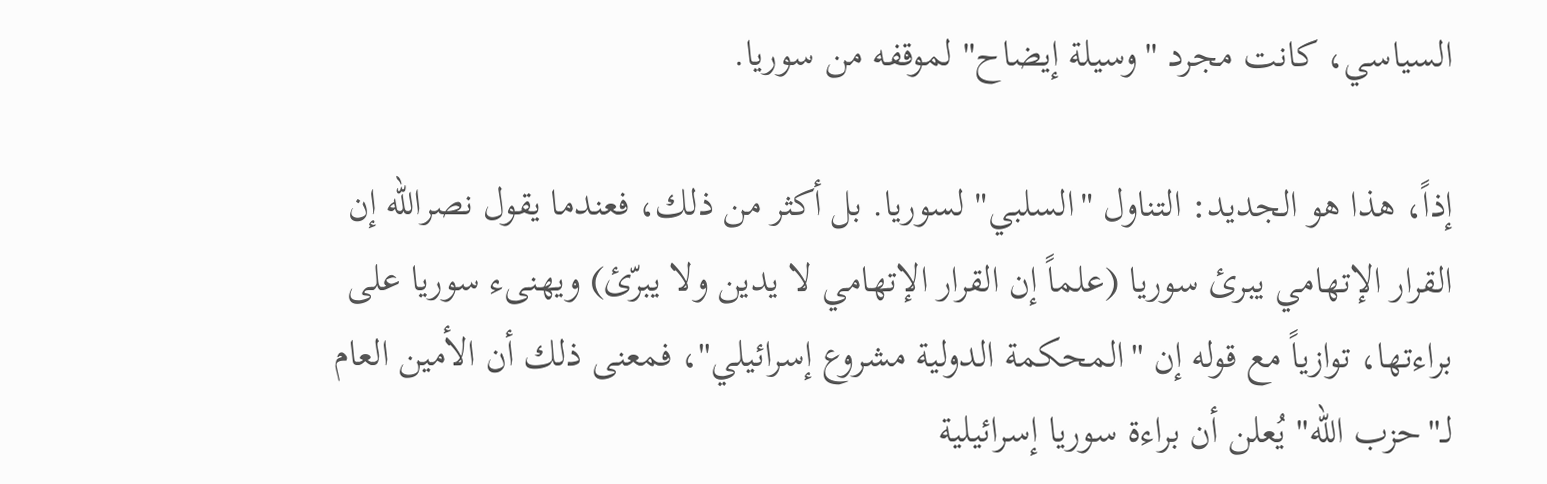السياسي، كانت مجرد "وسيلة إيضاح" لموقفه من سوريا.

إذاً، هذا هو الجديد: التناول "السلبي" لسوريا. بل أكثر من ذلك، فعندما يقول نصرالله إن القرار الإتهامي يبرئ سوريا (علماً إن القرار الإتهامي لا يدين ولا يبرّئ) ويهنىء سوريا على براءتها، توازياً مع قوله إن "المحكمة الدولية مشروع إسرائيلي"، فمعنى ذلك أن الأمين العام لـ"حزب الله" يُعلن أن براءة سوريا إسرائيلية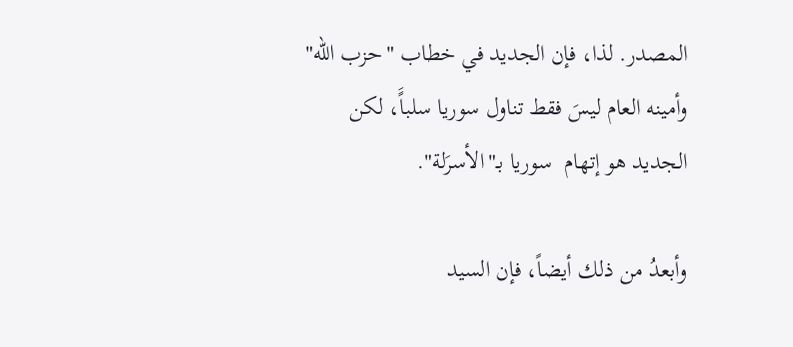المصدر. لذا، فإن الجديد في خطاب "حزب الله" وأمينه العام ليسَ فقط تناول سوريا سلباًَ، لكن الجديد هو إتهام  سوريا بـ"الأسرَلة".

وأبعدُ من ذلك أيضاً، فإن السيد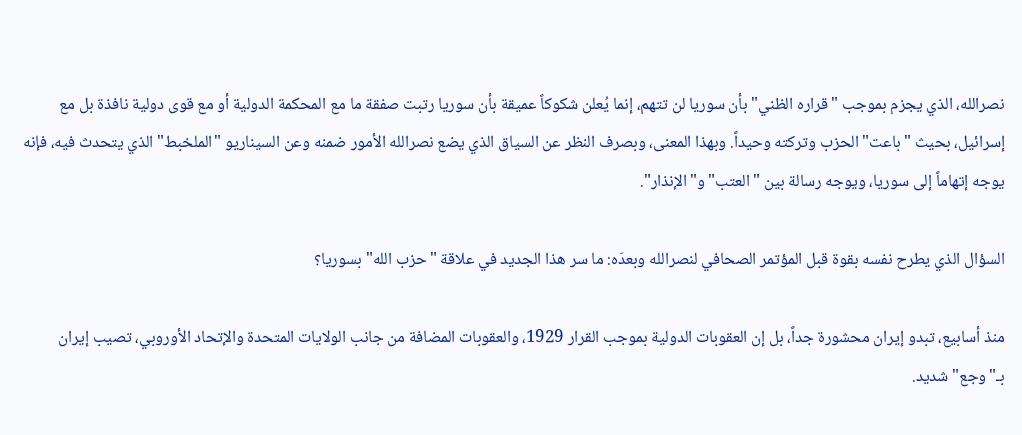نصرالله، الذي يجزم بموجب "قراره الظني" بأن سوريا لن تتهم، إنما يُعلن شكوكاً عميقة بأن سوريا رتبت صفقة ما مع المحكمة الدولية أو مع قوى دولية نافذة بل مع إسرائيل، بحيث "باعت" الحزب وتركته وحيداً. وبهذا المعنى، وبصرف النظر عن السياق الذي يضع نصرالله الأمور ضمنه وعن السيناريو "الملخبط" الذي يتحدث فيه، فإنه يوجه إتهاماً إلى سوريا، ويوجه رسالة بين "العتب" و"الإنذار".

السؤال الذي يطرح نفسه بقوة قبل المؤتمر الصحافي لنصرالله وبعدَه: ما سر هذا الجديد في علاقة "حزب الله" بسوريا؟

منذ أسابيع، تبدو إيران محشورة جداً، بل إن العقوبات الدولية بموجب القرار 1929، والعقوبات المضافة من جانب الولايات المتحدة والإتحاد الأوروبي، تصيب إيران بـ"وجع" شديد.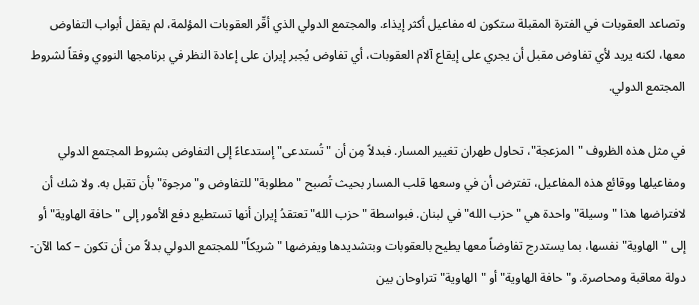وتصاعد العقوبات في الفترة المقبلة ستكون له مفاعيل أكثر إيذاء. والمجتمع الدولي الذي أقّر العقوبات المؤلمة، لم يقفل أبواب التفاوض معها، لكنه يريد لأي تفاوض مقبل أن يجري على إيقاع آلام العقوبات، أي تفاوض يُجبر إيران على إعادة النظر في برنامجها النووي وفقاً لشروط المجتمع الدولي.

في مثل هذه الظروف "المزعجة"، تحاول طهران تغيير المسار. فبدلاً مِن أن "تُستدعى" إستدعاءً إلى التفاوض بشروط المجتمع الدولي ومفاعيلها ووقائع هذه المفاعيل، تفترض أن في وسعها قلب المسار بحيث تُصبح "مطلوبة" للتفاوض و"مرجوة" بأن تقبل به. ولا شك أن لافتراضها هذا "وسيلة" واحدة هي "حزب الله" في لبنان. فبواسطة "حزب الله" تعتقدُ إيران أنها تستطيع دفع الأمور إلى "حافة الهاوية" أو إلى "الهاوية" نفسها، بما يستدرج تفاوضاً معها يطيح بالعقوبات وبتشديدها ويفرضها "شريكاً" للمجتمع الدولي بدلاً من أن تكون – كما الآن- دولة معاقبة ومحاصرة. و"حافة الهاوية" أو "الهاوية" تتراوحان بين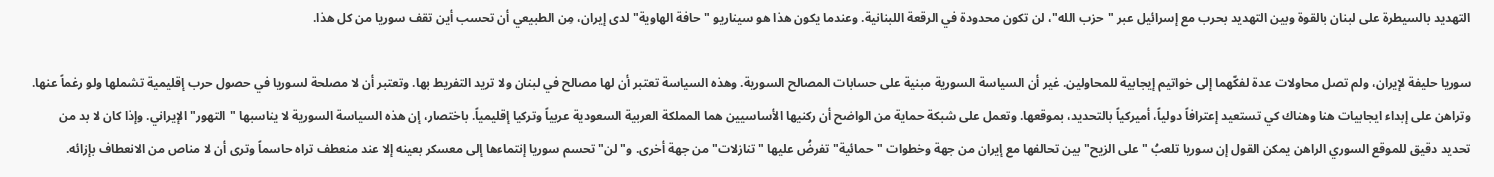التهديد بالسيطرة على لبنان بالقوة وبين التهديد بحرب مع إسرائيل عبر "حزب الله"، لن تكون محدودة في الرقعة اللبنانية. وعندما يكون هذا هو سيناريو "حافة الهاوية" لدى إيران، مِن الطبيعي أن تحسب أين تقف سوريا من كل هذا.

سوريا حليفة لإيران، ولم تصل محاولات عدة لفكّهما إلى خواتيم إيجابية للمحاولين. غير أن السياسة السورية مبنية على حسابات المصالح السورية. وهذه السياسة تعتبر أن لها مصالح في لبنان ولا تريد التفريط بها. وتعتبر أن لا مصلحة لسوريا في حصول حرب إقليمية تشملها ولو رغماً عنها. وتراهن على إبداء ايجابيات هنا وهناك كي تستعيد إعترافاً دولياً، أميركياً بالتحديد، بموقعها. وتعمل على شبكة حماية من الواضح أن ركنيها الأساسيين هما المملكة العربية السعودية عربياً وتركيا إقليمياً. باختصار، إن هذه السياسة السورية لا يناسبها "التهور" الإيراني. وإذا كان لا بد من تحديد دقيق للموقع السوري الراهن يمكن القول إن سوريا تلعبُ "على الزيح" بين تحالفها مع إيران من جهة وخطوات "حمائية" تفرضُ عليها "تنازلات" من جهة أخرى. و"لن" تحسم سوريا إنتماءها إلى معسكر بعينه إلا عند منعطف تراه حاسماً وترى أن لا مناص من الانعطاف بإزائه.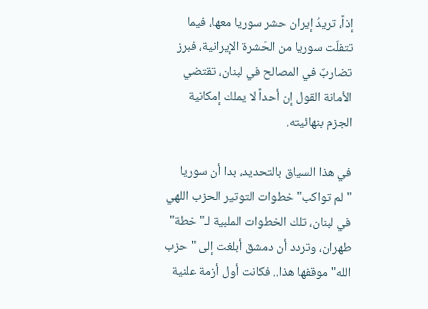إذاً، تريدُ إيران حشر سوريا معها، فيما تتفلّت سوريا من الحَشرة الإيرانية، فبرز تضاربٌ في المصالح في لبنان، تقتضي الأمانة القول إن أحداً لا يملك إمكانية الجزم بنهائيته.

في هذا السياق بالتحديد، بدا أن سوريا "لم تواكب" خطوات التوتير الحزب اللهي في لبنان، تلك الخطوات الملبية لـ"خطة" طهران، وتردد أن دمشق أبلغت إلى "حزب الله" موقفها هذا.. فكانت أول أزمة علنية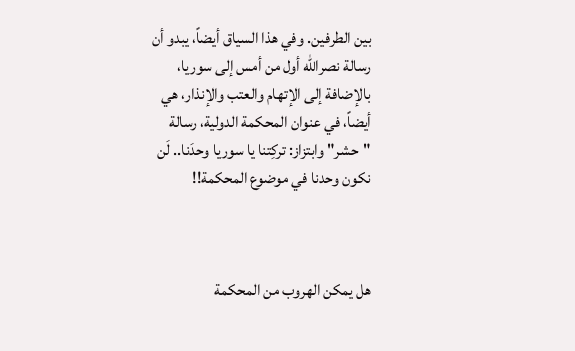بين الطرفين. وفي هذا السياق أيضاً، يبدو أن رسالة نصرالله أول من أمس إلى سوريا، بالإضافة إلى الإتهام والعتب والإنذار، هي أيضاً، في عنوان المحكمة الدولية، رسالة "حشر" وابتزاز: تركِتنا يا سوريا وحدَنا.. لَن نكون وحدنا في موضوع المحكمة!!



هل يمكن الهروب من المحكمة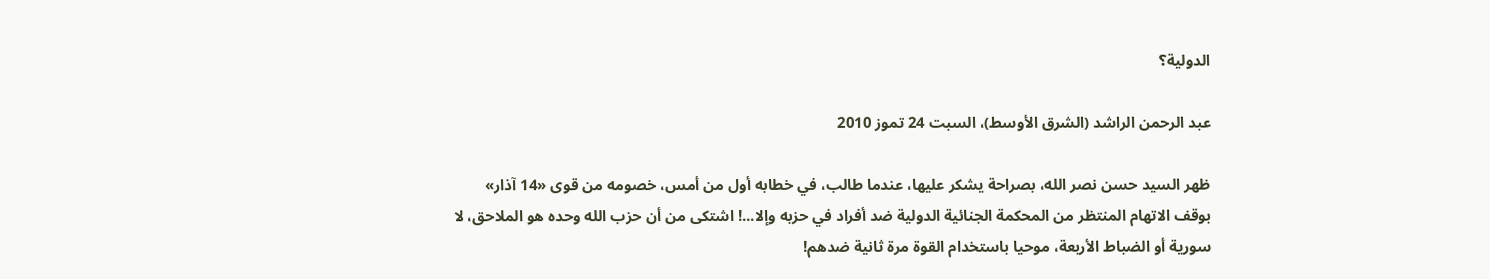الدولية؟

عبد الرحمن الراشد (الشرق الأوسط)، السبت 24 تموز 2010

ظهر السيد حسن نصر الله، بصراحة يشكر عليها، عندما طالب، في خطابه أول من أمس، خصومه من قوى «14 آذار» بوقف الاتهام المنتظر من المحكمة الجنائية الدولية ضد أفراد في حزبه وإلا...! اشتكى من أن حزب الله وحده هو الملاحق، لا سورية أو الضباط الأربعة، موحيا باستخدام القوة مرة ثانية ضدهم!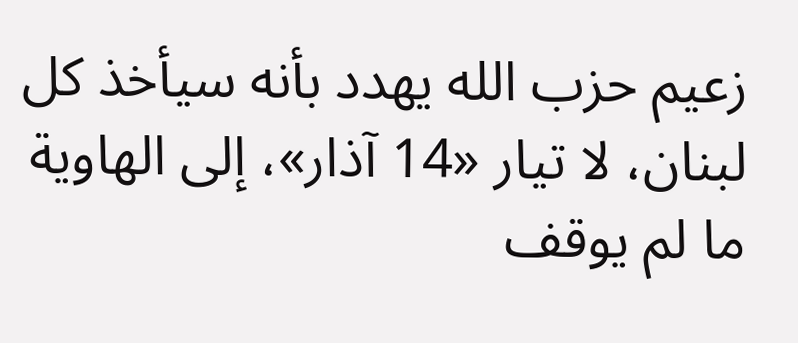زعيم حزب الله يهدد بأنه سيأخذ كل لبنان، لا تيار «14 آذار»، إلى الهاوية ما لم يوقف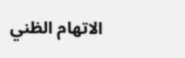الاتهام الظني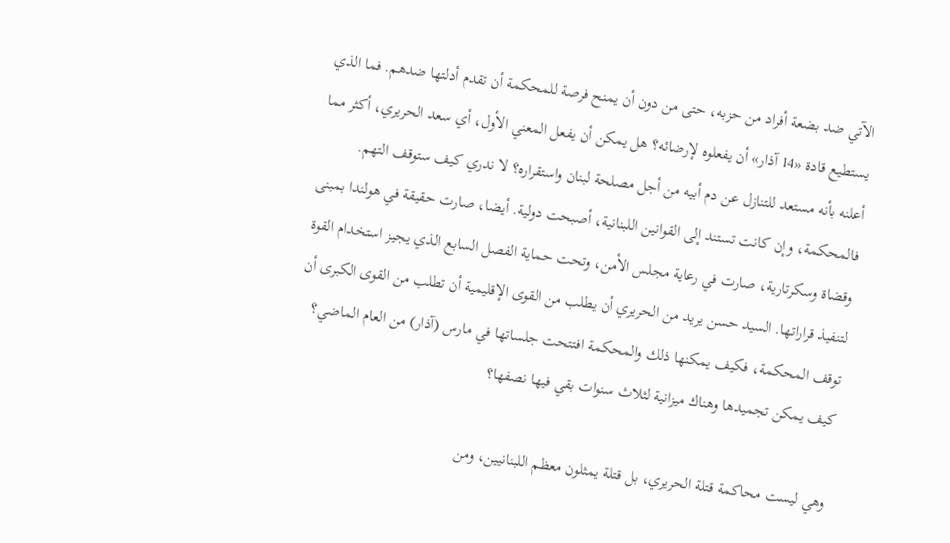الآتي ضد بضعة أفراد من حزبه، حتى من دون أن يمنح فرصة للمحكمة أن تقدم أدلتها ضدهم. فما الذي يستطيع قادة «14 آذار» أن يفعلوه لإرضائه؟ هل يمكن أن يفعل المعني الأول، أي سعد الحريري، أكثر مما أعلنه بأنه مستعد للتنازل عن دم أبيه من أجل مصلحة لبنان واستقراره؟ لا ندري كيف ستوقف التهم. فالمحكمة، وإن كانت تستند إلى القوانين اللبنانية، أصبحت دولية. أيضا، صارت حقيقة في هولندا بمبنى وقضاة وسكرتارية، صارت في رعاية مجلس الأمن، وتحت حماية الفصل السابع الذي يجيز استخدام القوة لتنفيذ قراراتها. السيد حسن يريد من الحريري أن يطلب من القوى الإقليمية أن تطلب من القوى الكبرى أن توقف المحكمة، فكيف يمكنها ذلك والمحكمة افتتحت جلساتها في مارس (آذار) من العام الماضي؟ كيف يمكن تجميدها وهناك ميزانية لثلاث سنوات بقي فيها نصفها؟

وهي ليست محاكمة قتلة الحريري، بل قتلة يمثلون معظم اللبنانيين، ومن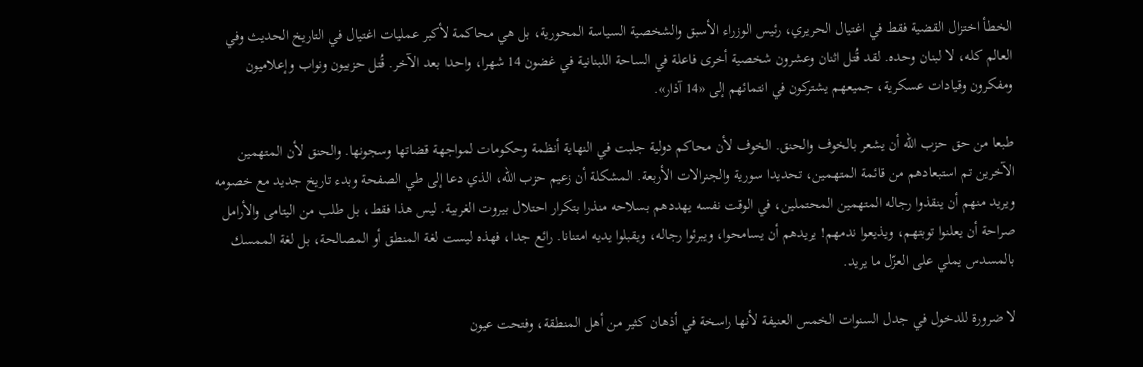الخطأ اختزال القضية فقط في اغتيال الحريري، رئيس الوزراء الأسبق والشخصية السياسة المحورية، بل هي محاكمة لأكبر عمليات اغتيال في التاريخ الحديث وفي العالم كله، لا لبنان وحده. لقد قُتل اثنان وعشرون شخصية أخرى فاعلة في الساحة اللبنانية في غضون 14 شهرا، واحدا بعد الآخر. قُتل حزبيون ونواب وإعلاميون ومفكرون وقيادات عسكرية، جميعهم يشتركون في انتمائهم إلى «14 آذار».

طبعا من حق حزب الله أن يشعر بالخوف والحنق. الخوف لأن محاكم دولية جلبت في النهاية أنظمة وحكومات لمواجهة قضاتها وسجونها. والحنق لأن المتهمين الآخرين تم استبعادهم من قائمة المتهمين، تحديدا سورية والجنرالات الأربعة. المشكلة أن زعيم حزب الله، الذي دعا إلى طي الصفحة وبدء تاريخ جديد مع خصومه ويريد منهم أن ينقذوا رجاله المتهمين المحتملين، في الوقت نفسه يهددهم بسلاحه منذرا بتكرار احتلال بيروت الغربية. ليس هذا فقط، بل طلب من اليتامى والأرامل صراحة أن يعلنوا توبتهم، ويذيعوا ندمهم! يريدهم أن يسامحوا، ويبرئوا رجاله، ويقبلوا يديه امتنانا. رائع جدا، فهذه ليست لغة المنطق أو المصالحة، بل لغة الممسك بالمسدس يملي على العزّل ما يريد.

لا ضرورة للدخول في جدل السنوات الخمس العنيفة لأنها راسخة في أذهان كثير من أهل المنطقة، وفتحت عيون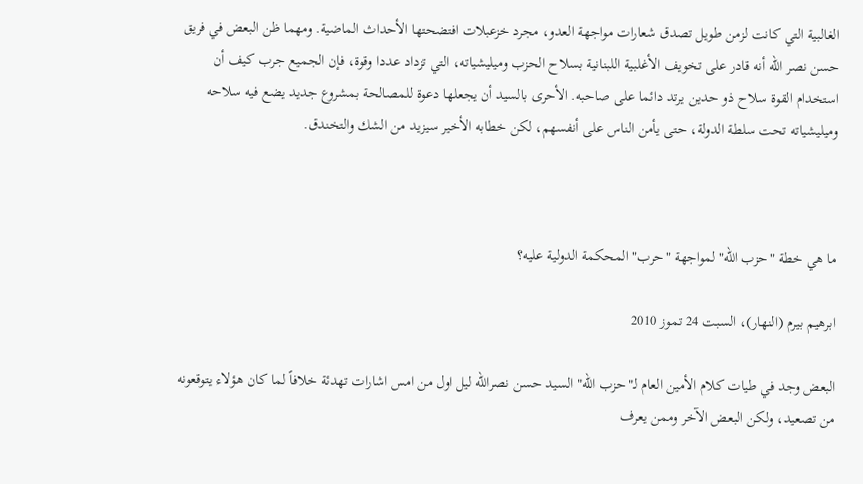الغالبية التي كانت لزمن طويل تصدق شعارات مواجهة العدو، مجرد خزعبلات افتضحتها الأحداث الماضية. ومهما ظن البعض في فريق حسن نصر الله أنه قادر على تخويف الأغلبية اللبنانية بسلاح الحزب وميليشياته، التي تزداد عددا وقوة، فإن الجميع جرب كيف أن استخدام القوة سلاح ذو حدين يرتد دائما على صاحبه. الأحرى بالسيد أن يجعلها دعوة للمصالحة بمشروع جديد يضع فيه سلاحه وميليشياته تحت سلطة الدولة، حتى يأمن الناس على أنفسهم، لكن خطابه الأخير سيزيد من الشك والتخندق.



ما هي خطة "حزب الله" لمواجهة "حرب" المحكمة الدولية عليه؟

ابرهيم بيرم (النهار)، السبت 24 تموز 2010

البعض وجد في طيات كلام الأمين العام لـ"حزب الله" السيد حسن نصرالله ليل اول من امس اشارات تهدئة خلافاً لما كان هؤلاء يتوقعونه من تصعيد، ولكن البعض الآخر وممن يعرف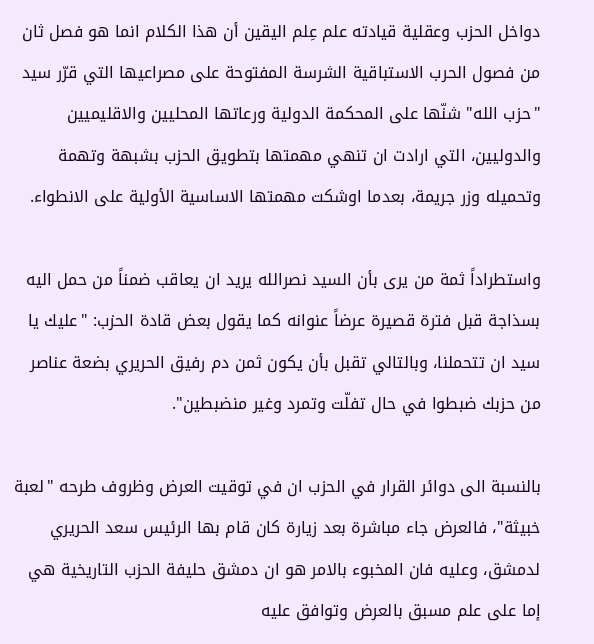دواخل الحزب وعقلية قيادته علم عِلم اليقين أن هذا الكلام انما هو فصل ثان من فصول الحرب الاستباقية الشرسة المفتوحة على مصراعيها التي قرّر سيد "حزب الله" شنّها على المحكمة الدولية ورعاتها المحليين والاقليميين والدوليين، التي ارادت ان تنهي مهمتها بتطويق الحزب بشبهة وتهمة وتحميله وزر جريمة، بعدما اوشكت مهمتها الاساسية الأولية على الانطواء.

واستطراداً ثمة من يرى بأن السيد نصرالله يريد ان يعاقب ضمناً من حمل اليه بسذاجة قبل فترة قصيرة عرضاً عنوانه كما يقول بعض قادة الحزب: "عليك يا سيد ان تتحملنا، وبالتالي تقبل بأن يكون ثمن دم رفيق الحريري بضعة عناصر من حزبك ضبطوا في حال تفلّت وتمرد وغير منضبطين".

بالنسبة الى دوائر القرار في الحزب ان في توقيت العرض وظروف طرحه "لعبة خبيثة"، فالعرض جاء مباشرة بعد زيارة كان قام بها الرئيس سعد الحريري لدمشق، وعليه فان المخبوء بالامر هو ان دمشق حليفة الحزب التاريخية هي إما على علم مسبق بالعرض وتوافق عليه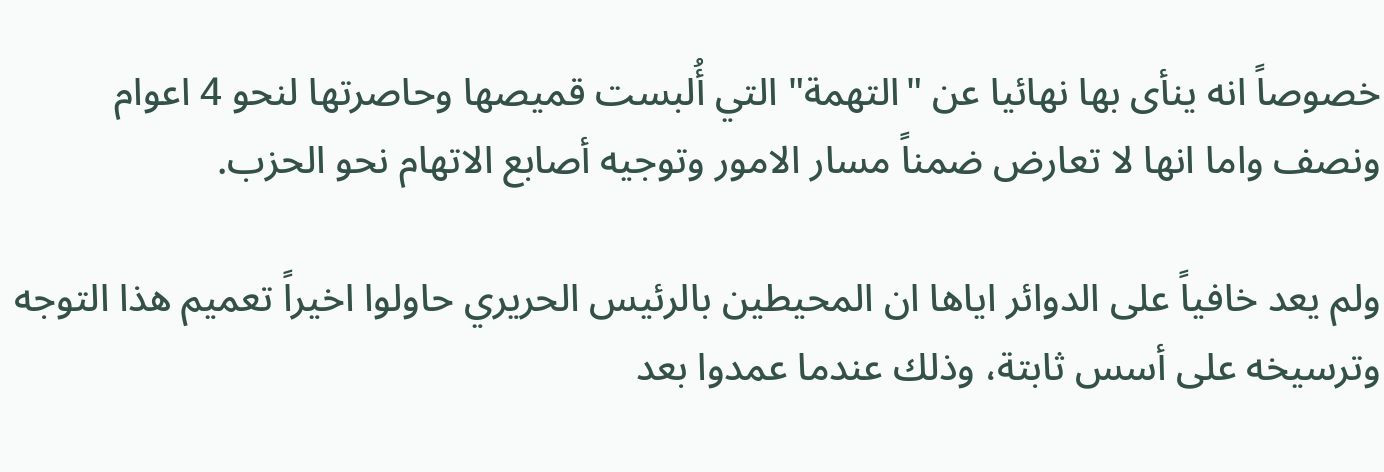خصوصاً انه ينأى بها نهائيا عن "التهمة" التي أُلبست قميصها وحاصرتها لنحو 4 اعوام ونصف واما انها لا تعارض ضمناً مسار الامور وتوجيه أصابع الاتهام نحو الحزب.

ولم يعد خافياً على الدوائر اياها ان المحيطين بالرئيس الحريري حاولوا اخيراً تعميم هذا التوجه وترسيخه على أسس ثابتة، وذلك عندما عمدوا بعد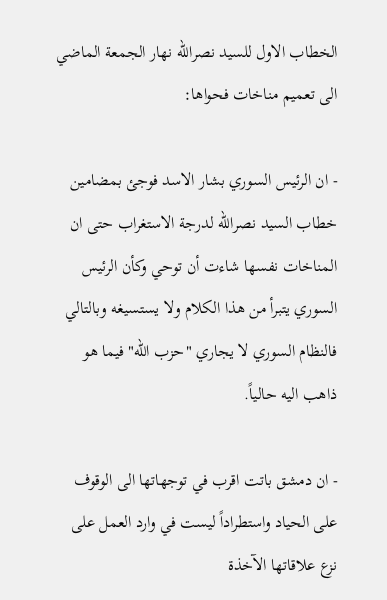الخطاب الاول للسيد نصرالله نهار الجمعة الماضي الى تعميم مناخات فحواها:

- ان الرئيس السوري بشار الاسد فوجئ بمضامين خطاب السيد نصرالله لدرجة الاستغراب حتى ان المناخات نفسها شاءت أن توحي وكأن الرئيس السوري يتبرأ من هذا الكلام ولا يستسيغه وبالتالي فالنظام السوري لا يجاري "حزب الله" فيما هو ذاهب اليه حالياً.

- ان دمشق باتت اقرب في توجهاتها الى الوقوف على الحياد واستطراداً ليست في وارد العمل على نزع علاقاتها الآخذة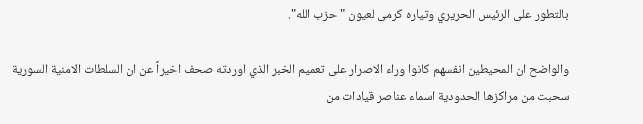بالتطور على الرئيس الحريري وتياره كرمى لعيون "حزب الله".

والواضح ان المحيطين انفسهم كانوا وراء الاصرار على تعميم الخبر الذي اوردته صحف اخيراً عن ان السلطات الامنية السورية سحبت من مراكزها الحدودية اسماء عناصر قيادات من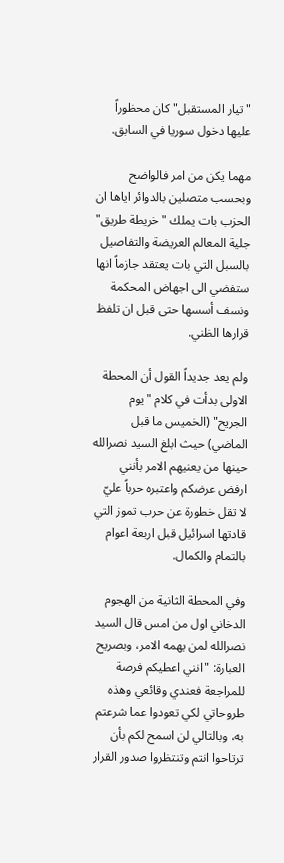"تيار المستقبل" كان محظوراً عليها دخول سوريا في السابق.

مهما يكن من امر فالواضح وبحسب متصلين بالدوائر اياها ان الحزب بات يملك "خريطة طريق" جلية المعالم العريضة والتفاصيل بالسبل التي بات يعتقد جازماً انها ستفضي الى اجهاض المحكمة ونسف أسسها حتى قبل ان تلفظ قرارها الظني.

ولم يعد جديداً القول أن المحطة الاولى بدأت في كلام "يوم الجريح" (الخميس ما قبل الماضي) حيث ابلغ السيد نصرالله حينها من يعنيهم الامر بأنني ارفض عرضكم واعتبره حرباً عليّ  لا تقل خطورة عن حرب تموز التي قادتها اسرائيل قبل اربعة اعوام بالتمام والكمال.

وفي المحطة الثانية من الهجوم الدخاني اول من امس قال السيد نصرالله لمن يهمه الامر، وبصريح العبارة: "انني اعطيكم فرصة للمراجعة فعندي وقائعي وهذه طروحاتي لكي تعودوا عما شرعتم به، وبالتالي لن اسمح لكم بأن ترتاحوا انتم وتنتظروا صدور القرار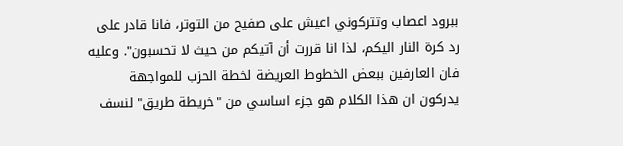ببرود اعصاب وتتركوني اعيش على صفيح من التوتر، فانا قادر على رد كرة النار اليكم، لذا انا قررت أن آتيكم من حيث لا تحسبون". وعليه فان العارفين ببعض الخطوط العريضة لخطة الحزب للمواجهة يدركون ان هذا الكلام هو جزء اساسي من "خريطة طريق" لنسف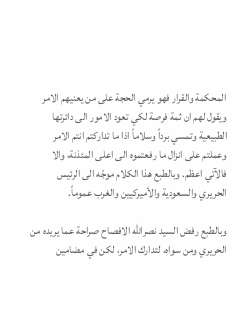المحكمة والقرار فهو يرمي الحجة على من يعنيهم الامر ويقول لهم ان ثمة فرصة لكي تعود الامور الى دائرتها الطبيعية وتمسي برداً وسلاماً اذا ما تداركتم انتم الامر وعملتم على انزال ما رفعتموه الى اعلى المئذنة، والا فالآتي اعظم. وبالطبع هذا الكلام موجّه الى الرئيس الحريري والسعودية والأميركيين والغرب عموماً.

وبالطبع رفض السيد نصرالله الافصاح صراحة عما يريده من الحريري ومن سواه، لتدارك الامر، لكن في مضامين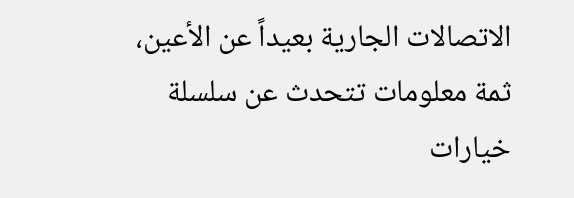الاتصالات الجارية بعيداً عن الأعين، ثمة معلومات تتحدث عن سلسلة خيارات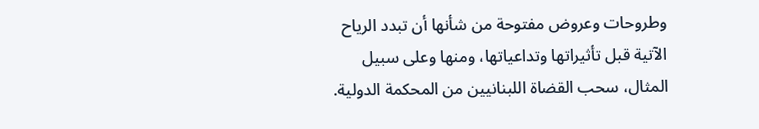وطروحات وعروض مفتوحة من شأنها أن تبدد الرياح الآتية قبل تأثيراتها وتداعياتها، ومنها وعلى سبيل المثال، سحب القضاة اللبنانيين من المحكمة الدولية.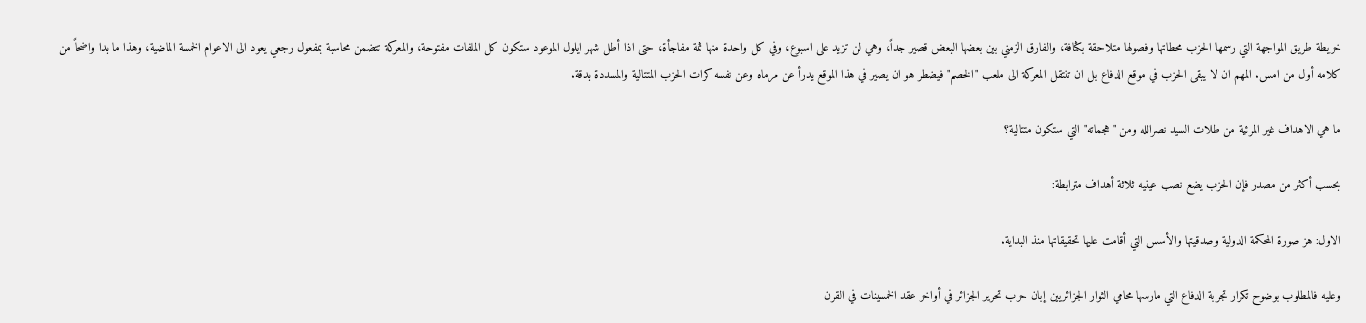خريطة طريق المواجهة التي رسمها الحزب محطاتها وفصولها متلاحقة بكثافة، والفارق الزمني بين بعضها البعض قصير جداً، وهي لن تزيد على اسبوع، وفي كل واحدة منها ثمة مفاجأة، حتى اذا أطل شهر ايلول الموعود ستكون كل الملفات مفتوحة، والمعركة تتضمن محاسبة بمفعول رجعي يعود الى الاعوام الخمسة الماضية، وهذا ما بدا واضحاً من كلامه أول من امس. المهم ان لا يبقى الحزب في موقع الدفاع بل ان تنتقل المعركة الى ملعب "الخصم" فيضطر هو ان يصير في هذا الموقع يدرأ عن مرماه وعن نفسه كرات الحزب المتتالية والمسددة بدقة.

ما هي الاهداف غير المرئية من طلات السيد نصرالله ومن "هجماته" التي ستكون متتالية؟

بحسب أكثر من مصدر فإن الحزب يضع نصب عينيه ثلاثة أهداف مترابطة:

الاول: هز صورة المحكمة الدولية وصدقيتها والأسس التي أقامت عليها تحقيقاتها منذ البداية.

وعليه فالمطلوب بوضوح تكرار تجربة الدفاع التي مارسها محامي الثوار الجزائريين إبان حرب تحرير الجزائر في أواخر عقد الخمسينات في القرن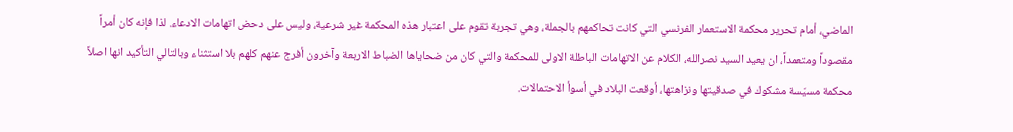الماضي، أمام تحرير محكمة الاستعمار الفرنسي التي كانت تحاكمهم بالجملة، وهي تجربة تقوم على اعتبار هذه المحكمة غير شرعية، وليس على دحض اتهامات الادعاء. لذا فإنه كان أمراً مقصوداً ومتعمداً، ان يعيد السيد نصرالله، الكلام عن الاتهامات الباطلة الاولى للمحكمة والتي كان من ضحاياها الضباط الاربعة وآخرون أفرج عنهم كلهم بلا استثناء وبالتالي التأكيد انها اصلاً محكمة مسيّسة مشكوك في صدقيتها ونزاهتها، أوقعت البلاد في أسوأ الاحتمالات.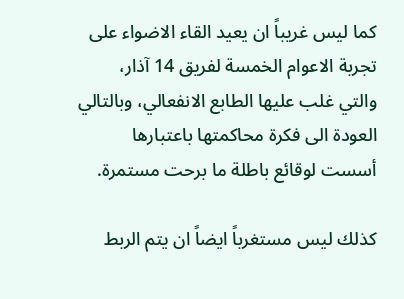كما ليس غريباً ان يعيد القاء الاضواء على تجربة الاعوام الخمسة لفريق 14 آذار، والتي غلب عليها الطابع الانفعالي، وبالتالي العودة الى فكرة محاكمتها باعتبارها أسست لوقائع باطلة ما برحت مستمرة.

كذلك ليس مستغرباً ايضاً ان يتم الربط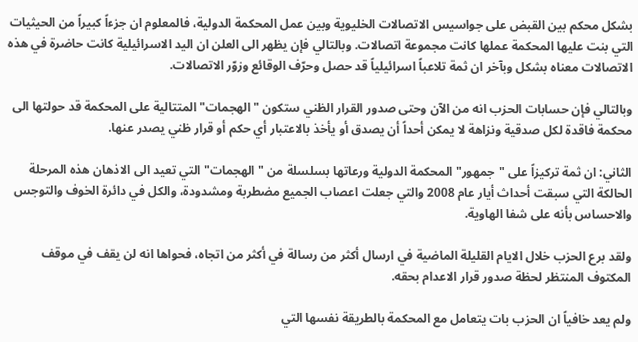بشكل محكم بين القبض على جواسيس الاتصالات الخليوية وبين عمل المحكمة الدولية، فالمعلوم ان جزءاً كبيراً من الحيثيات التي بنت عليها المحكمة عملها كانت مجموعة اتصالات. وبالتالي فإن يظهر الى العلن ان اليد الاسرائيلية كانت حاضرة في هذه الاتصالات معناه بشكل وبآخر ان ثمة تلاعباً اسرائيلياً قد حصل وحرّف الوقائع وزوّر الاتصالات.

وبالتالي فإن حسابات الحزب انه من الآن وحتى صدور القرار الظني ستكون "الهجمات" المتتالية على المحكمة قد حولتها الى محكمة فاقدة لكل صدقية ونزاهة لا يمكن أحداً أن يصدق أو يأخذ بالاعتبار أي حكم أو قرار ظني يصدر عنها.

الثاني: ان ثمة تركيزاً على "جمهور" المحكمة الدولية ورعاتها بسلسلة من "الهجمات" التي تعيد الى الاذهان هذه المرحلة الحالكة التي سبقت أحداث أيار عام 2008 والتي جعلت اعصاب الجميع مضطربة ومشدودة، والكل في دائرة الخوف والتوجس والاحساس بأنه على شفا الهاوية.

ولقد برع الحزب خلال الايام القليلة الماضية في ارسال أكثر من رسالة في أكثر من اتجاه، فحواها انه لن يقف في موقف المكتوف المنتظر لحظة صدور قرار الاعدام بحقه.

ولم يعد خافياً ان الحزب بات يتعامل مع المحكمة بالطريقة نفسها التي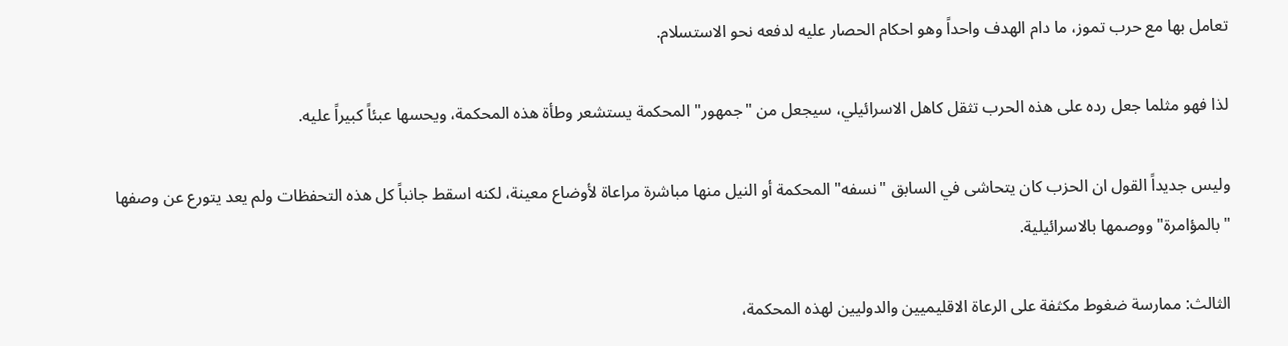تعامل بها مع حرب تموز، ما دام الهدف واحداً وهو احكام الحصار عليه لدفعه نحو الاستسلام.

لذا فهو مثلما جعل رده على هذه الحرب تثقل كاهل الاسرائيلي، سيجعل من "جمهور" المحكمة يستشعر وطأة هذه المحكمة، ويحسها عبئاً كبيراً عليه.

وليس جديداً القول ان الحزب كان يتحاشى في السابق "نسفه" المحكمة أو النيل منها مباشرة مراعاة لأوضاع معينة، لكنه اسقط جانباً كل هذه التحفظات ولم يعد يتورع عن وصفها "بالمؤامرة" ووصمها بالاسرائيلية.

الثالث: ممارسة ضغوط مكثفة على الرعاة الاقليميين والدوليين لهذه المحكمة،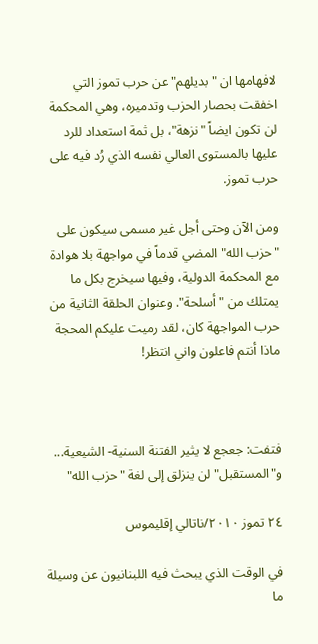لافهامها ان "بديلهم" عن حرب تموز التي اخفقت بحصار الحزب وتدميره، وهي المحكمة لن تكون ايضاً "نزهة"، بل ثمة استعداد للرد عليها بالمستوى العالي نفسه الذي رُد فيه على حرب تموز.

ومن الآن وحتى أجل غير مسمى سيكون على "حزب الله" المضي قدماً في مواجهة بلا هوادة مع المحكمة الدولية، وفيها سيخرج بكل ما يمتلك من "أسلحة". وعنوان الحلقة الثانية من حرب المواجهة كان، لقد رميت عليكم المحجة ماذا أنتم فاعلون واني انتظر!



فتفت: جعجع لا يثير الفتنة السنية- الشيعية... و"المستقبل" لن ينزلق إلى لغة "حزب الله"

٢٤ تموز ٢٠١٠/ناتالي إقليموس

في الوقت الذي يبحث فيه اللبنانيون عن وسيلة ما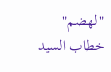"لهضم" خطاب السيد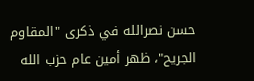حسن نصرالله في ذكرى "المقاوم الجريح"، ظهر أمين عام حزب الله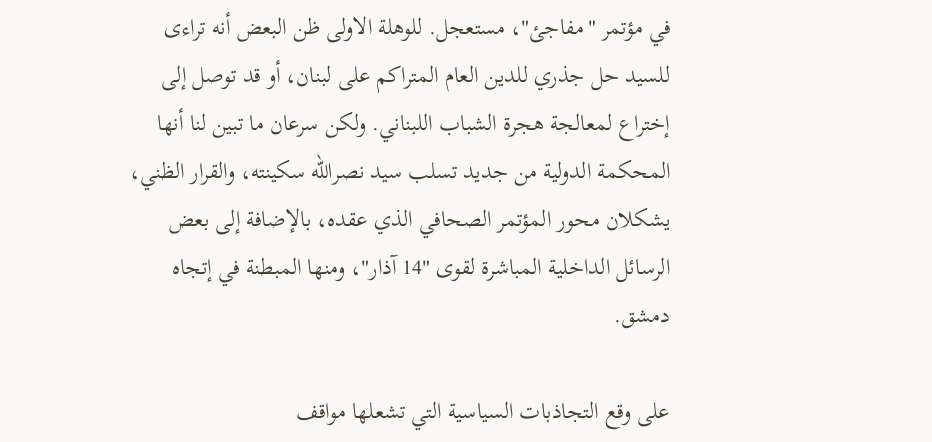في مؤتمر "مفاجئ"، مستعجل. للوهلة الاولى ظن البعض أنه تراءى للسيد حل جذري للدين العام المتراكم على لبنان، أو قد توصل إلى إختراع لمعالجة هجرة الشباب اللبناني. ولكن سرعان ما تبين لنا أنها المحكمة الدولية من جديد تسلب سيد نصرالله سكينته، والقرار الظني، يشكلان محور المؤتمر الصحافي الذي عقده، بالإضافة إلى بعض الرسائل الداخلية المباشرة لقوى "14 آذار"، ومنها المبطنة في إتجاه دمشق.

على وقع التجاذبات السياسية التي تشعلها مواقف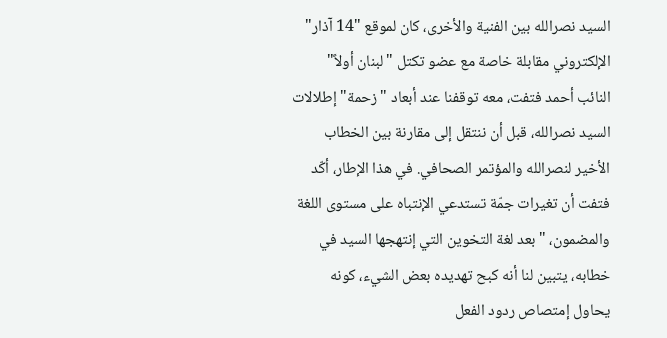السيد نصرالله بين الفنية والأخرى، كان لموقع "14 آذار" الإلكتروني مقابلة خاصة مع عضو تكتل "لبنان أولاً" النائب أحمد فتفت، معه توقفنا عند أبعاد "زحمة" إطلالات السيد نصرالله، قبل أن ننتقل إلى مقارنة بين الخطاب الأخير لنصرالله والمؤتمر الصحافي. في هذا الإطار، أكّد فتفت أن تغيرات جمّة تستدعي الإنتباه على مستوى اللغة والمضمون، "بعد لغة التخوين التي إنتهجها السيد في خطابه، يتبين لنا أنه كبح تهديده بعض الشيء، كونه يحاول إمتصاص ردود الفعل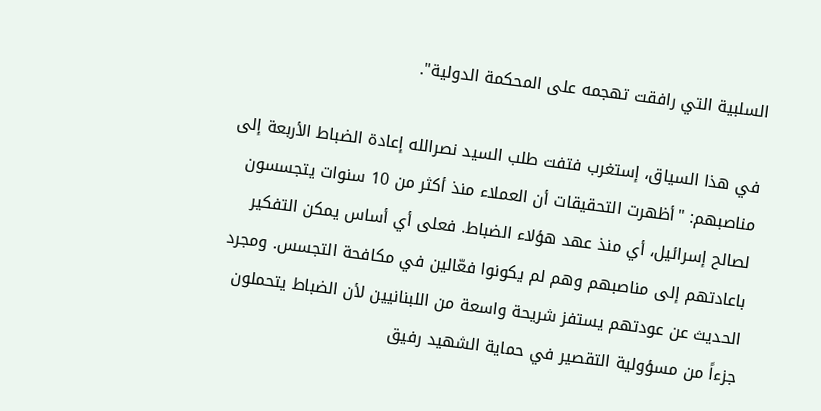السلبية التي رافقت تهجمه على المحكمة الدولية".

في هذا السياق، إستغرب فتفت طلب السيد نصرالله إعادة الضباط الأربعة إلى مناصبهم: "أظهرت التحقيقات أن العملاء منذ أكثر من 10 سنوات يتجسسون لصالح إسرائيل، أي منذ عهد هؤلاء الضباط. فعلى أي أساس يمكن التفكير باعادتهم إلى مناصبهم وهم لم يكونوا فعّالين في مكافحة التجسس. ومجرد الحديث عن عودتهم يستفز شريحة واسعة من اللبنانيين لأن الضباط يتحملون جزءاً من مسؤولية التقصير في حماية الشهيد رفيق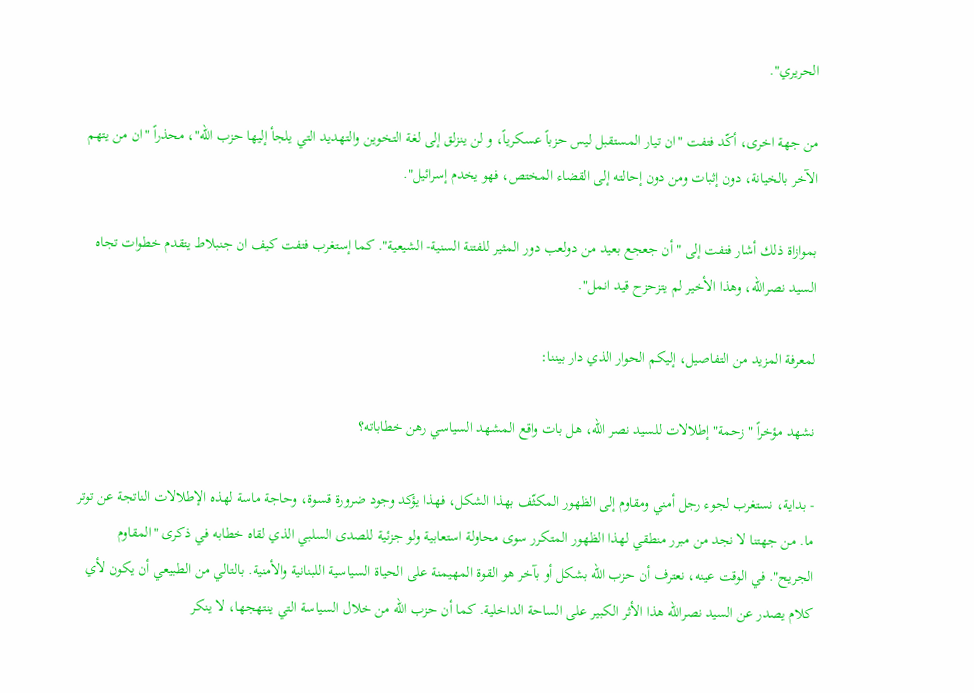الحريري".

من جهة اخرى، أكّد فتفت "ان تيار المستقبل ليس حزباً عسكرياً، و لن ينزلق إلى لغة التخوين والتهديد التي يلجأ إليها حزب الله"، محذراً "ان من يتهم الآخر بالخيانة، دون إثبات ومن دون إحالته إلى القضاء المختص، فهو يخدم إسرائيل".

بموازاة ذلك أشار فتفت إلى "أن جعجع بعيد من دولعب دور المثير للفتنة السنية- الشيعية". كما إستغرب فتفت كيف ان جنبلاط يتقدم خطوات تجاه السيد نصرالله، وهذا الأخير لم يتزحزح قيد انمل".

لمعرفة المزيد من التفاصيل، إليكم الحوار الذي دار بيننا:

نشهد مؤخراً "زحمة" إطلالات للسيد نصر الله، هل بات واقع المشهد السياسي رهن خطاباته؟

- بداية، نستغرب لجوء رجل أمني ومقاوم إلى الظهور المكثّف بهذا الشكل، فهذا يؤكد وجود ضرورة قسوة، وحاجة ماسة لهذه الإطلالات الناتجة عن توتر ما. من جهتنا لا نجد من مبرر منطقي لهذا الظهور المتكرر سوى محاولة استعابية ولو جزئية للصدى السلبي الذي لقاه خطابه في ذكرى "المقاوم الجريح". في الوقت عينه، نعترف أن حزب الله بشكل أو بآخر هو القوة المهيمنة على الحياة السياسية اللبنانية والأمنية. بالتالي من الطبيعي أن يكون لأي كلام يصدر عن السيد نصرالله هذا الأثر الكبير على الساحة الداخلية. كما أن حزب الله من خلال السياسة التي ينتهجها، لا ينكر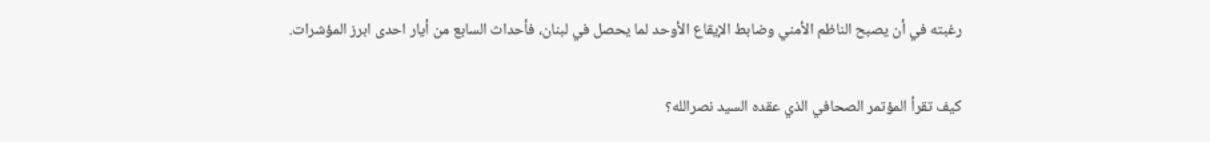رغبته في أن يصبح الناظم الأمني وضابط الإيقاع الأوحد لما يحصل في لبنان، فأحداث السابع من أيار احدى ابرز المؤشرات.

كيف تقرأ المؤتمر الصحافي الذي عقده السيد نصرالله؟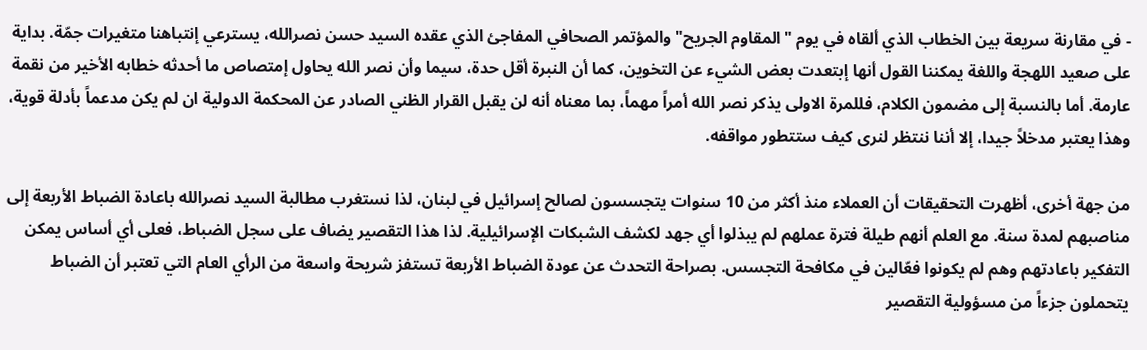- في مقارنة سريعة بين الخطاب الذي ألقاه في يوم "المقاوم الجريح" والمؤتمر الصحافي المفاجئ الذي عقده السيد حسن نصرالله، يسترعي إنتباهنا متغيرات جمّة. بداية على صعيد اللهجة واللغة يمكننا القول أنها إبتعدت بعض الشيء عن التخوين، كما أن النبرة أقل حدة، سيما وأن نصر الله يحاول إمتصاص ما أحدثه خطابه الأخير من نقمة عارمة. أما بالنسبة إلى مضمون الكلام، فللمرة الاولى يذكر نصر الله أمراً مهماً، بما معناه أنه لن يقبل القرار الظني الصادر عن المحكمة الدولية ان لم يكن مدعماً بأدلة قوية، وهذا يعتبر مدخلاً جيدا، إلا أننا ننتظر لنرى كيف ستتطور مواقفه.

من جهة أخرى، أظهرت التحقيقات أن العملاء منذ أكثر من 10 سنوات يتجسسون لصالح إسرائيل في لبنان، لذا نستغرب مطالبة السيد نصرالله باعادة الضباط الأربعة إلى مناصبهم لمدة سنة. مع العلم أنهم طيلة فترة عملهم لم يبذلوا أي جهد لكشف الشبكات الإسرائيلية. لذا هذا التقصير يضاف على سجل الضباط، فعلى أي أساس يمكن التفكير باعادتهم وهم لم يكونوا فعّالين في مكافحة التجسس. بصراحة التحدث عن عودة الضباط الأربعة تستفز شريحة واسعة من الرأي العام التي تعتبر أن الضباط يتحملون جزءاً من مسؤولية التقصير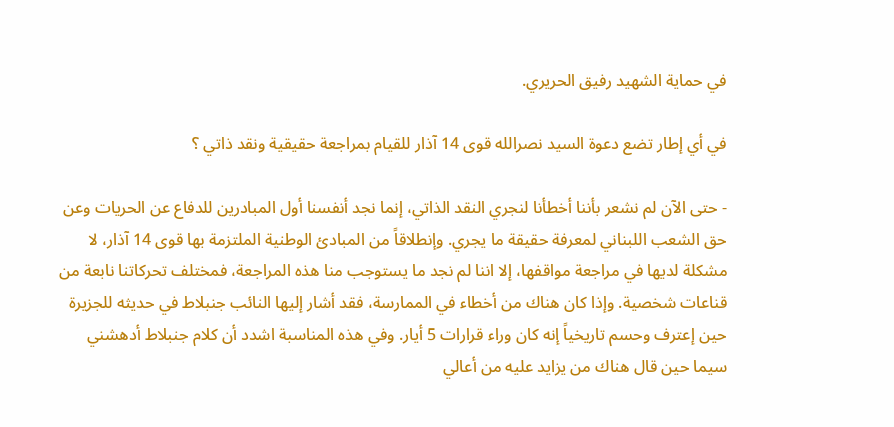في حماية الشهيد رفيق الحريري.

في أي إطار تضع دعوة السيد نصرالله قوى 14 آذار للقيام بمراجعة حقيقية ونقد ذاتي ؟

- حتى الآن لم نشعر بأننا أخطأنا لنجري النقد الذاتي، إنما نجد أنفسنا أول المبادرين للدفاع عن الحريات وعن حق الشعب اللبناني لمعرفة حقيقة ما يجري. وإنطلاقاً من المبادئ الوطنية الملتزمة بها قوى 14 آذار، لا مشكلة لديها في مراجعة مواقفها، إلا اننا لم نجد ما يستوجب منا هذه المراجعة، فمختلف تحركاتنا نابعة من قناعات شخصية. وإذا كان هناك من أخطاء في الممارسة، فقد أشار إليها النائب جنبلاط في حديثه للجزيرة حين إعترف وحسم تاريخياً إنه كان وراء قرارات 5 أيار. وفي هذه المناسبة اشدد أن كلام جنبلاط أدهشني سيما حين قال هناك من يزايد عليه من أعالي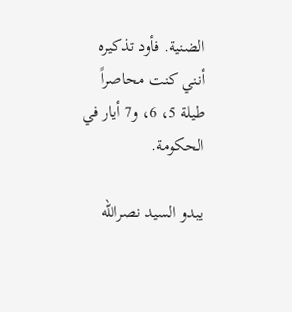الضنية. فأود تذكيره أنني كنت محاصراً طيلة 5، 6، و7 أيار في الحكومة.

يبدو السيد نصرالله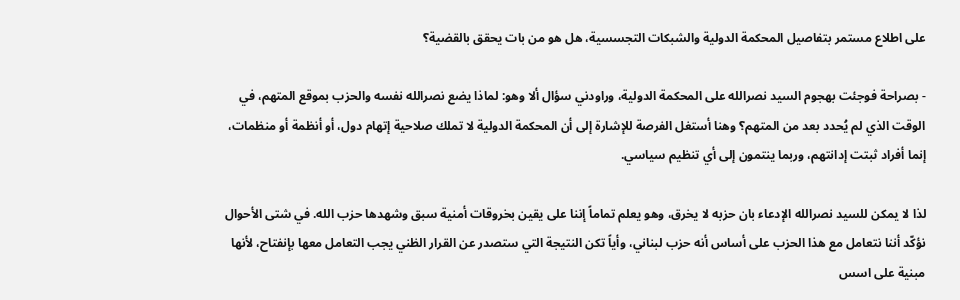على اطلاع مستمر بتفاصيل المحكمة الدولية والشبكات التجسسية، هل هو من بات يحقق بالقضية؟

- بصراحة فوجئت بهجوم السيد نصرالله على المحكمة الدولية، وراودني سؤال ألا وهو: لماذا يضع نصرالله نفسه والحزب بموقع المتهم، في الوقت الذي لم يُحدد بعد من المتهم؟ وهنا أستغل الفرصة للإشارة إلى أن المحكمة الدولية لا تملك صلاحية إتهام دول، أو أنظمة أو منظمات، إنما أفراد ثبتت إدانتهم، وربما ينتمون إلى أي تنظيم سياسي.

لذا لا يمكن للسيد نصرالله الإدعاء بان حزبه لا يخرق، وهو يعلم تماماً إننا على يقين بخروقات أمنية سبق وشهدها حزب الله. في شتى الأحوال نؤكّد أننا نتعامل مع هذا الحزب على أساس أنه حزب لبناني، وأياً تكن النتيجة التي ستصدر عن القرار الظني يجب التعامل معها بإنفتاح، لأنها مبنية على اسس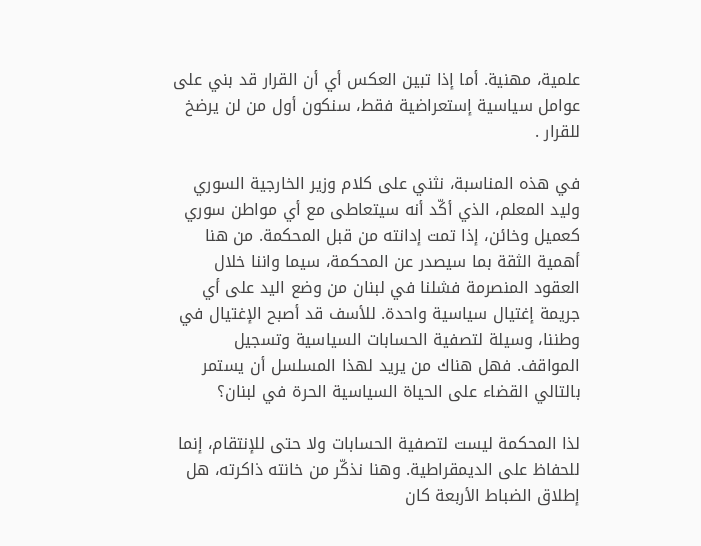علمية، مهنية. أما إذا تبين العكس أي أن القرار قد بني على عوامل سياسية إستعراضية فقط، سنكون أول من لن يرضخ للقرار .

في هذه المناسبة، نثني على كلام وزير الخارجية السوري وليد المعلم، الذي أكّد أنه سيتعاطى مع أي مواطن سوري كعميل وخائن، إذا تمت إدانته من قبل المحكمة. من هنا أهمية الثقة بما سيصدر عن المحكمة، سيما واننا خلال العقود المنصرمة فشلنا في لبنان من وضع اليد على أي جريمة إغتيال سياسية واحدة. للأسف قد أصبح الإغتيال في وطننا، وسيلة لتصفية الحسابات السياسية وتسجيل المواقف. فهل هناك من يريد لهذا المسلسل أن يستمر بالتالي القضاء على الحياة السياسية الحرة في لبنان؟

لذا المحكمة ليست لتصفية الحسابات ولا حتى للإنتقام، إنما للحفاظ على الديمقراطية. وهنا نذكّر من خانته ذاكرته، هل إطلاق الضباط الأربعة كان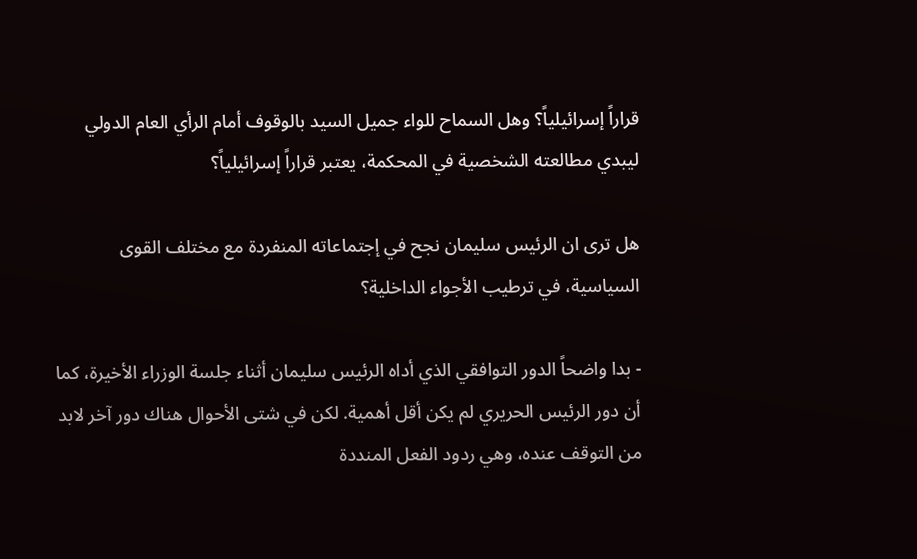قراراً إسرائيلياً؟ وهل السماح للواء جميل السيد بالوقوف أمام الرأي العام الدولي ليبدي مطالعته الشخصية في المحكمة، يعتبر قراراً إسرائيلياً؟

هل ترى ان الرئيس سليمان نجح في إجتماعاته المنفردة مع مختلف القوى السياسية، في ترطيب الأجواء الداخلية؟

- بدا واضحاً الدور التوافقي الذي أداه الرئيس سليمان أثناء جلسة الوزراء الأخيرة، كما أن دور الرئيس الحريري لم يكن أقل أهمية. لكن في شتى الأحوال هناك دور آخر لابد من التوقف عنده، وهي ردود الفعل المنددة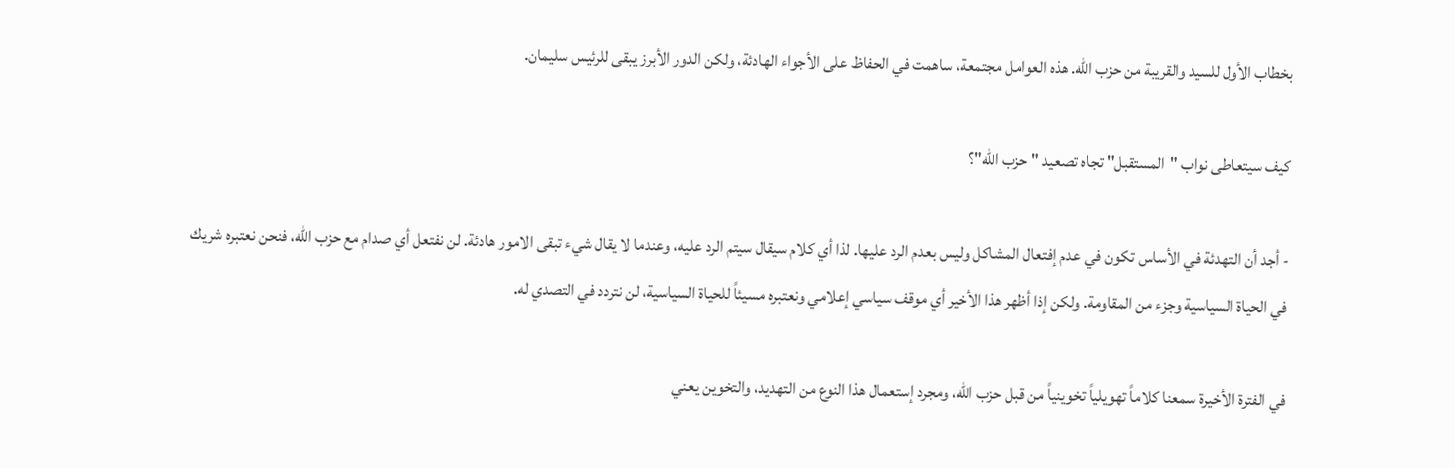بخطاب الأول للسيد والقريبة من حزب الله. هذه العوامل مجتمعة، ساهمت في الحفاظ على الأجواء الهادئة، ولكن الدور الأبرز يبقى للرئيس سليمان.

كيف سيتعاطى نواب "المستقبل" تجاه تصعيد "حزب الله"؟

- أجد أن التهدئة في الأساس تكون في عدم إفتعال المشاكل وليس بعدم الرد عليها. لذا أي كلام سيقال سيتم الرد عليه، وعندما لا يقال شيء تبقى الامور هادئة. لن نفتعل أي صدام مع حزب الله، فنحن نعتبره شريك في الحياة السياسية وجزء من المقاومة. ولكن إذا أظهر هذا الأخير أي موقف سياسي إعلامي ونعتبره مسيئاً للحياة السياسية، لن نتردد في التصدي له.

في الفترة الأخيرة سمعنا كلاماً تهويلياً تخوينياً من قبل حزب الله، ومجرد إستعمال هذا النوع من التهديد، والتخوين يعني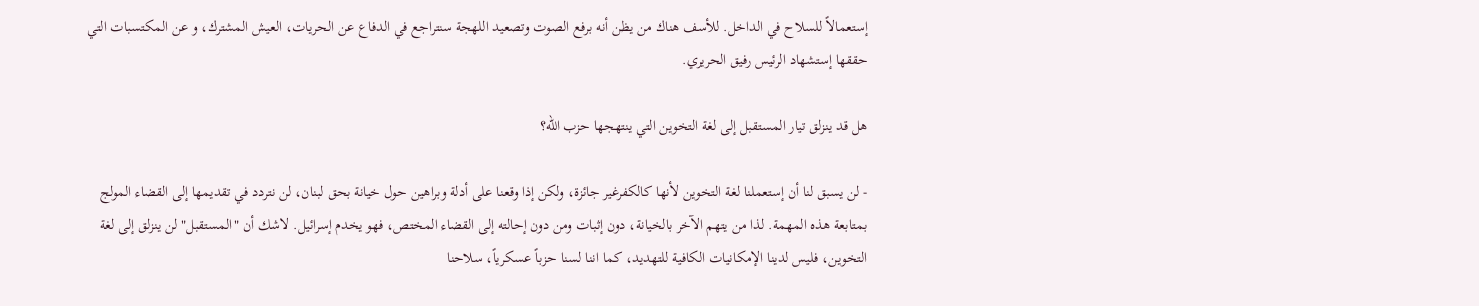إستعمالاً للسلاح في الداخل. للأسف هناك من يظن أنه برفع الصوت وتصعيد اللهجة سنتراجع في الدفاع عن الحريات، العيش المشترك، و عن المكتسبات التي حققها إستشهاد الرئيس رفيق الحريري.

هل قد ينزلق تيار المستقبل إلى لغة التخوين التي ينتهجها حزب الله؟

- لن يسبق لنا أن إستعملنا لغة التخوين لأنها كالكفرغير جائزة، ولكن إذا وقعنا على أدلة وبراهين حول خيانة بحق لبنان، لن نتردد في تقديمها إلى القضاء المولج بمتابعة هذه المهمة. لذا من يتهم الآخر بالخيانة، دون إثبات ومن دون إحالته إلى القضاء المختص، فهو يخدم إسرائيل. لاشك أن "المستقبل" لن ينزلق إلى لغة التخوين، فليس لدينا الإمكانيات الكافية للتهديد، كما اننا لسنا حزباً عسكرياً، سلاحنا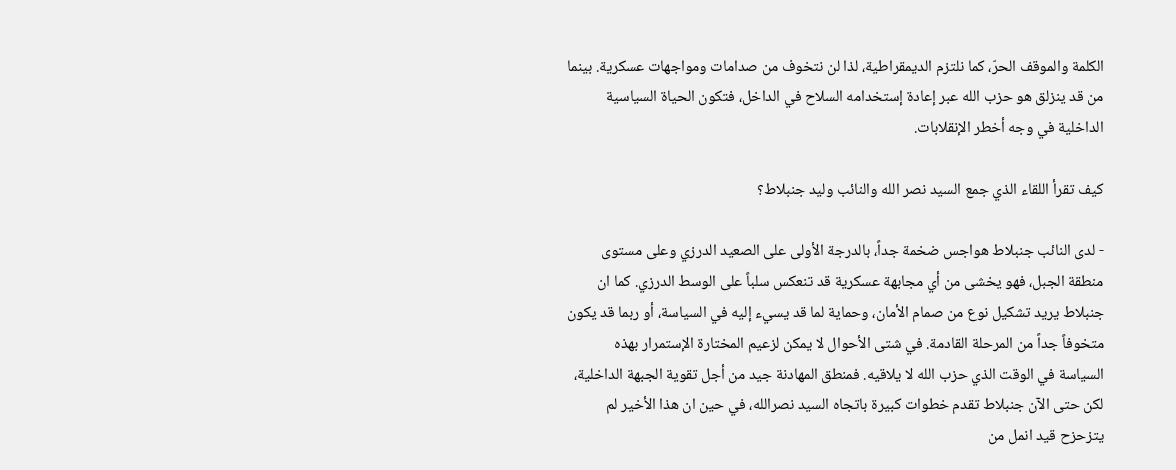الكلمة والموقف الحرّ، كما نلتزم الديمقراطية، لذا لن نتخوف من صدامات ومواجهات عسكرية. بينما من قد ينزلق هو حزب الله عبر إعادة إستخدامه السلاح في الداخل، فتكون الحياة السياسية الداخلية في وجه أخطر الإنقلابات.

كيف تقرأ اللقاء الذي جمع السيد نصر الله والنائب وليد جنبلاط؟

- لدى النائب جنبلاط هواجس ضخمة جداً، بالدرجة الأولى على الصعيد الدرزي وعلى مستوى منطقة الجبل، فهو يخشى من أي مجابهة عسكرية قد تنعكس سلباً على الوسط الدرزي. كما ان جنبلاط يريد تشكيل نوع من صمام الأمان، وحماية لما قد يسيء إليه في السياسة، أو ربما قد يكون متخوفاً جداً من المرحلة القادمة. في شتى الأحوال لا يمكن لزعيم المختارة الإستمرار بهذه السياسة في الوقت الذي حزب الله لا يلاقيه. فمنطق المهادنة جيد من أجل تقوية الجبهة الداخلية، لكن حتى الآن جنبلاط تقدم خطوات كبيرة باتجاه السيد نصرالله، في حين ان هذا الأخير لم يتزحزح قيد انمل من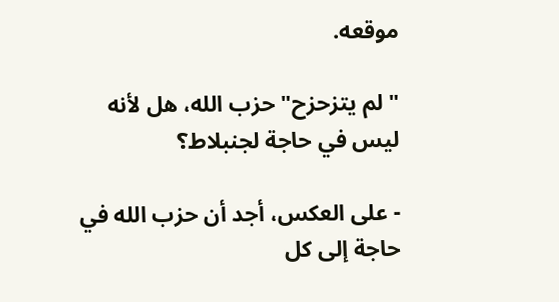موقعه.

"لم يتزحزح" حزب الله، هل لأنه ليس في حاجة لجنبلاط؟

- على العكس، أجد أن حزب الله في حاجة إلى كل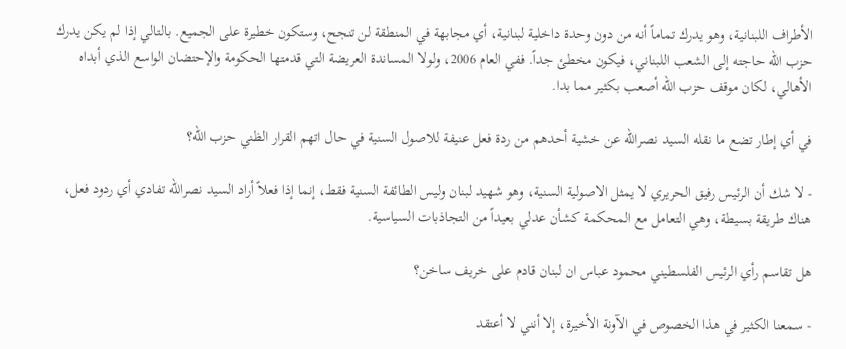الأطراف اللبنانية، وهو يدرك تماماً أنه من دون وحدة داخلية لبنانية، أي مجابهة في المنطقة لن تنجح، وستكون خطيرة على الجميع. بالتالي إذا لم يكن يدرك حزب الله حاجته إلى الشعب اللبناني، فيكون مخطئ جداً. ففي العام 2006، ولولا المساندة العريضة التي قدمتها الحكومة والإحتضان الواسع الذي أبداه الأهالي، لكان موقف حزب الله أصعب بكثير مما بدا.

في أي إطار تضع ما نقله السيد نصرالله عن خشية أحدهم من ردة فعل عنيفة للاصول السنية في حال اتهم القرار الظني حزب الله؟

- لا شك أن الرئيس رفيق الحريري لا يمثل الاصولية السنية، وهو شهيد لبنان وليس الطائفة السنية فقط، إنما إذا فعلاً أراد السيد نصرالله تفادي أي ردود فعل، هناك طريقة بسيطة، وهي التعامل مع المحكمة كشأن عدلي بعيداً من التجاذبات السياسية.

هل تقاسم رأي الرئيس الفلسطيني محمود عباس ان لبنان قادم على خريف ساخن؟

- سمعنا الكثير في هذا الخصوص في الآونة الأخيرة، إلا أنني لا أعتقد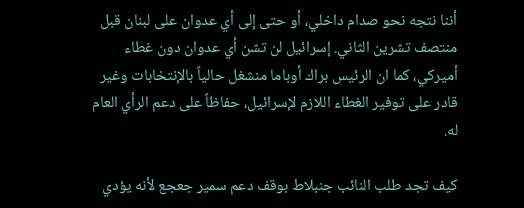أننا نتجه نحو صدام داخلي، أو حتى إلى أي عدوان على لبنان قبل منتصف تشرين الثاني. إسرائيل لن تشن أي عدوان دون غطاء أميركي، كما ان الرئيس براك أوباما منشغل حالياً بالإنتخابات وغير قادر على توفير الغطاء اللازم لإسرائيل، حفاظاً على دعم الرأي العام له.

كيف تجد طلب النائب جنبلاط بوقف دعم سمير جعجع لأنه يؤدي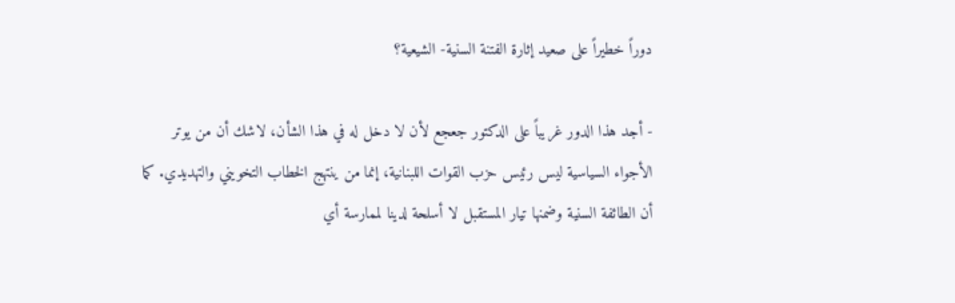دوراً خطيراً على صعيد إثارة الفتنة السنية- الشيعية؟

- أجد هذا الدور غريباً على الدكتور جعجع لأن لا دخل له في هذا الشأن، لاشك أن من يوتر الأجواء السياسية ليس رئيس حزب القوات اللبنانية، إنما من ينتهج الخطاب التخويني والتهديدي. كما أن الطائفة السنية وضمنها تيار المستقبل لا أسلحة لدينا لممارسة أي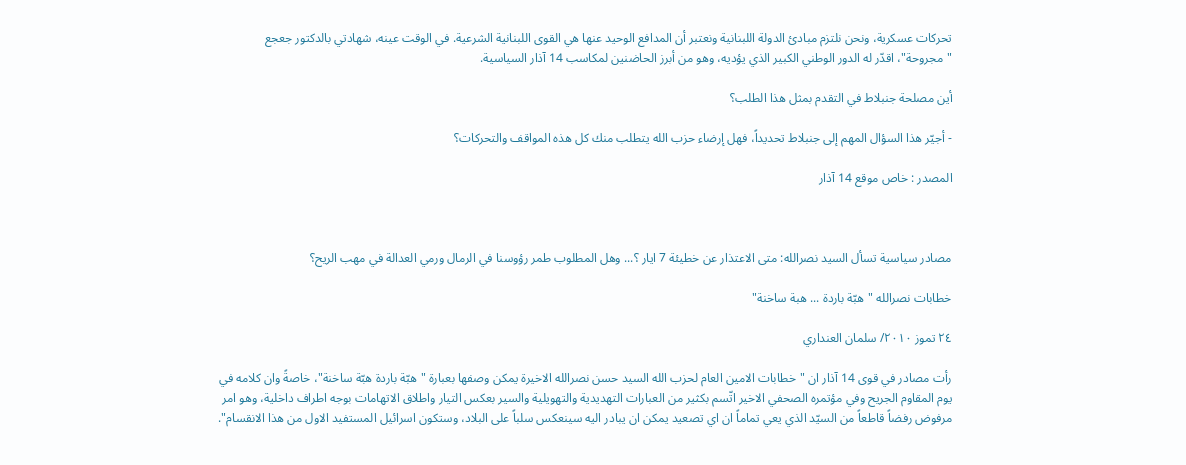تحركات عسكرية، ونحن نلتزم مبادئ الدولة اللبنانية ونعتبر أن المدافع الوحيد عنها هي القوى اللبنانية الشرعية. في الوقت عينه، شهادتي بالدكتور جعجع "مجروحة"، اقدّر له الدور الوطني الكبير الذي يؤديه، وهو من أبرز الحاضنين لمكاسب 14 آذار السياسية.

أين مصلحة جنبلاط في التقدم بمثل هذا الطلب؟

- أجيّر هذا السؤال المهم إلى جنبلاط تحديداً، فهل إرضاء حزب الله يتطلب منك كل هذه المواقف والتحركات؟

المصدر : خاص موقع 14 آذار



مصادر سياسية تسأل السيد نصرالله: متى الاعتذار عن خطيئة 7 ايار ؟... وهل المطلوب طمر رؤوسنا في الرمال ورمي العدالة في مهب الريح؟

خطابات نصرالله "هبّة باردة ... هبة ساخنة"

٢٤ تموز ٢٠١٠/ سلمان العنداري

رأت مصادر في قوى 14 آذار ان "خطابات الامين العام لحزب الله السيد حسن نصرالله الاخيرة يمكن وصفها بعبارة "هبّة باردة هبّة ساخنة"، خاصةً وان كلامه في يوم المقاوم الجريح وفي مؤتمره الصحفي الاخير اتّسم بكثير من العبارات التهديدية والتهويلية والسير بعكس التيار واطلاق الاتهامات بوجه اطراف داخلية، وهو امر مرفوض رفضاً قاطعاً من السيّد الذي يعي تماماً ان اي تصعيد يمكن ان يبادر اليه سينعكس سلباً على البلاد، وستكون اسرائيل المستفيد الاول من هذا الانقسام".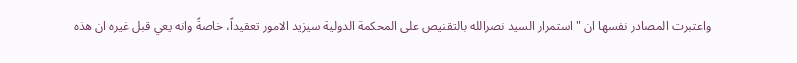واعتبرت المصادر نفسها ان "استمرار السيد نصرالله بالتقنيص على المحكمة الدولية سيزيد الامور تعقيداً، خاصةً وانه يعي قبل غيره ان هذه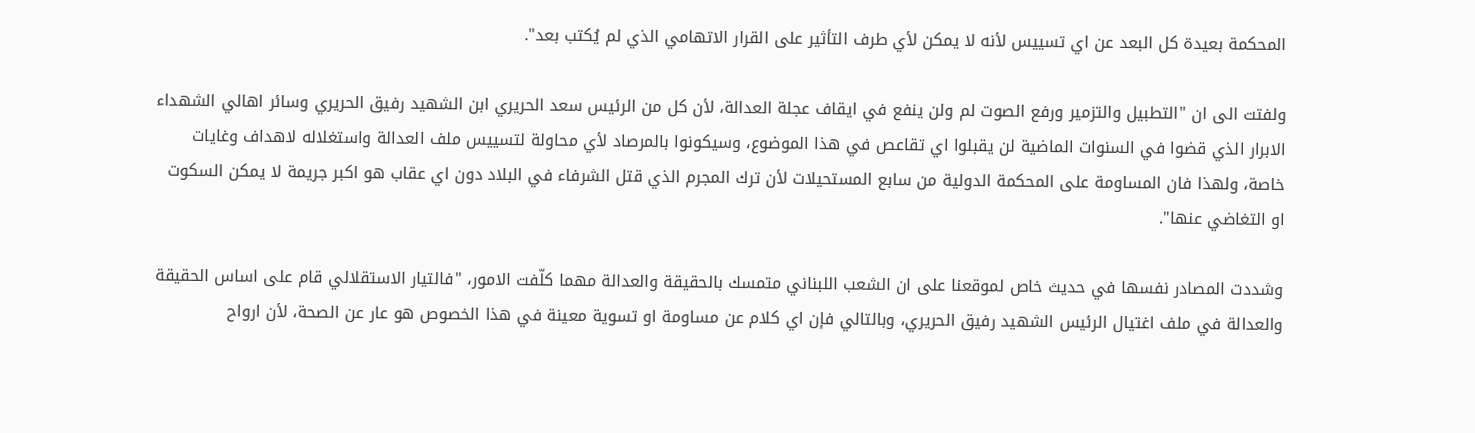المحكمة بعيدة كل البعد عن اي تسييس لأنه لا يمكن لأي طرف التأثير على القرار الاتهامي الذي لم يُكتب بعد".

ولفتت الى ان "التطبيل والتزمير ورفع الصوت لم ولن ينفع في ايقاف عجلة العدالة، لأن كل من الرئيس سعد الحريري ابن الشهيد رفيق الحريري وسائر اهالي الشهداء الابرار الذي قضوا في السنوات الماضية لن يقبلوا اي تقاعص في هذا الموضوع، وسيكونوا بالمرصاد لأي محاولة لتسييس ملف العدالة واستغلاله لاهداف وغايات خاصة، ولهذا فان المساومة على المحكمة الدولية من سابع المستحيلات لأن ترك المجرم الذي قتل الشرفاء في البلاد دون اي عقاب هو اكبر جريمة لا يمكن السكوت او التغاضي عنها".

وشددت المصادر نفسها في حديث خاص لموقعنا على ان الشعب اللبناني متمسك بالحقيقة والعدالة مهما كلّفت الامور، "فالتيار الاستقلالي قام على اساس الحقيقة والعدالة في ملف اغتيال الرئيس الشهيد رفيق الحريري، وبالتالي فإن اي كلام عن مساومة او تسوية معينة في هذا الخصوص هو عار عن الصحة، لأن ارواح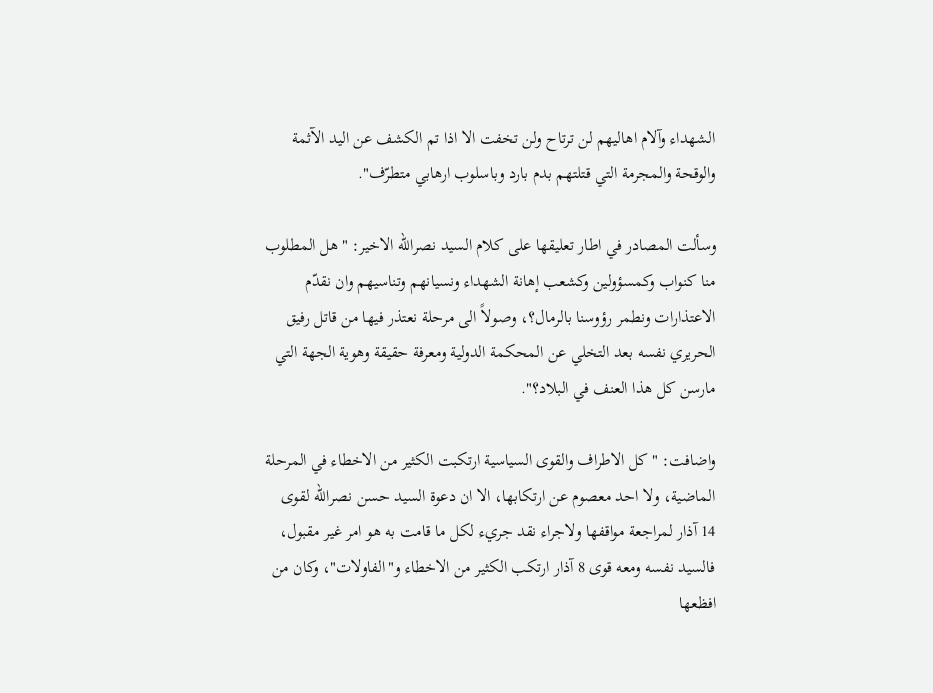الشهداء وآلام اهاليهم لن ترتاح ولن تخفت الا اذا تم الكشف عن اليد الآثمة والوقحة والمجرمة التي قتلتهم بدم بارد وباسلوب ارهابي متطرّف".

وسألت المصادر في اطار تعليقها على كلام السيد نصرالله الاخير: "هل المطلوب منا كنواب وكمسؤولين وكشعب إهانة الشهداء ونسيانهم وتناسيهم وان نقدّم الاعتذارات ونطمر رؤوسنا بالرمال؟، وصولاً الى مرحلة نعتذر فيها من قاتل رفيق الحريري نفسه بعد التخلي عن المحكمة الدولية ومعرفة حقيقة وهوية الجهة التي مارسن كل هذا العنف في البلاد؟".

واضافت: "كل الاطراف والقوى السياسية ارتكبت الكثير من الاخطاء في المرحلة الماضية، ولا احد معصوم عن ارتكابها، الا ان دعوة السيد حسن نصرالله لقوى 14 آذار لمراجعة مواقفها ولاجراء نقد جريء لكل ما قامت به هو امر غير مقبول، فالسيد نفسه ومعه قوى 8 آذار ارتكب الكثير من الاخطاء و"الفاولات"، وكان من افظعها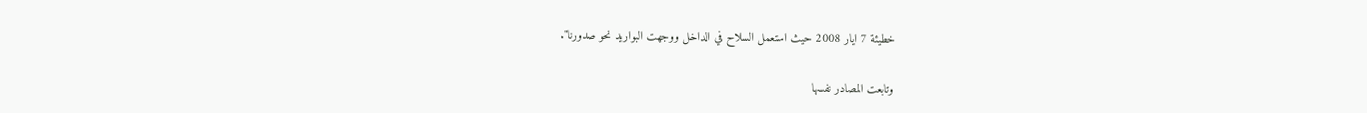خطيئة 7 ايار 2008 حيث استعمل السلاح في الداخل ووجهت البواريد نحو صدورنا".

وتابعت المصادر نفسها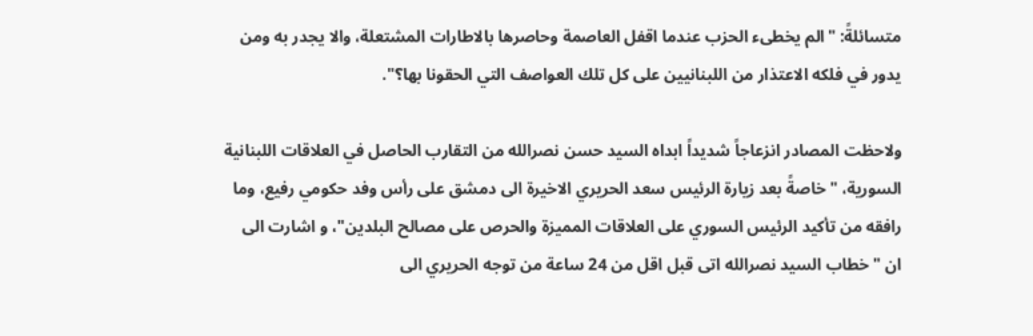متسائلةً: "الم يخطىء الحزب عندما اقفل العاصمة وحاصرها بالاطارات المشتعلة، والا يجدر به ومن يدور في فلكه الاعتذار من اللبنانيين على كل تلك العواصف التي الحقونا بها؟".

ولاحظت المصادر انزعاجاً شديداً ابداه السيد حسن نصرالله من التقارب الحاصل في العلاقات اللبنانية السورية، "خاصةً بعد زيارة الرئيس سعد الحريري الاخيرة الى دمشق على رأس وفد حكومي رفيع، وما رافقه من تأكيد الرئيس السوري على العلاقات المميزة والحرص على مصالح البلدين"، و اشارت الى ان "خطاب السيد نصرالله اتى قبل اقل من 24 ساعة من توجه الحريري الى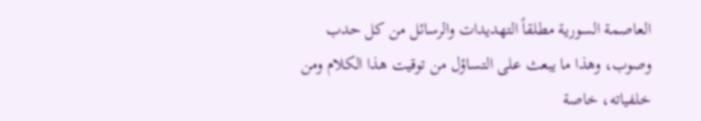العاصمة السورية مطلقاً التهديدات والرسائل من كل حدب وصوب، وهذا ما يبعث على التساؤل من توقيت هذا الكلام ومن خلفياته، خاصة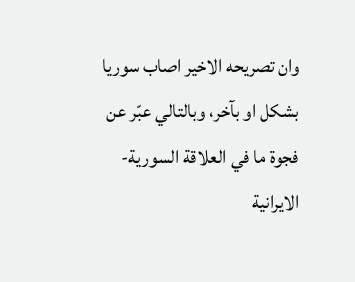وان تصريحه الاخير اصاب سوريا بشكل او بآخر، وبالتالي عبّر عن فجوة ما في العلاقة السورية- الايرانية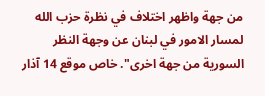من جهة واظهر اختلاف في نظرة حزب الله لمسار الامور في لبنان عن وجهة النظر السورية من جهة اخرى". خاص موقع 14 آذار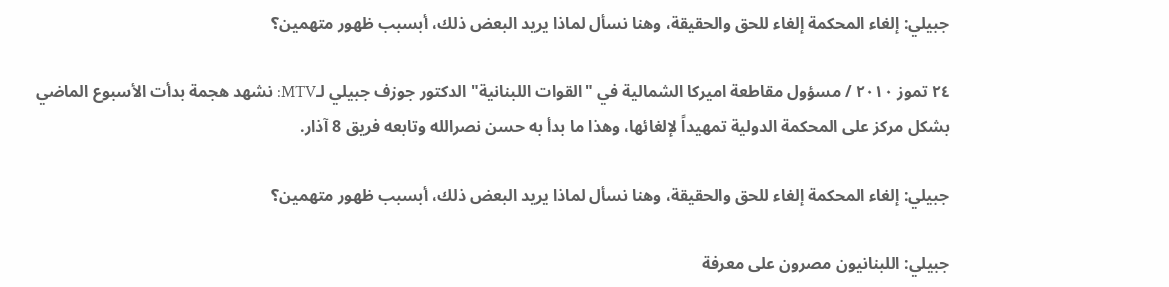جبيلي: إلغاء المحكمة إلغاء للحق والحقيقة، وهنا نسأل لماذا يريد البعض ذلك، أبسبب ظهور متهمين؟

٢٤ تموز ٢٠١٠ / مسؤول مقاطعة اميركا الشمالية في "القوات اللبنانية" الدكتور جوزف جبيلي لـMTV: نشهد هجمة بدأت الأسبوع الماضي بشكل مركز على المحكمة الدولية تمهيداً لإلغائها، وهذا ما بدأ به حسن نصرالله وتابعه فريق 8 آذار.

جبيلي: إلغاء المحكمة إلغاء للحق والحقيقة، وهنا نسأل لماذا يريد البعض ذلك، أبسبب ظهور متهمين؟

جبيلي: اللبنانيون مصرون على معرفة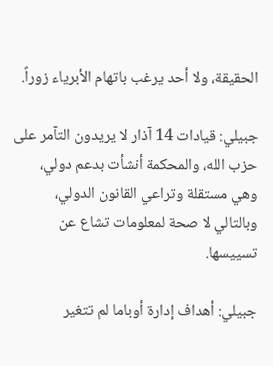الحقيقة، ولا أحد يرغب باتهام الأبرياء زوراً.

جبيلي: قيادات 14 آذار لا يريدون التآمر على حزب الله، والمحكمة أنشأت بدعم دولي، وهي مستقلة وتراعي القانون الدولي، وبالتالي لا صحة لمعلومات تشاع عن تسييسها.

جبيلي: أهداف إدارة أوباما لم تتغير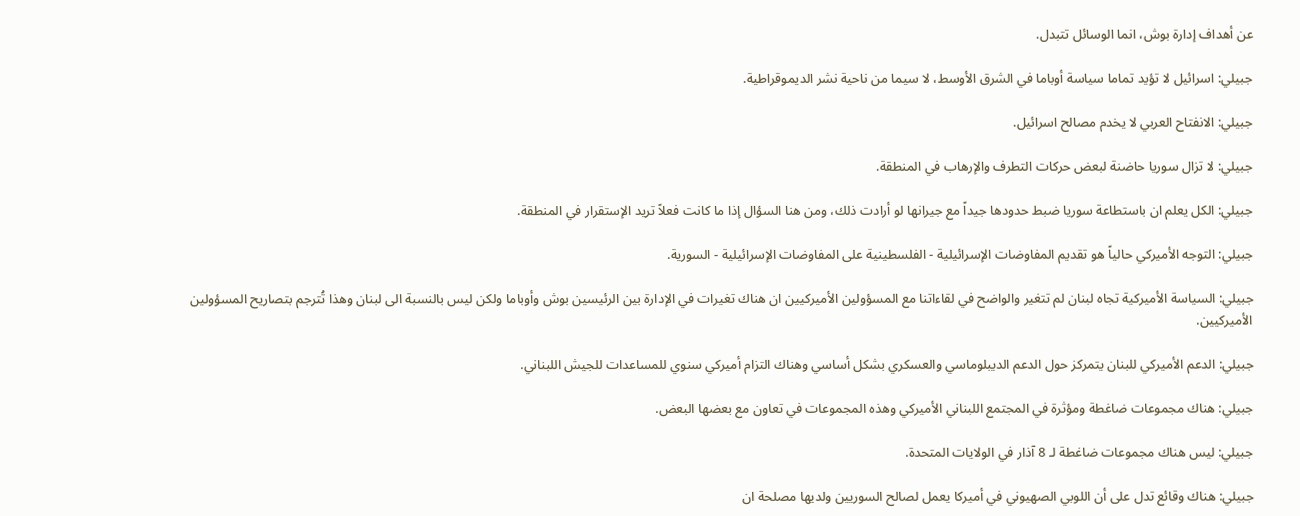عن أهداف إدارة بوش، انما الوسائل تتبدل.

جبيلي: اسرائيل لا تؤيد تماما سياسة أوباما في الشرق الأوسط، لا سيما من ناحية نشر الديموقراطية.

جبيلي: الانفتاح العربي لا يخدم مصالح اسرائيل.

جبيلي: لا تزال سوريا حاضنة لبعض حركات التطرف والإرهاب في المنطقة.

جبيلي: الكل يعلم ان باستطاعة سوريا ضبط حدودها جيداً مع جيرانها لو أرادت ذلك، ومن هنا السؤال إذا ما كانت فعلاً تريد الإستقرار في المنطقة.

جبيلي: التوجه الأميركي حالياً هو تقديم المفاوضات الإسرائيلية - الفلسطينية على المفاوضات الإسرائيلية - السورية.

جبيلي: السياسة الأميركية تجاه لبنان لم تتغير والواضح في لقاءاتنا مع المسؤولين الأميركيين ان هناك تغيرات في الإدارة بين الرئيسين بوش وأوباما ولكن ليس بالنسبة الى لبنان وهذا تُترجم بتصاريح المسؤولين الأميركيين.

جبيلي: الدعم الأميركي للبنان يتمركز حول الدعم الديبلوماسي والعسكري بشكل أساسي وهناك التزام أميركي سنوي للمساعدات للجيش اللبناني.

جبيلي: هناك مجموعات ضاغطة ومؤثرة في المجتمع اللبناني الأميركي وهذه المجموعات في تعاون مع بعضها البعض.

جبيلي: ليس هناك مجموعات ضاغطة لـ 8 آذار في الولايات المتحدة.

جبيلي: هناك وقائع تدل على أن اللوبي الصهيوني في أميركا يعمل لصالح السوريين ولديها مصلحة ان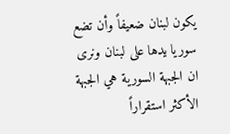يكون لبنان ضعيفاً وأن تضع سوريا يدها على لبنان ونرى ان الجبهة السورية هي الجبهة الأكثر استقراراً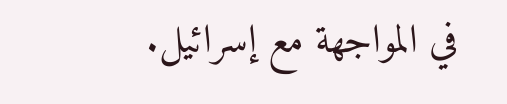في المواجهة مع إسرائيل.